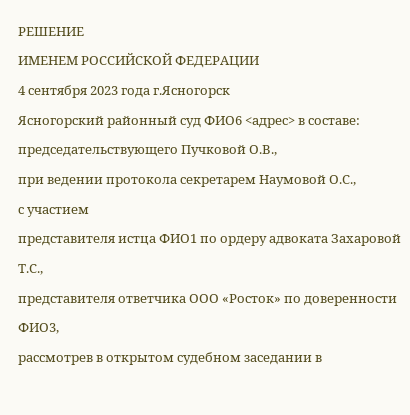РЕШЕНИЕ
ИМЕНЕМ РОССИЙСКОЙ ФЕДЕРАЦИИ
4 сентября 2023 года г.Ясногорск
Ясногорский районный суд ФИО6 <адрес> в составе:
председательствующего Пучковой О.В.,
при ведении протокола секретарем Наумовой О.С.,
с участием
представителя истца ФИО1 по ордеру адвоката Захаровой Т.С.,
представителя ответчика ООО «Росток» по доверенности ФИО3,
рассмотрев в открытом судебном заседании в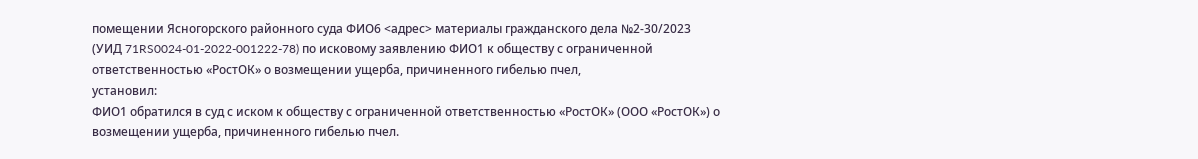помещении Ясногорского районного суда ФИО6 <адрес> материалы гражданского дела №2-30/2023 (УИД 71RS0024-01-2022-001222-78) по исковому заявлению ФИО1 к обществу с ограниченной ответственностью «РостОК» о возмещении ущерба, причиненного гибелью пчел,
установил:
ФИО1 обратился в суд с иском к обществу с ограниченной ответственностью «РостОК» (ООО «РостОК») о возмещении ущерба, причиненного гибелью пчел.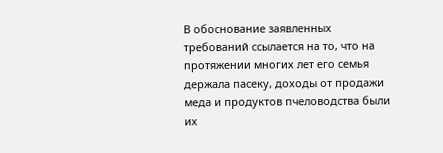В обоснование заявленных требований ссылается на то, что на протяжении многих лет его семья держала пасеку, доходы от продажи меда и продуктов пчеловодства были их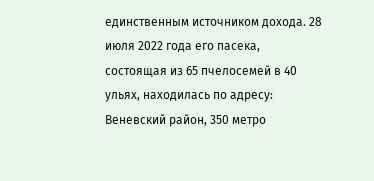единственным источником дохода. 28 июля 2022 года его пасека, состоящая из 65 пчелосемей в 40 ульях, находилась по адресу: Веневский район, 350 метро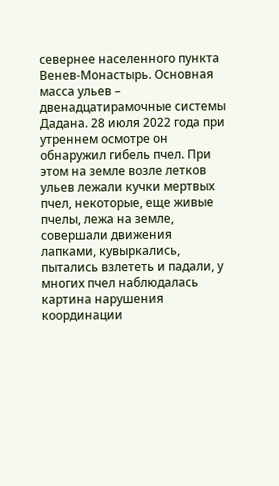севернее населенного пункта Венев-Монастырь. Основная масса ульев – двенадцатирамочные системы Дадана. 28 июля 2022 года при утреннем осмотре он обнаружил гибель пчел. При этом на земле возле летков ульев лежали кучки мертвых пчел, некоторые, еще живые пчелы, лежа на земле, совершали движения лапками, кувыркались, пытались взлететь и падали, у многих пчел наблюдалась картина нарушения координации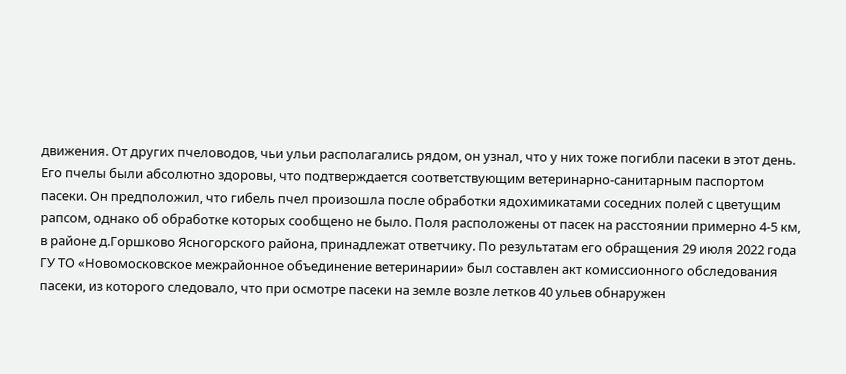движения. От других пчеловодов, чьи ульи располагались рядом, он узнал, что у них тоже погибли пасеки в этот день. Его пчелы были абсолютно здоровы, что подтверждается соответствующим ветеринарно-санитарным паспортом пасеки. Он предположил, что гибель пчел произошла после обработки ядохимикатами соседних полей с цветущим рапсом, однако об обработке которых сообщено не было. Поля расположены от пасек на расстоянии примерно 4-5 км, в районе д.Горшково Ясногорского района, принадлежат ответчику. По результатам его обращения 29 июля 2022 года ГУ ТО «Новомосковское межрайонное объединение ветеринарии» был составлен акт комиссионного обследования пасеки, из которого следовало, что при осмотре пасеки на земле возле летков 40 ульев обнаружен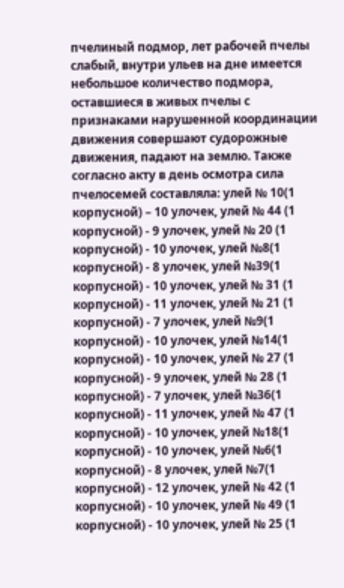пчелиный подмор, лет рабочей пчелы слабый, внутри ульев на дне имеется небольшое количество подмора, оставшиеся в живых пчелы с признаками нарушенной координации движения совершают судорожные движения, падают на землю. Также согласно акту в день осмотра сила пчелосемей составляла: улей № 10(1 корпусной) – 10 улочек, улей № 44 (1 корпусной) - 9 улочек, улей № 20 (1 корпусной) - 10 улочек, улей №8(1 корпусной) - 8 улочек, улей №39(1 корпусной) - 10 улочек, улей № 31 (1 корпусной) - 11 улочек, улей № 21 (1 корпусной) - 7 улочек, улей №9(1 корпусной) - 10 улочек, улей №14(1 корпусной) - 10 улочек, улей № 27 (1 корпусной) - 9 улочек, улей № 28 (1 корпусной) - 7 улочек, улей №36(1 корпусной) - 11 улочек, улей № 47 (1 корпусной) - 10 улочек, улей №18(1 корпусной) - 10 улочек, улей №6(1 корпусной) - 8 улочек, улей №7(1 корпусной) - 12 улочек, улей № 42 (1 корпусной) - 10 улочек, улей № 49 (1 корпусной) - 10 улочек, улей № 25 (1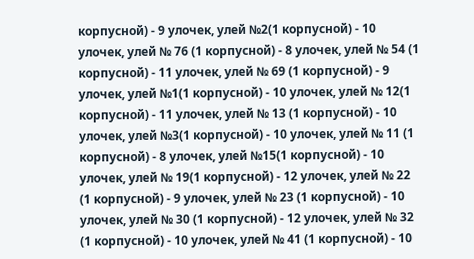корпусной) - 9 улочек, улей №2(1 корпусной) - 10 улочек, улей № 76 (1 корпусной) - 8 улочек, улей № 54 (1 корпусной) - 11 улочек, улей № 69 (1 корпусной) - 9 улочек, улей №1(1 корпусной) - 10 улочек, улей № 12(1 корпусной) - 11 улочек, улей № 13 (1 корпусной) - 10 улочек, улей №3(1 корпусной) - 10 улочек, улей № 11 (1 корпусной) - 8 улочек, улей №15(1 корпусной) - 10 улочек, улей № 19(1 корпусной) - 12 улочек, улей № 22 (1 корпусной) - 9 улочек, улей № 23 (1 корпусной) - 10 улочек, улей № 30 (1 корпусной) - 12 улочек, улей № 32 (1 корпусной) - 10 улочек, улей № 41 (1 корпусной) - 10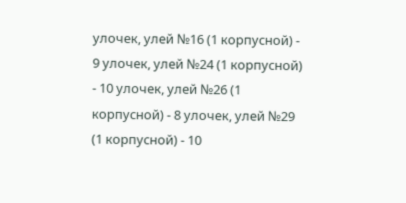улочек, улей №16 (1 корпусной) - 9 улочек, улей №24 (1 корпусной) - 10 улочек, улей №26 (1 корпусной) - 8 улочек, улей №29 (1 корпусной) - 10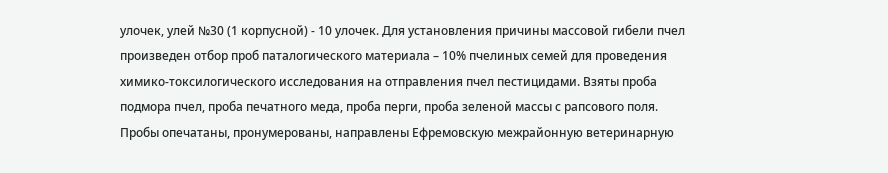улочек, улей №30 (1 корпусной) - 10 улочек. Для установления причины массовой гибели пчел произведен отбор проб паталогического материала – 10% пчелиных семей для проведения химико-токсилогического исследования на отправления пчел пестицидами. Взяты проба подмора пчел, проба печатного меда, проба перги, проба зеленой массы с рапсового поля. Пробы опечатаны, пронумерованы, направлены Ефремовскую межрайонную ветеринарную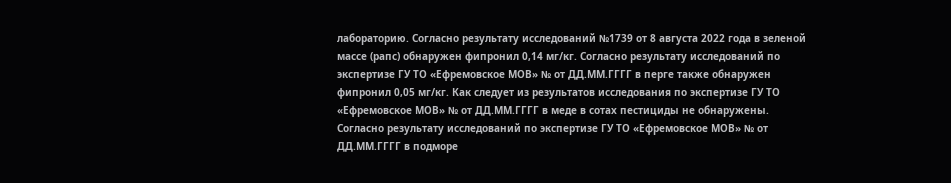лабораторию. Согласно результату исследований №1739 от 8 августа 2022 года в зеленой массе (рапс) обнаружен фипронил 0,14 мг/кг. Согласно результату исследований по экспертизе ГУ ТО «Ефремовское МОВ» № от ДД.ММ.ГГГГ в перге также обнаружен фипронил 0,05 мг/кг. Как следует из результатов исследования по экспертизе ГУ ТО «Ефремовское МОВ» № от ДД.ММ.ГГГГ в меде в сотах пестициды не обнаружены. Согласно результату исследований по экспертизе ГУ ТО «Ефремовское МОВ» № от ДД.ММ.ГГГГ в подморе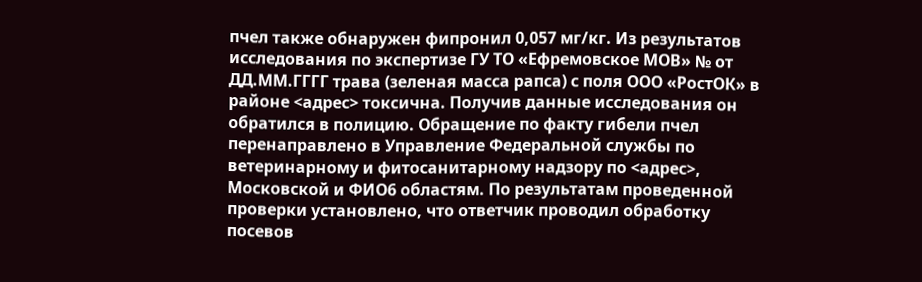пчел также обнаружен фипронил 0,057 мг/кг. Из результатов исследования по экспертизе ГУ ТО «Ефремовское МОВ» № от ДД.ММ.ГГГГ трава (зеленая масса рапса) с поля ООО «РостОК» в районе <адрес> токсична. Получив данные исследования он обратился в полицию. Обращение по факту гибели пчел перенаправлено в Управление Федеральной службы по ветеринарному и фитосанитарному надзору по <адрес>, Московской и ФИО6 областям. По результатам проведенной проверки установлено, что ответчик проводил обработку посевов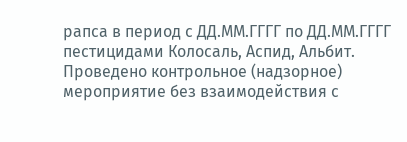рапса в период с ДД.ММ.ГГГГ по ДД.ММ.ГГГГ пестицидами Колосаль, Аспид, Альбит. Проведено контрольное (надзорное) мероприятие без взаимодействия с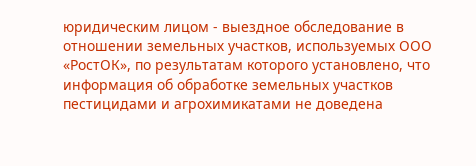юридическим лицом - выездное обследование в отношении земельных участков, используемых ООО «РостОК», по результатам которого установлено, что информация об обработке земельных участков пестицидами и агрохимикатами не доведена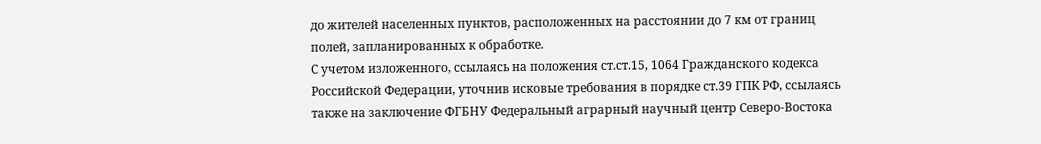до жителей населенных пунктов, расположенных на расстоянии до 7 км от границ полей, запланированных к обработке.
С учетом изложенного, ссылаясь на положения ст.ст.15, 1064 Гражданского кодекса Российской Федерации, уточнив исковые требования в порядке ст.39 ГПК РФ, ссылаясь также на заключение ФГБНУ Федеральный аграрный научный центр Северо-Востока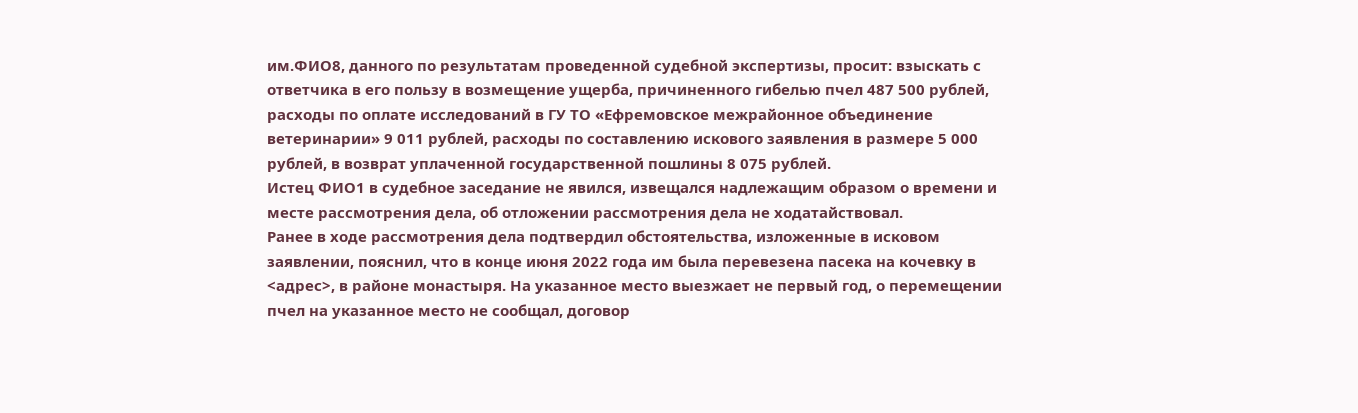им.ФИО8, данного по результатам проведенной судебной экспертизы, просит: взыскать с ответчика в его пользу в возмещение ущерба, причиненного гибелью пчел 487 500 рублей, расходы по оплате исследований в ГУ ТО «Ефремовское межрайонное объединение ветеринарии» 9 011 рублей, расходы по составлению искового заявления в размере 5 000 рублей, в возврат уплаченной государственной пошлины 8 075 рублей.
Истец ФИО1 в судебное заседание не явился, извещался надлежащим образом о времени и месте рассмотрения дела, об отложении рассмотрения дела не ходатайствовал.
Ранее в ходе рассмотрения дела подтвердил обстоятельства, изложенные в исковом заявлении, пояснил, что в конце июня 2022 года им была перевезена пасека на кочевку в <адрес>, в районе монастыря. На указанное место выезжает не первый год, о перемещении пчел на указанное место не сообщал, договор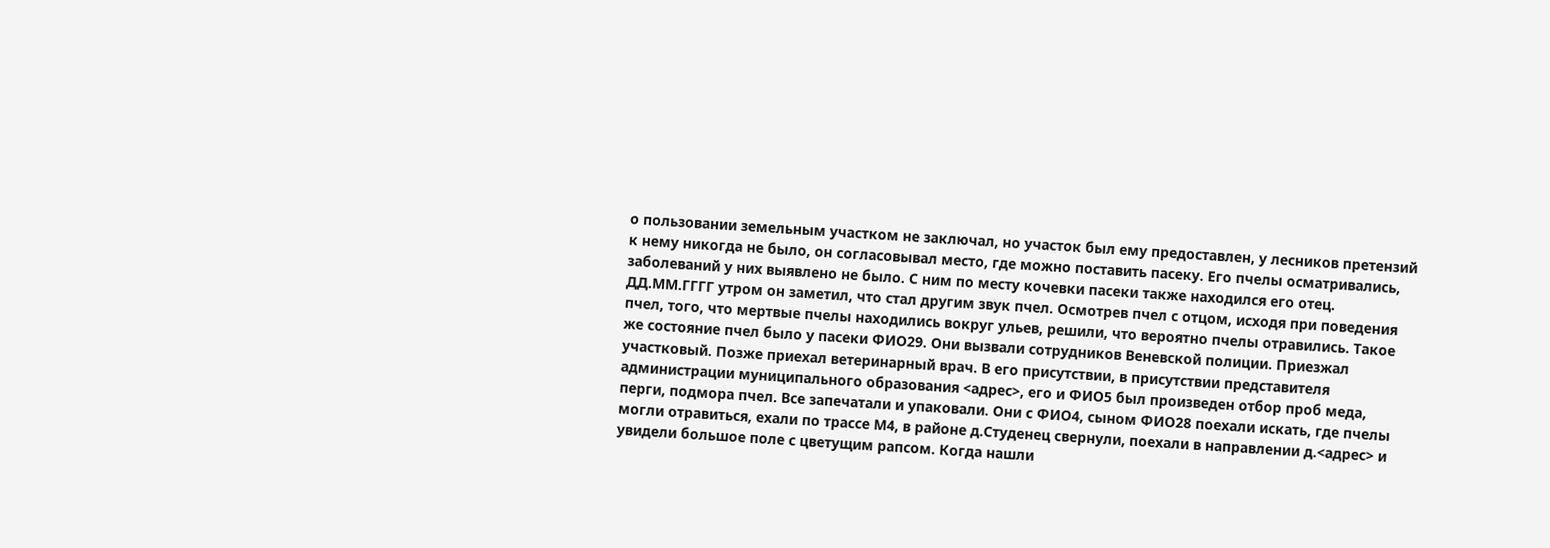о пользовании земельным участком не заключал, но участок был ему предоставлен, у лесников претензий к нему никогда не было, он согласовывал место, где можно поставить пасеку. Его пчелы осматривались, заболеваний у них выявлено не было. С ним по месту кочевки пасеки также находился его отец. ДД.ММ.ГГГГ утром он заметил, что стал другим звук пчел. Осмотрев пчел с отцом, исходя при поведения пчел, того, что мертвые пчелы находились вокруг ульев, решили, что вероятно пчелы отравились. Такое же состояние пчел было у пасеки ФИО29. Они вызвали сотрудников Веневской полиции. Приезжал участковый. Позже приехал ветеринарный врач. В его присутствии, в присутствии представителя администрации муниципального образования <адрес>, его и ФИО5 был произведен отбор проб меда, перги, подмора пчел. Все запечатали и упаковали. Они с ФИО4, сыном ФИО28 поехали искать, где пчелы могли отравиться, ехали по трассе М4, в районе д.Студенец свернули, поехали в направлении д.<адрес> и увидели большое поле с цветущим рапсом. Когда нашли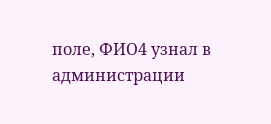поле, ФИО4 узнал в администрации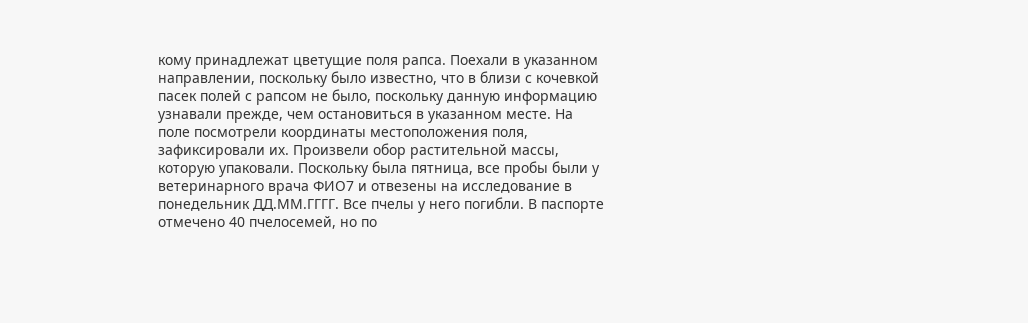кому принадлежат цветущие поля рапса. Поехали в указанном направлении, поскольку было известно, что в близи с кочевкой пасек полей с рапсом не было, поскольку данную информацию узнавали прежде, чем остановиться в указанном месте. На поле посмотрели координаты местоположения поля, зафиксировали их. Произвели обор растительной массы, которую упаковали. Поскольку была пятница, все пробы были у ветеринарного врача ФИО7 и отвезены на исследование в понедельник ДД.ММ.ГГГГ. Все пчелы у него погибли. В паспорте отмечено 40 пчелосемей, но по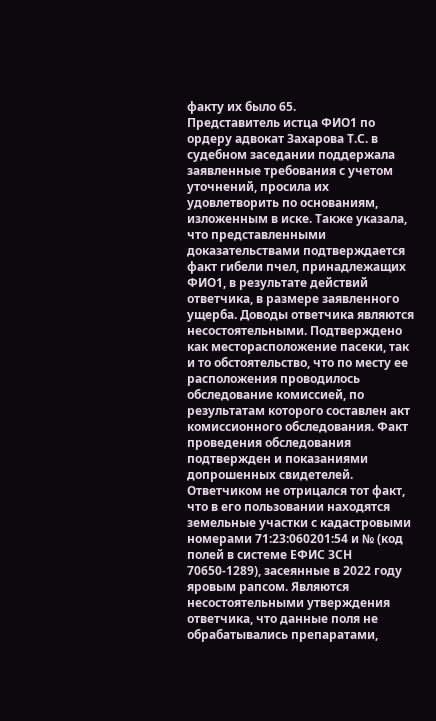факту их было 65.
Представитель истца ФИО1 по ордеру адвокат Захарова Т.С. в судебном заседании поддержала заявленные требования с учетом уточнений, просила их удовлетворить по основаниям, изложенным в иске. Также указала, что представленными доказательствами подтверждается факт гибели пчел, принадлежащих ФИО1, в результате действий ответчика, в размере заявленного ущерба. Доводы ответчика являются несостоятельными. Подтверждено как месторасположение пасеки, так и то обстоятельство, что по месту ее расположения проводилось обследование комиссией, по результатам которого составлен акт комиссионного обследования. Факт проведения обследования подтвержден и показаниями допрошенных свидетелей. Ответчиком не отрицался тот факт, что в его пользовании находятся земельные участки с кадастровыми номерами 71:23:060201:54 и № (код полей в системе ЕФИС ЗСН 70650-1289), засеянные в 2022 году яровым рапсом. Являются несостоятельными утверждения ответчика, что данные поля не обрабатывались препаратами,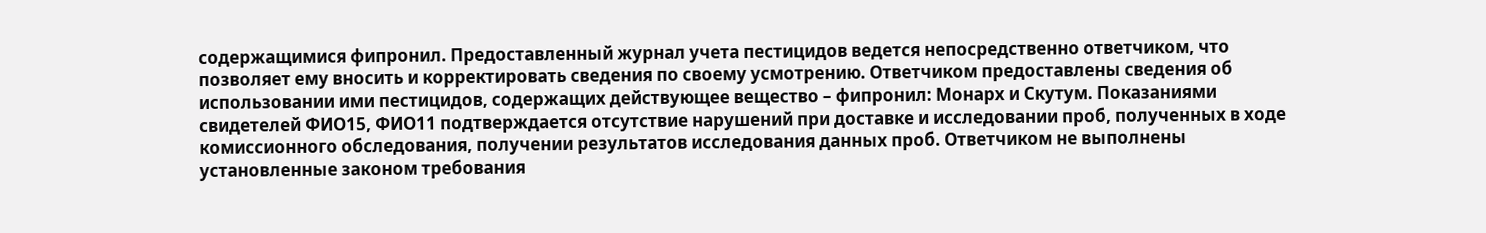содержащимися фипронил. Предоставленный журнал учета пестицидов ведется непосредственно ответчиком, что позволяет ему вносить и корректировать сведения по своему усмотрению. Ответчиком предоставлены сведения об использовании ими пестицидов, содержащих действующее вещество – фипронил: Монарх и Скутум. Показаниями свидетелей ФИО15, ФИО11 подтверждается отсутствие нарушений при доставке и исследовании проб, полученных в ходе комиссионного обследования, получении результатов исследования данных проб. Ответчиком не выполнены установленные законом требования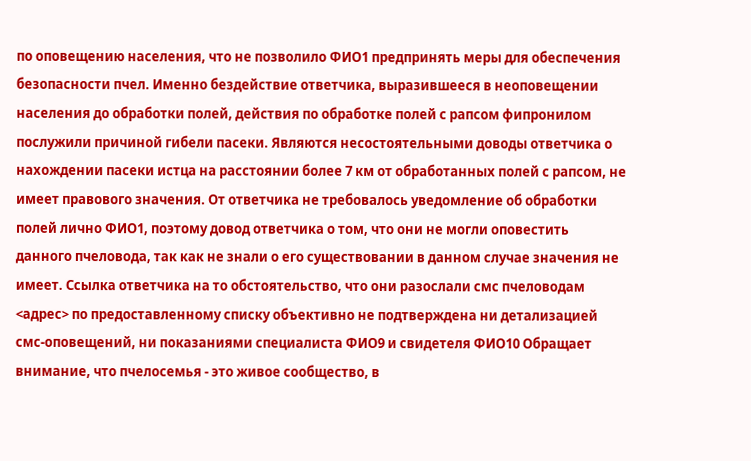по оповещению населения, что не позволило ФИО1 предпринять меры для обеспечения безопасности пчел. Именно бездействие ответчика, выразившееся в неоповещении населения до обработки полей, действия по обработке полей с рапсом фипронилом послужили причиной гибели пасеки. Являются несостоятельными доводы ответчика о нахождении пасеки истца на расстоянии более 7 км от обработанных полей с рапсом, не имеет правового значения. От ответчика не требовалось уведомление об обработки полей лично ФИО1, поэтому довод ответчика о том, что они не могли оповестить данного пчеловода, так как не знали о его существовании в данном случае значения не имеет. Ссылка ответчика на то обстоятельство, что они разослали смс пчеловодам <адрес> по предоставленному списку объективно не подтверждена ни детализацией смс-оповещений, ни показаниями специалиста ФИО9 и свидетеля ФИО10 Обращает внимание, что пчелосемья - это живое сообщество, в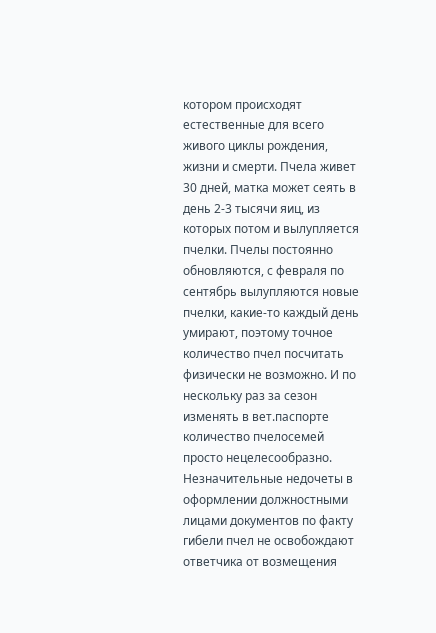котором происходят естественные для всего живого циклы рождения, жизни и смерти. Пчела живет 30 дней, матка может сеять в день 2-3 тысячи яиц, из которых потом и вылупляется пчелки. Пчелы постоянно обновляются, с февраля по сентябрь вылупляются новые пчелки, какие-то каждый день умирают, поэтому точное количество пчел посчитать физически не возможно. И по нескольку раз за сезон изменять в вет.паспорте количество пчелосемей просто нецелесообразно. Незначительные недочеты в оформлении должностными лицами документов по факту гибели пчел не освобождают ответчика от возмещения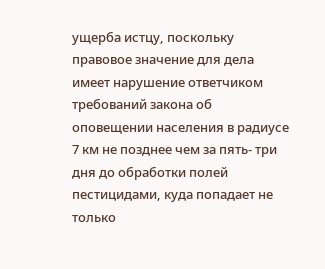ущерба истцу, поскольку правовое значение для дела имеет нарушение ответчиком требований закона об оповещении населения в радиусе 7 км не позднее чем за пять- три дня до обработки полей пестицидами, куда попадает не только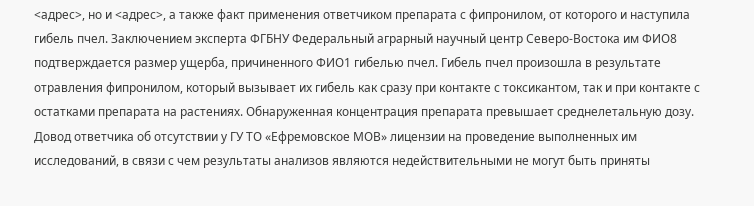<адрес>, но и <адрес>, а также факт применения ответчиком препарата с фипронилом, от которого и наступила гибель пчел. Заключением эксперта ФГБНУ Федеральный аграрный научный центр Северо-Востока им ФИО8 подтверждается размер ущерба, причиненного ФИО1 гибелью пчел. Гибель пчел произошла в результате отравления фипронилом, который вызывает их гибель как сразу при контакте с токсикантом, так и при контакте с остатками препарата на растениях. Обнаруженная концентрация препарата превышает среднелетальную дозу. Довод ответчика об отсутствии у ГУ ТО «Ефремовское МОВ» лицензии на проведение выполненных им исследований, в связи с чем результаты анализов являются недействительными не могут быть приняты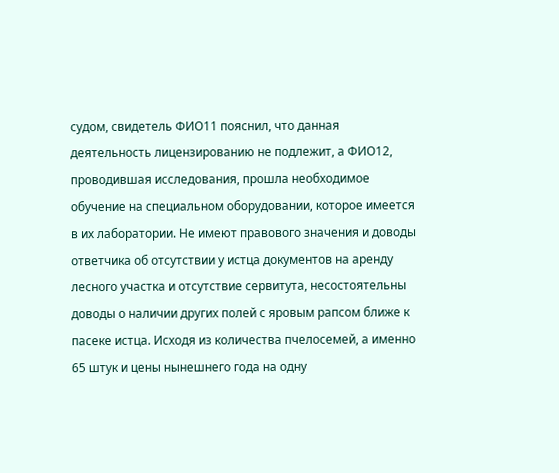судом, свидетель ФИО11 пояснил, что данная деятельность лицензированию не подлежит, а ФИО12, проводившая исследования, прошла необходимое обучение на специальном оборудовании, которое имеется в их лаборатории. Не имеют правового значения и доводы ответчика об отсутствии у истца документов на аренду лесного участка и отсутствие сервитута, несостоятельны доводы о наличии других полей с яровым рапсом ближе к пасеке истца. Исходя из количества пчелосемей, а именно 65 штук и цены нынешнего года на одну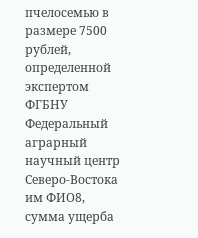пчелосемью в размере 7500 рублей, определенной экспертом ФГБНУ Федеральный аграрный научный центр Северо-Востока им ФИО8, сумма ущерба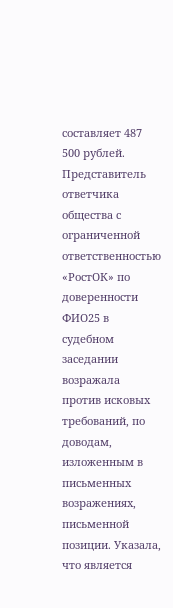составляет 487 500 рублей.
Представитель ответчика общества с ограниченной ответственностью «РостОК» по доверенности ФИО25 в судебном заседании возражала против исковых требований, по доводам, изложенным в письменных возражениях, письменной позиции. Указала, что является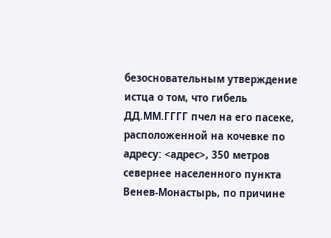безосновательным утверждение истца о том, что гибель ДД.ММ.ГГГГ пчел на его пасеке, расположенной на кочевке по адресу: <адрес>, 350 метров севернее населенного пункта Венев-Монастырь, по причине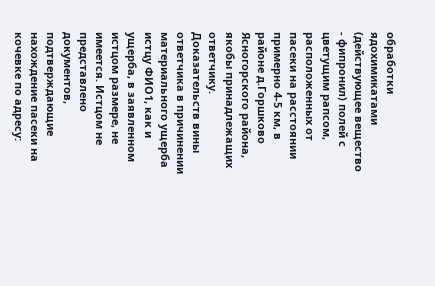обработки ядохимикатами (действующее вещество - фипронил) полей с цветущим рапсом, расположенных от пасеки на расстоянии примерно 4-5 км, в районе д.Горшково Ясногорского района, якобы принадлежащих ответчику. Доказательств вины ответчика в причинении материального ущерба истцу ФИО1, как и ущерба, в заявленном истцом размере, не имеется. Истцом не представлено документов, подтверждающие нахождение пасеки на кочевке по адресу: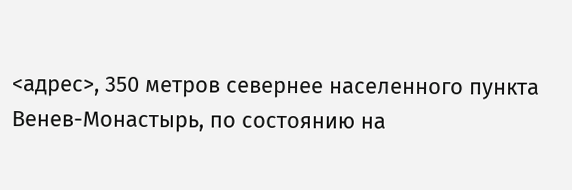<адрес>, 350 метров севернее населенного пункта Венев-Монастырь, по состоянию на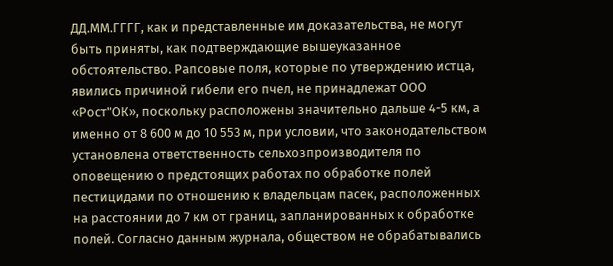ДД.ММ.ГГГГ, как и представленные им доказательства, не могут быть приняты, как подтверждающие вышеуказанное обстоятельство. Рапсовые поля, которые по утверждению истца, явились причиной гибели его пчел, не принадлежат ООО «Рост"ОК», поскольку расположены значительно дальше 4-5 км, а именно от 8 600 м до 10 553 м, при условии, что законодательством установлена ответственность сельхозпроизводителя по оповещению о предстоящих работах по обработке полей пестицидами по отношению к владельцам пасек, расположенных на расстоянии до 7 км от границ, запланированных к обработке полей. Согласно данным журнала, обществом не обрабатывались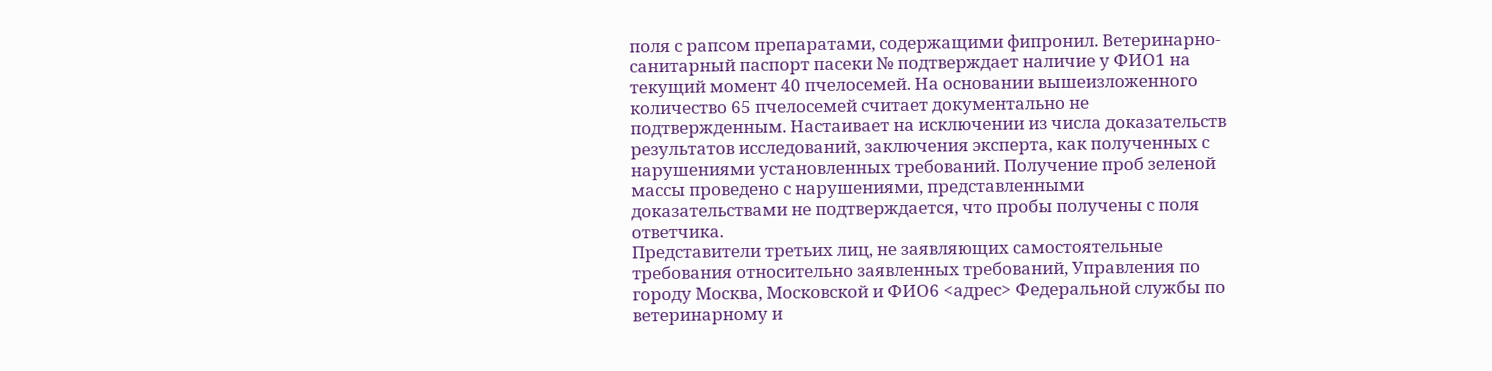поля с рапсом препаратами, содержащими фипронил. Ветеринарно-санитарный паспорт пасеки № подтверждает наличие у ФИО1 на текущий момент 40 пчелосемей. На основании вышеизложенного количество 65 пчелосемей считает документально не подтвержденным. Настаивает на исключении из числа доказательств результатов исследований, заключения эксперта, как полученных с нарушениями установленных требований. Получение проб зеленой массы проведено с нарушениями, представленными доказательствами не подтверждается, что пробы получены с поля ответчика.
Представители третьих лиц, не заявляющих самостоятельные требования относительно заявленных требований, Управления по городу Москва, Московской и ФИО6 <адрес> Федеральной службы по ветеринарному и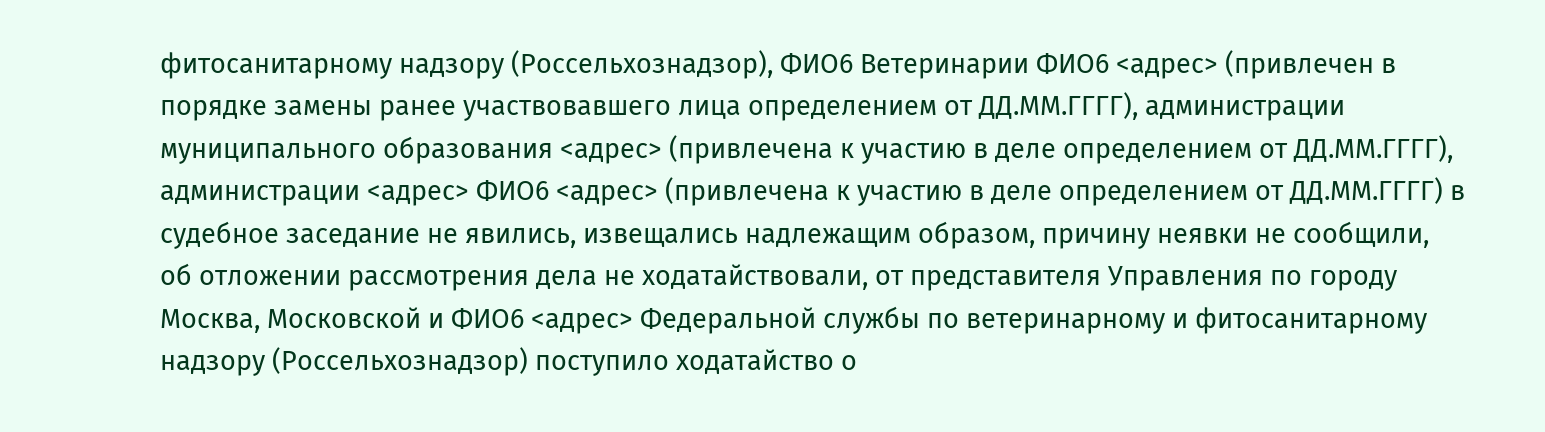фитосанитарному надзору (Россельхознадзор), ФИО6 Ветеринарии ФИО6 <адрес> (привлечен в порядке замены ранее участвовавшего лица определением от ДД.ММ.ГГГГ), администрации муниципального образования <адрес> (привлечена к участию в деле определением от ДД.ММ.ГГГГ), администрации <адрес> ФИО6 <адрес> (привлечена к участию в деле определением от ДД.ММ.ГГГГ) в судебное заседание не явились, извещались надлежащим образом, причину неявки не сообщили, об отложении рассмотрения дела не ходатайствовали, от представителя Управления по городу Москва, Московской и ФИО6 <адрес> Федеральной службы по ветеринарному и фитосанитарному надзору (Россельхознадзор) поступило ходатайство о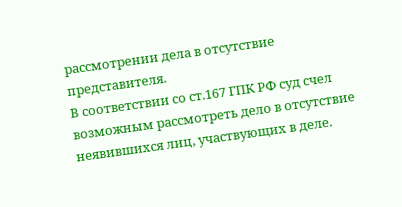рассмотрении дела в отсутствие представителя.
В соответствии со ст.167 ГПК РФ суд счел возможным рассмотреть дело в отсутствие неявившихся лиц, участвующих в деле.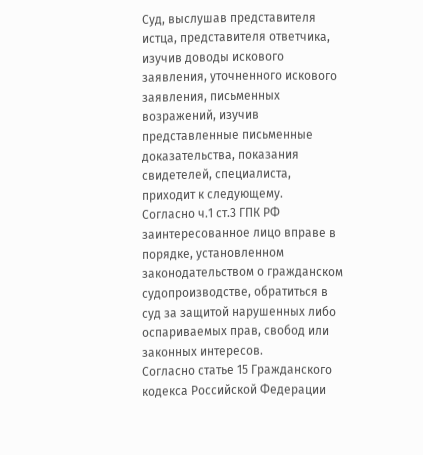Суд, выслушав представителя истца, представителя ответчика, изучив доводы искового заявления, уточненного искового заявления, письменных возражений, изучив представленные письменные доказательства, показания свидетелей, специалиста, приходит к следующему.
Согласно ч.1 ст.3 ГПК РФ заинтересованное лицо вправе в порядке, установленном законодательством о гражданском судопроизводстве, обратиться в суд за защитой нарушенных либо оспариваемых прав, свобод или законных интересов.
Согласно статье 15 Гражданского кодекса Российской Федерации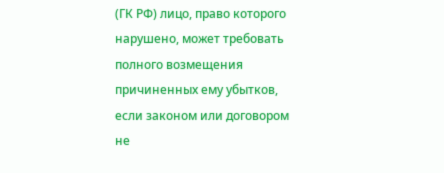(ГК РФ) лицо, право которого нарушено, может требовать полного возмещения причиненных ему убытков, если законом или договором не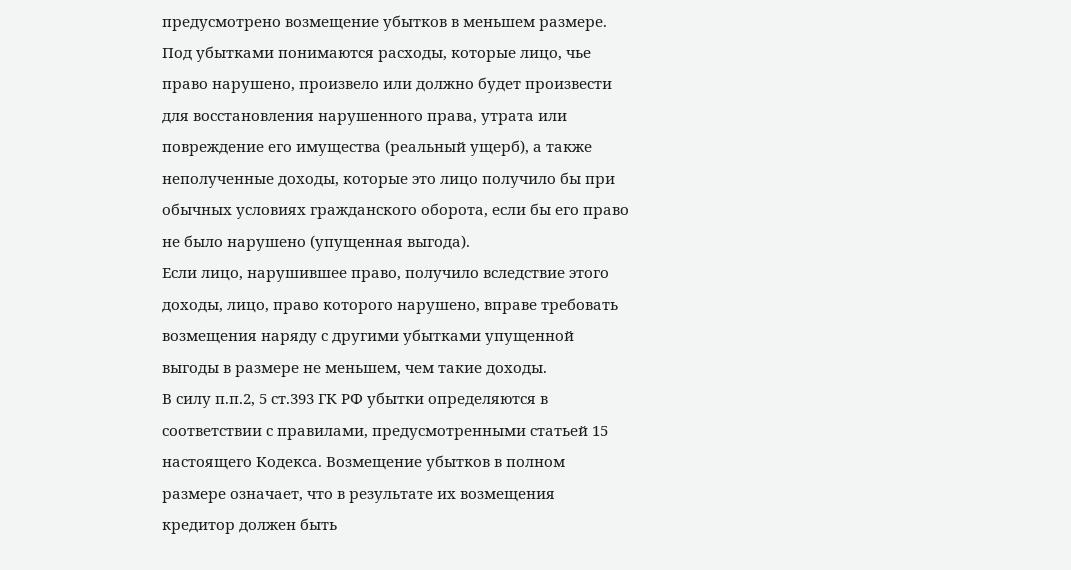предусмотрено возмещение убытков в меньшем размере.
Под убытками понимаются расходы, которые лицо, чье право нарушено, произвело или должно будет произвести для восстановления нарушенного права, утрата или повреждение его имущества (реальный ущерб), а также неполученные доходы, которые это лицо получило бы при обычных условиях гражданского оборота, если бы его право не было нарушено (упущенная выгода).
Если лицо, нарушившее право, получило вследствие этого доходы, лицо, право которого нарушено, вправе требовать возмещения наряду с другими убытками упущенной выгоды в размере не меньшем, чем такие доходы.
В силу п.п.2, 5 ст.393 ГК РФ убытки определяются в соответствии с правилами, предусмотренными статьей 15 настоящего Кодекса. Возмещение убытков в полном размере означает, что в результате их возмещения кредитор должен быть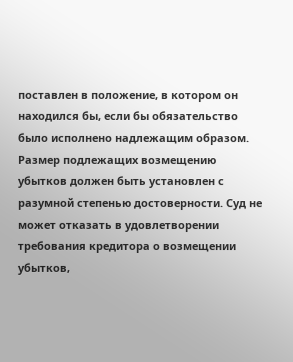поставлен в положение, в котором он находился бы, если бы обязательство было исполнено надлежащим образом. Размер подлежащих возмещению убытков должен быть установлен с разумной степенью достоверности. Суд не может отказать в удовлетворении требования кредитора о возмещении убытков,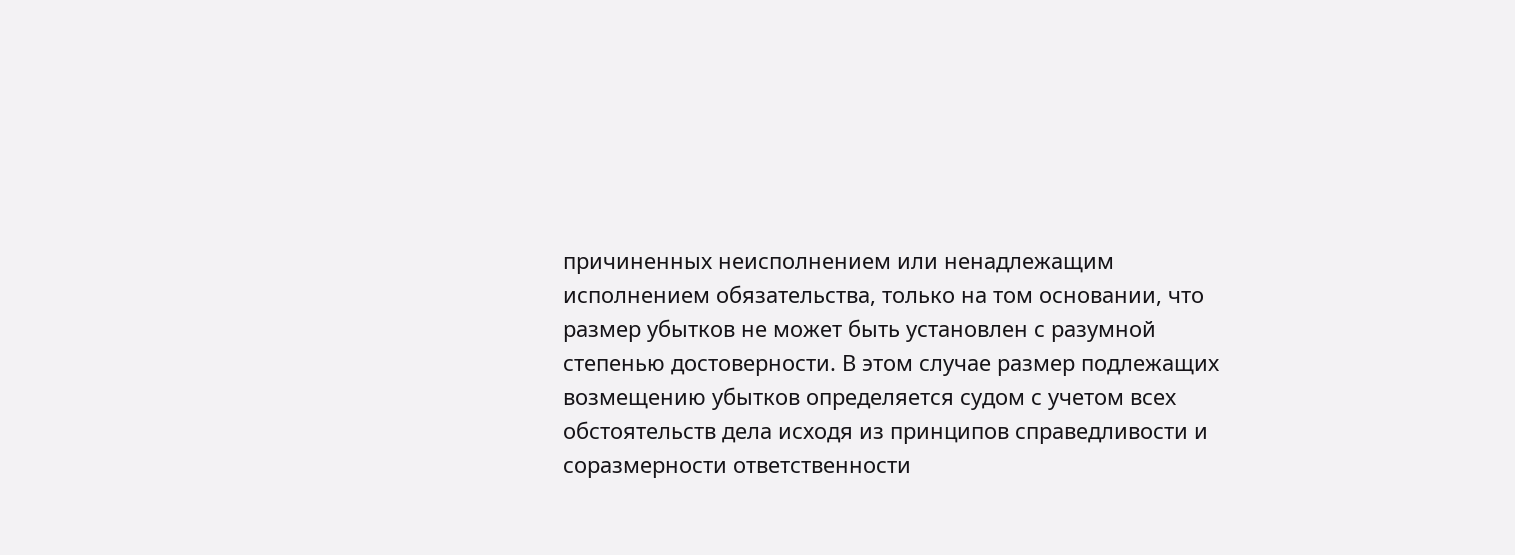причиненных неисполнением или ненадлежащим исполнением обязательства, только на том основании, что размер убытков не может быть установлен с разумной степенью достоверности. В этом случае размер подлежащих возмещению убытков определяется судом с учетом всех обстоятельств дела исходя из принципов справедливости и соразмерности ответственности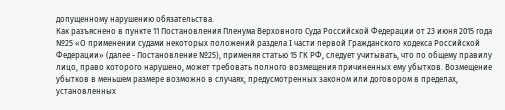допущенному нарушению обязательства.
Как разъяснено в пункте 11 Постановления Пленума Верховного Суда Российской Федерации от 23 июня 2015 года №25 «О применении судами некоторых положений раздела I части первой Гражданского кодекса Российской Федерации» (далее - Постановление №25), применяя статью 15 ГК РФ, следует учитывать, что по общему правилу лицо, право которого нарушено, может требовать полного возмещения причиненных ему убытков. Возмещение убытков в меньшем размере возможно в случаях, предусмотренных законом или договором в пределах, установленных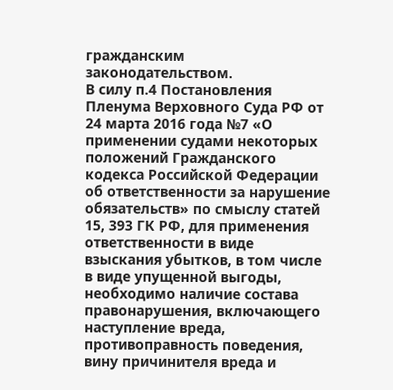гражданским законодательством.
В силу п.4 Постановления Пленума Верховного Суда РФ от 24 марта 2016 года №7 «О применении судами некоторых положений Гражданского кодекса Российской Федерации об ответственности за нарушение обязательств» по смыслу статей 15, 393 ГК РФ, для применения ответственности в виде взыскания убытков, в том числе в виде упущенной выгоды, необходимо наличие состава правонарушения, включающего наступление вреда, противоправность поведения, вину причинителя вреда и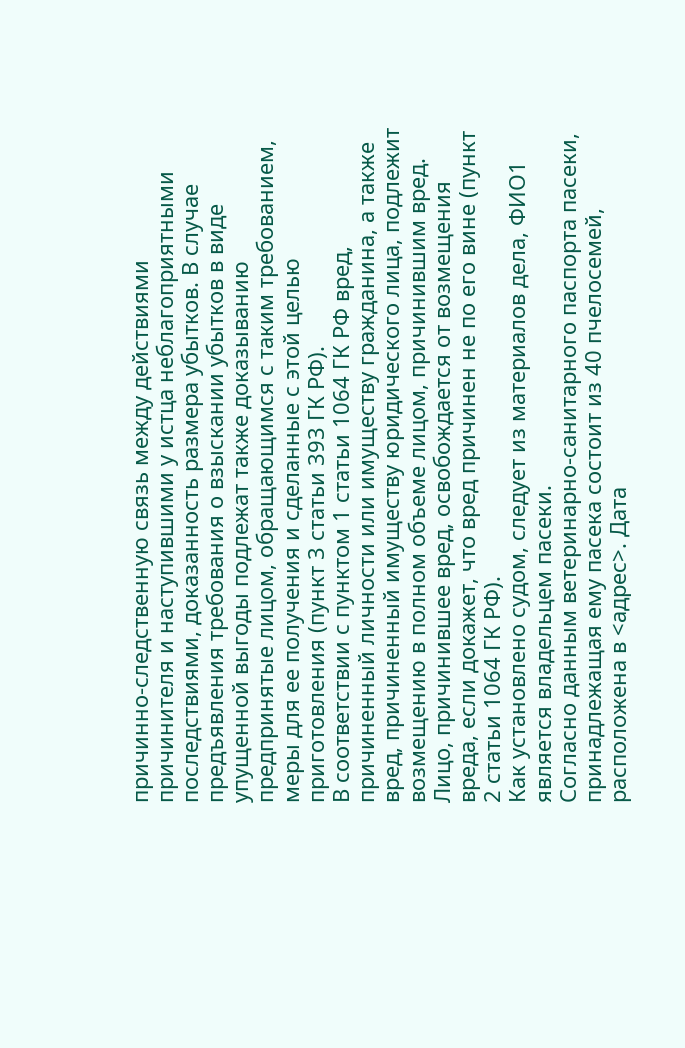причинно-следственную связь между действиями причинителя и наступившими у истца неблагоприятными последствиями, доказанность размера убытков. В случае предъявления требования о взыскании убытков в виде упущенной выгоды подлежат также доказыванию предпринятые лицом, обращающимся с таким требованием, меры для ее получения и сделанные с этой целью приготовления (пункт 3 статьи 393 ГК РФ).
В соответствии с пунктом 1 статьи 1064 ГК РФ вред, причиненный личности или имуществу гражданина, а также вред, причиненный имуществу юридического лица, подлежит возмещению в полном объеме лицом, причинившим вред.
Лицо, причинившее вред, освобождается от возмещения вреда, если докажет, что вред причинен не по его вине (пункт 2 статьи 1064 ГК РФ).
Как установлено судом, следует из материалов дела, ФИО1 является владельцем пасеки.
Согласно данным ветеринарно-санитарного паспорта пасеки, принадлежащая ему пасека состоит из 40 пчелосемей, расположена в <адрес>. Дата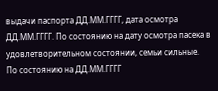выдачи паспорта ДД.ММ.ГГГГ, дата осмотра ДД.ММ.ГГГГ. По состоянию на дату осмотра пасека в удовлетворительном состоянии, семьи сильные.
По состоянию на ДД.ММ.ГГГГ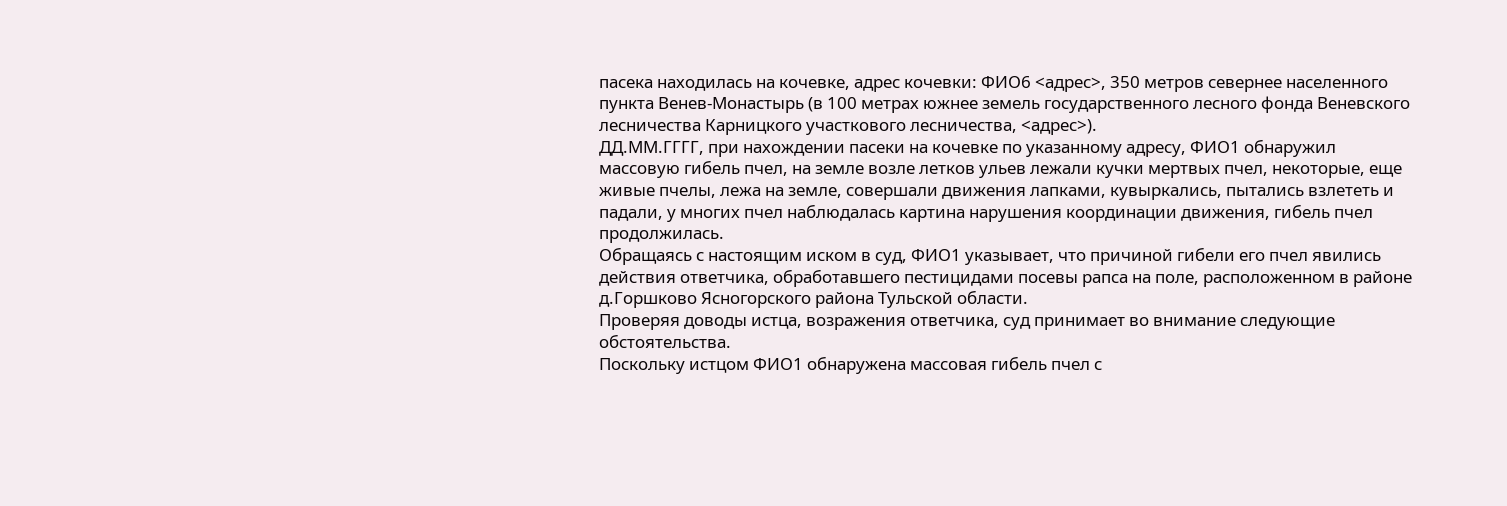пасека находилась на кочевке, адрес кочевки: ФИО6 <адрес>, 350 метров севернее населенного пункта Венев-Монастырь (в 100 метрах южнее земель государственного лесного фонда Веневского лесничества Карницкого участкового лесничества, <адрес>).
ДД.ММ.ГГГГ, при нахождении пасеки на кочевке по указанному адресу, ФИО1 обнаружил массовую гибель пчел, на земле возле летков ульев лежали кучки мертвых пчел, некоторые, еще живые пчелы, лежа на земле, совершали движения лапками, кувыркались, пытались взлететь и падали, у многих пчел наблюдалась картина нарушения координации движения, гибель пчел продолжилась.
Обращаясь с настоящим иском в суд, ФИО1 указывает, что причиной гибели его пчел явились действия ответчика, обработавшего пестицидами посевы рапса на поле, расположенном в районе д.Горшково Ясногорского района Тульской области.
Проверяя доводы истца, возражения ответчика, суд принимает во внимание следующие обстоятельства.
Поскольку истцом ФИО1 обнаружена массовая гибель пчел с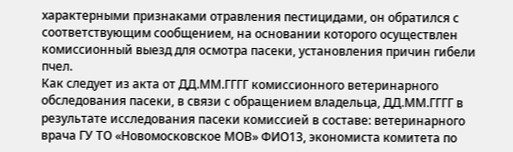характерными признаками отравления пестицидами, он обратился с соответствующим сообщением, на основании которого осуществлен комиссионный выезд для осмотра пасеки, установления причин гибели пчел.
Как следует из акта от ДД.ММ.ГГГГ комиссионного ветеринарного обследования пасеки, в связи с обращением владельца, ДД.ММ.ГГГГ в результате исследования пасеки комиссией в составе: ветеринарного врача ГУ ТО «Новомосковское МОВ» ФИО13, экономиста комитета по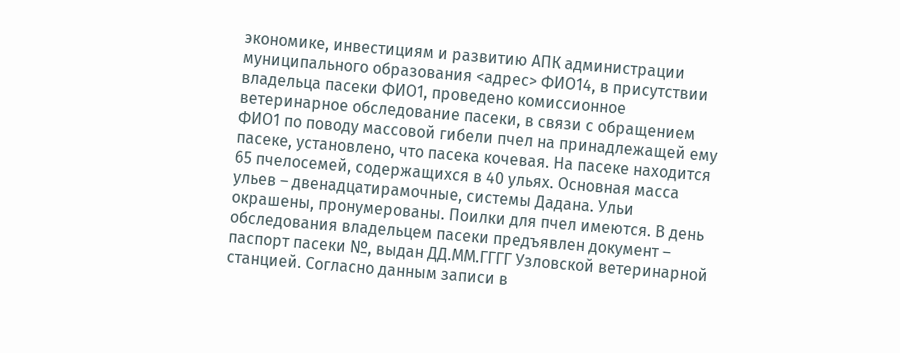экономике, инвестициям и развитию АПК администрации муниципального образования <адрес> ФИО14, в присутствии владельца пасеки ФИО1, проведено комиссионное ветеринарное обследование пасеки, в связи с обращением ФИО1 по поводу массовой гибели пчел на принадлежащей ему пасеке, установлено, что пасека кочевая. На пасеке находится 65 пчелосемей, содержащихся в 40 ульях. Основная масса ульев – двенадцатирамочные, системы Дадана. Ульи окрашены, пронумерованы. Поилки для пчел имеются. В день обследования владельцем пасеки предъявлен документ – паспорт пасеки №, выдан ДД.ММ.ГГГГ Узловской ветеринарной станцией. Согласно данным записи в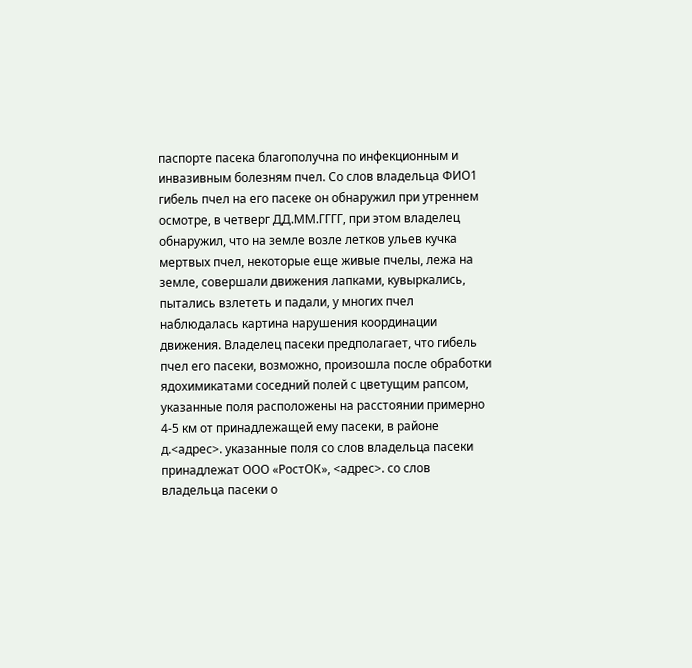паспорте пасека благополучна по инфекционным и инвазивным болезням пчел. Со слов владельца ФИО1 гибель пчел на его пасеке он обнаружил при утреннем осмотре, в четверг ДД.ММ.ГГГГ, при этом владелец обнаружил, что на земле возле летков ульев кучка мертвых пчел, некоторые еще живые пчелы, лежа на земле, совершали движения лапками, кувыркались, пытались взлететь и падали, у многих пчел наблюдалась картина нарушения координации движения. Владелец пасеки предполагает, что гибель пчел его пасеки, возможно, произошла после обработки ядохимикатами соседний полей с цветущим рапсом, указанные поля расположены на расстоянии примерно 4-5 км от принадлежащей ему пасеки, в районе д.<адрес>. указанные поля со слов владельца пасеки принадлежат ООО «РостОК», <адрес>. со слов владельца пасеки о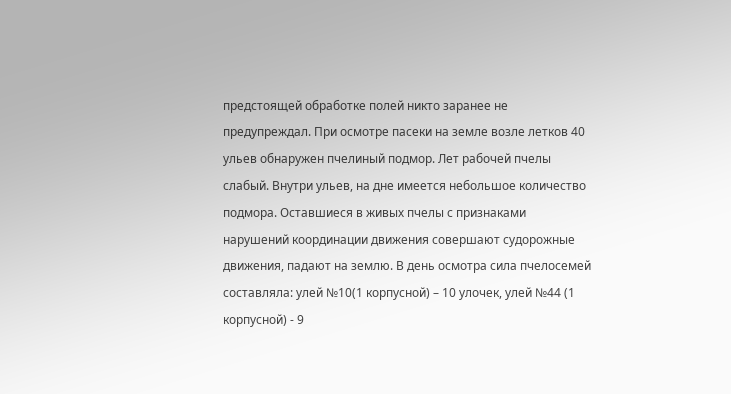предстоящей обработке полей никто заранее не предупреждал. При осмотре пасеки на земле возле летков 40 ульев обнаружен пчелиный подмор. Лет рабочей пчелы слабый. Внутри ульев, на дне имеется небольшое количество подмора. Оставшиеся в живых пчелы с признаками нарушений координации движения совершают судорожные движения, падают на землю. В день осмотра сила пчелосемей составляла: улей №10(1 корпусной) – 10 улочек, улей №44 (1 корпусной) - 9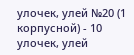улочек, улей №20 (1 корпусной) - 10 улочек, улей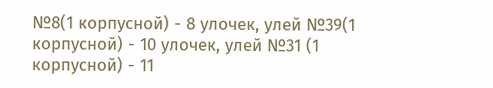№8(1 корпусной) - 8 улочек, улей №39(1 корпусной) - 10 улочек, улей №31 (1 корпусной) - 11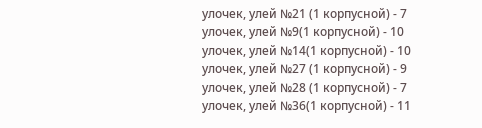улочек, улей №21 (1 корпусной) - 7 улочек, улей №9(1 корпусной) - 10 улочек, улей №14(1 корпусной) - 10 улочек, улей №27 (1 корпусной) - 9 улочек, улей №28 (1 корпусной) - 7 улочек, улей №36(1 корпусной) - 11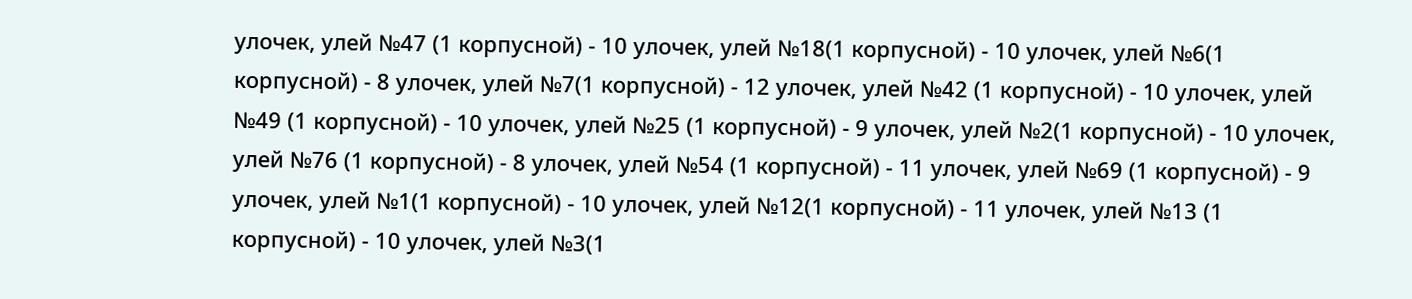улочек, улей №47 (1 корпусной) - 10 улочек, улей №18(1 корпусной) - 10 улочек, улей №6(1 корпусной) - 8 улочек, улей №7(1 корпусной) - 12 улочек, улей №42 (1 корпусной) - 10 улочек, улей №49 (1 корпусной) - 10 улочек, улей №25 (1 корпусной) - 9 улочек, улей №2(1 корпусной) - 10 улочек, улей №76 (1 корпусной) - 8 улочек, улей №54 (1 корпусной) - 11 улочек, улей №69 (1 корпусной) - 9 улочек, улей №1(1 корпусной) - 10 улочек, улей №12(1 корпусной) - 11 улочек, улей №13 (1 корпусной) - 10 улочек, улей №3(1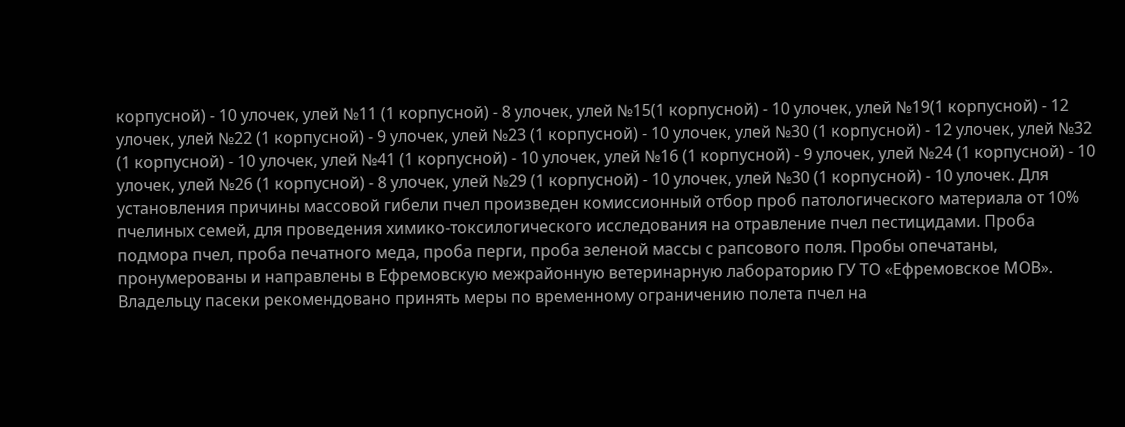корпусной) - 10 улочек, улей №11 (1 корпусной) - 8 улочек, улей №15(1 корпусной) - 10 улочек, улей №19(1 корпусной) - 12 улочек, улей №22 (1 корпусной) - 9 улочек, улей №23 (1 корпусной) - 10 улочек, улей №30 (1 корпусной) - 12 улочек, улей №32 (1 корпусной) - 10 улочек, улей №41 (1 корпусной) - 10 улочек, улей №16 (1 корпусной) - 9 улочек, улей №24 (1 корпусной) - 10 улочек, улей №26 (1 корпусной) - 8 улочек, улей №29 (1 корпусной) - 10 улочек, улей №30 (1 корпусной) - 10 улочек. Для установления причины массовой гибели пчел произведен комиссионный отбор проб патологического материала от 10% пчелиных семей, для проведения химико-токсилогического исследования на отравление пчел пестицидами. Проба подмора пчел, проба печатного меда, проба перги, проба зеленой массы с рапсового поля. Пробы опечатаны, пронумерованы и направлены в Ефремовскую межрайонную ветеринарную лабораторию ГУ ТО «Ефремовское МОВ». Владельцу пасеки рекомендовано принять меры по временному ограничению полета пчел на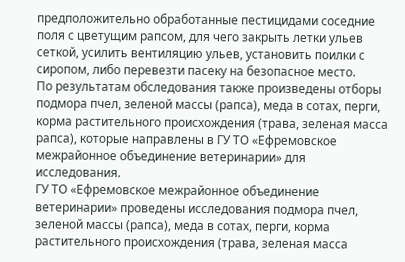предположительно обработанные пестицидами соседние поля с цветущим рапсом, для чего закрыть летки ульев сеткой, усилить вентиляцию ульев, установить поилки с сиропом, либо перевезти пасеку на безопасное место.
По результатам обследования также произведены отборы подмора пчел, зеленой массы (рапса), меда в сотах, перги, корма растительного происхождения (трава, зеленая масса рапса), которые направлены в ГУ ТО «Ефремовское межрайонное объединение ветеринарии» для исследования.
ГУ ТО «Ефремовское межрайонное объединение ветеринарии» проведены исследования подмора пчел, зеленой массы (рапса), меда в сотах, перги, корма растительного происхождения (трава, зеленая масса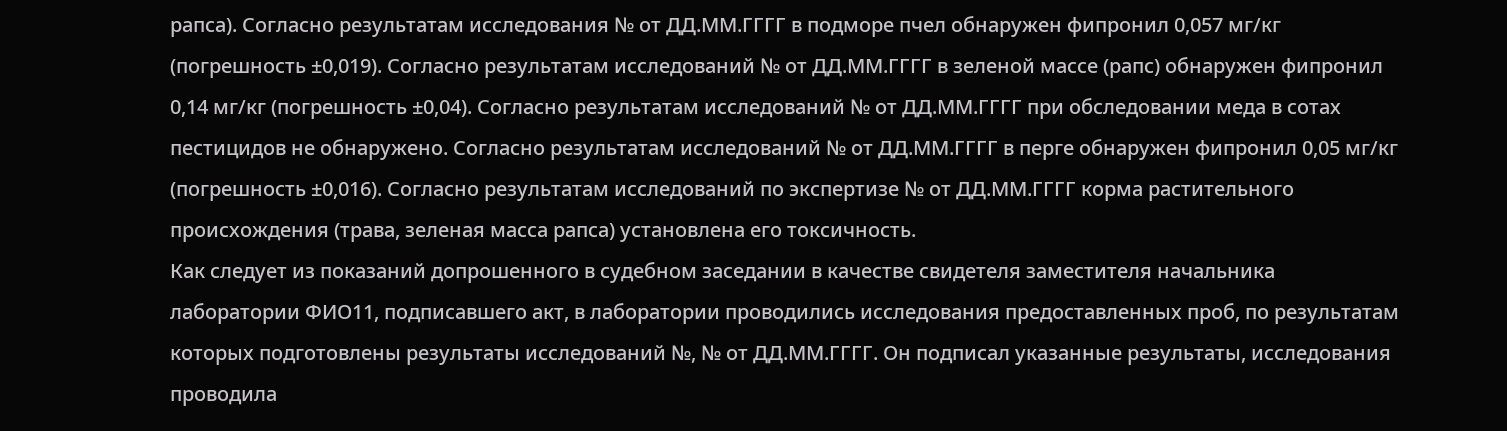рапса). Согласно результатам исследования № от ДД.ММ.ГГГГ в подморе пчел обнаружен фипронил 0,057 мг/кг (погрешность ±0,019). Согласно результатам исследований № от ДД.ММ.ГГГГ в зеленой массе (рапс) обнаружен фипронил 0,14 мг/кг (погрешность ±0,04). Согласно результатам исследований № от ДД.ММ.ГГГГ при обследовании меда в сотах пестицидов не обнаружено. Согласно результатам исследований № от ДД.ММ.ГГГГ в перге обнаружен фипронил 0,05 мг/кг (погрешность ±0,016). Согласно результатам исследований по экспертизе № от ДД.ММ.ГГГГ корма растительного происхождения (трава, зеленая масса рапса) установлена его токсичность.
Как следует из показаний допрошенного в судебном заседании в качестве свидетеля заместителя начальника лаборатории ФИО11, подписавшего акт, в лаборатории проводились исследования предоставленных проб, по результатам которых подготовлены результаты исследований №, № от ДД.ММ.ГГГГ. Он подписал указанные результаты, исследования проводила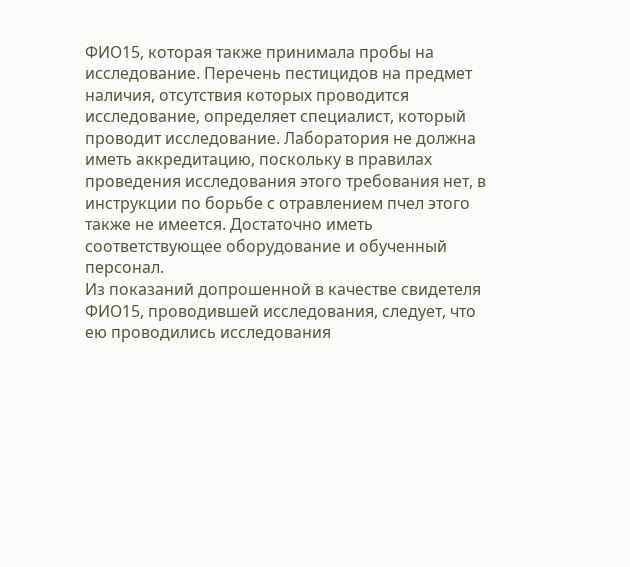ФИО15, которая также принимала пробы на исследование. Перечень пестицидов на предмет наличия, отсутствия которых проводится исследование, определяет специалист, который проводит исследование. Лаборатория не должна иметь аккредитацию, поскольку в правилах проведения исследования этого требования нет, в инструкции по борьбе с отравлением пчел этого также не имеется. Достаточно иметь соответствующее оборудование и обученный персонал.
Из показаний допрошенной в качестве свидетеля ФИО15, проводившей исследования, следует, что ею проводились исследования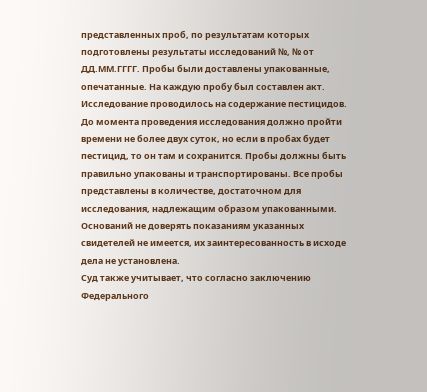представленных проб, по результатам которых подготовлены результаты исследований №, № от ДД.ММ.ГГГГ. Пробы были доставлены упакованные, опечатанные. На каждую пробу был составлен акт. Исследование проводилось на содержание пестицидов. До момента проведения исследования должно пройти времени не более двух суток, но если в пробах будет пестицид, то он там и сохранится. Пробы должны быть правильно упакованы и транспортированы. Все пробы представлены в количестве, достаточном для исследования, надлежащим образом упакованными.
Оснований не доверять показаниям указанных свидетелей не имеется, их заинтересованность в исходе дела не установлена.
Суд также учитывает, что согласно заключению Федерального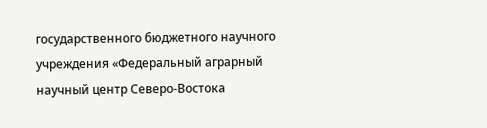государственного бюджетного научного учреждения «Федеральный аграрный научный центр Северо-Востока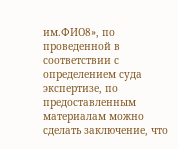им.ФИО8», по проведенной в соответствии с определением суда экспертизе, по предоставленным материалам можно сделать заключение, что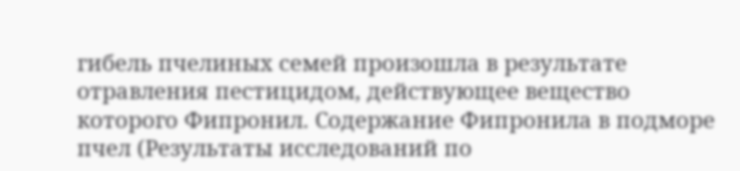гибель пчелиных семей произошла в результате отравления пестицидом, действующее вещество которого Фипронил. Содержание Фипронила в подморе пчел (Результаты исследований по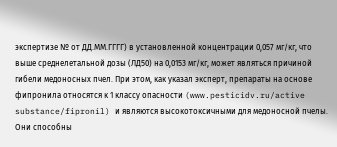экспертизе № от ДД.ММ.ГГГГ) в установленной концентрации 0,057 мг/кг, что выше среднелетальной дозы (ЛД50) на 0,0153 мг/кг, может являться причиной гибели медоносных пчел. При этом, как указал эксперт, препараты на основе фипронила относятся к 1 классу опасности (www.pesticidv.ru/active substance/fipronil) и являются высокотоксичными для медоносной пчелы. Они способны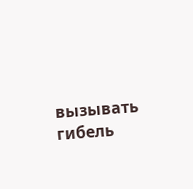вызывать гибель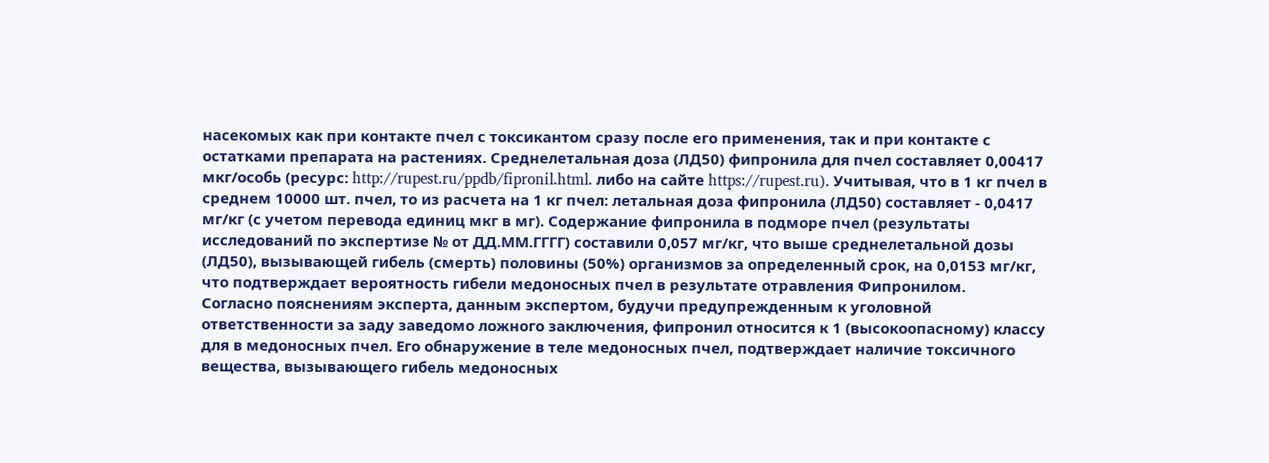насекомых как при контакте пчел с токсикантом сразу после его применения, так и при контакте с остатками препарата на растениях. Среднелетальная доза (ЛД50) фипронила для пчел составляет 0,00417 мкг/особь (ресурс: http://rupest.ru/ppdb/fipronil.html. либо на сайте https://rupest.ru). Учитывая, что в 1 кг пчел в среднем 10000 шт. пчел, то из расчета на 1 кг пчел: летальная доза фипронила (ЛД50) составляет - 0,0417 мг/кг (с учетом перевода единиц мкг в мг). Содержание фипронила в подморе пчел (результаты исследований по экспертизе № от ДД.ММ.ГГГГ) составили 0,057 мг/кг, что выше среднелетальной дозы (ЛД50), вызывающей гибель (смерть) половины (50%) организмов за определенный срок, на 0,0153 мг/кг, что подтверждает вероятность гибели медоносных пчел в результате отравления Фипронилом.
Согласно пояснениям эксперта, данным экспертом, будучи предупрежденным к уголовной ответственности за заду заведомо ложного заключения, фипронил относится к 1 (высокоопасному) классу для в медоносных пчел. Его обнаружение в теле медоносных пчел, подтверждает наличие токсичного вещества, вызывающего гибель медоносных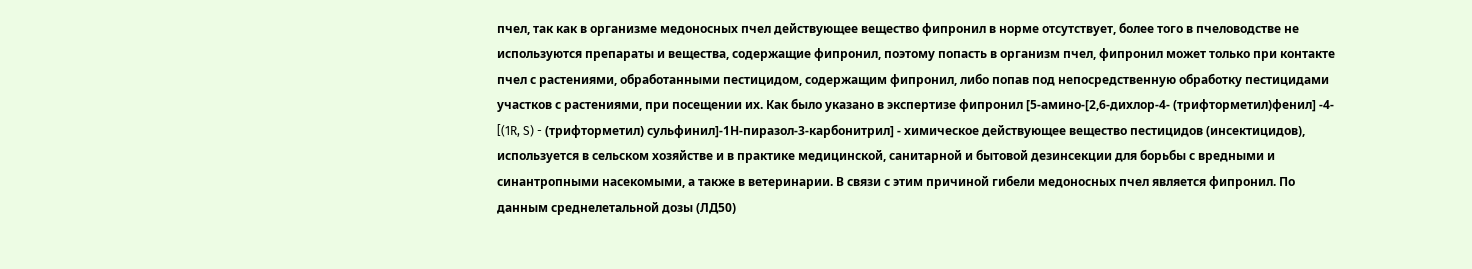пчел, так как в организме медоносных пчел действующее вещество фипронил в норме отсутствует, более того в пчеловодстве не используются препараты и вещества, содержащие фипронил, поэтому попасть в организм пчел, фипронил может только при контакте пчел с растениями, обработанными пестицидом, содержащим фипронил, либо попав под непосредственную обработку пестицидами участков с растениями, при посещении их. Как было указано в экспертизе фипронил [5-амино-[2,6-дихлор-4- (трифторметил)фенил] -4- [(1R, S) - (трифторметил) сульфинил]-1Н-пиразол-3-карбонитрил] - химическое действующее вещество пестицидов (инсектицидов), используется в сельском хозяйстве и в практике медицинской, санитарной и бытовой дезинсекции для борьбы с вредными и синантропными насекомыми, а также в ветеринарии. В связи с этим причиной гибели медоносных пчел является фипронил. По данным среднелетальной дозы (ЛД50)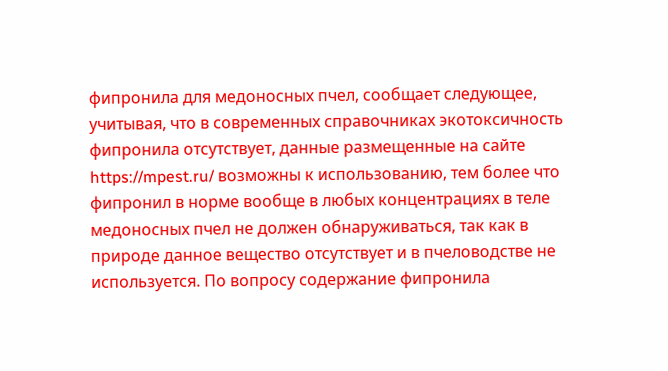фипронила для медоносных пчел, сообщает следующее, учитывая, что в современных справочниках экотоксичность фипронила отсутствует, данные размещенные на сайте https://mpest.ru/ возможны к использованию, тем более что фипронил в норме вообще в любых концентрациях в теле медоносных пчел не должен обнаруживаться, так как в природе данное вещество отсутствует и в пчеловодстве не используется. По вопросу содержание фипронила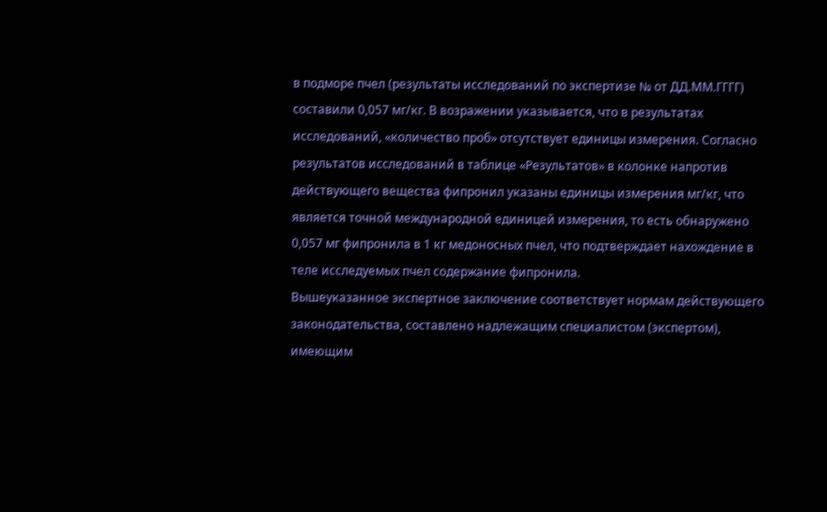в подморе пчел (результаты исследований по экспертизе № от ДД.ММ.ГГГГ) составили 0,057 мг/кг. В возражении указывается, что в результатах исследований, «количество проб» отсутствует единицы измерения. Согласно результатов исследований в таблице «Результатов» в колонке напротив действующего вещества фипронил указаны единицы измерения мг/кг, что является точной международной единицей измерения, то есть обнаружено 0,057 мг фипронила в 1 кг медоносных пчел, что подтверждает нахождение в теле исследуемых пчел содержание фипронила.
Вышеуказанное экспертное заключение соответствует нормам действующего законодательства, составлено надлежащим специалистом (экспертом), имеющим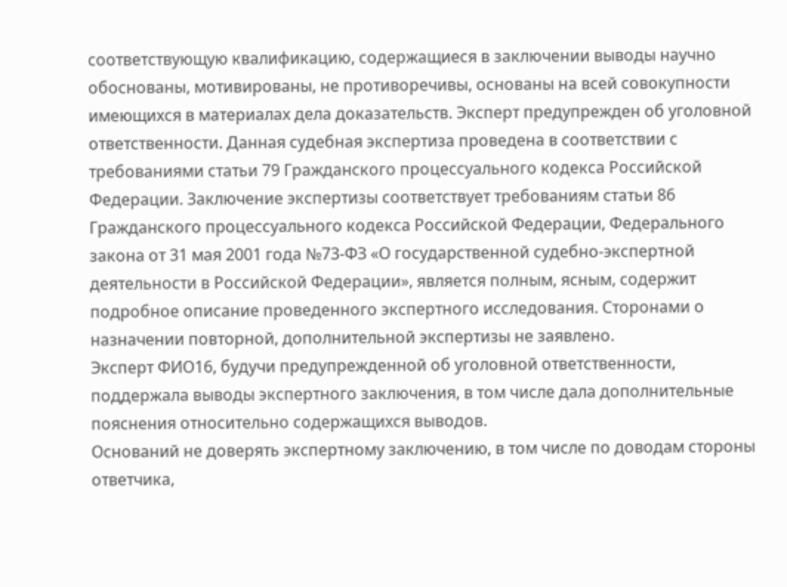соответствующую квалификацию, содержащиеся в заключении выводы научно обоснованы, мотивированы, не противоречивы, основаны на всей совокупности имеющихся в материалах дела доказательств. Эксперт предупрежден об уголовной ответственности. Данная судебная экспертиза проведена в соответствии с требованиями статьи 79 Гражданского процессуального кодекса Российской Федерации. Заключение экспертизы соответствует требованиям статьи 86 Гражданского процессуального кодекса Российской Федерации, Федерального закона от 31 мая 2001 года №73-ФЗ «О государственной судебно-экспертной деятельности в Российской Федерации», является полным, ясным, содержит подробное описание проведенного экспертного исследования. Сторонами о назначении повторной, дополнительной экспертизы не заявлено.
Эксперт ФИО16, будучи предупрежденной об уголовной ответственности, поддержала выводы экспертного заключения, в том числе дала дополнительные пояснения относительно содержащихся выводов.
Оснований не доверять экспертному заключению, в том числе по доводам стороны ответчика,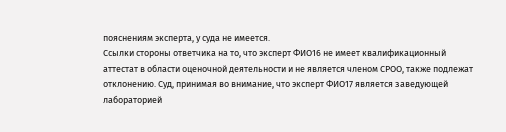пояснениям эксперта, у суда не имеется.
Ссылки стороны ответчика на то, что эксперт ФИО16 не имеет квалификационный аттестат в области оценочной деятельности и не является членом СРОО, также подлежат отклонению. Суд, принимая во внимание, что эксперт ФИО17 является заведующей лабораторией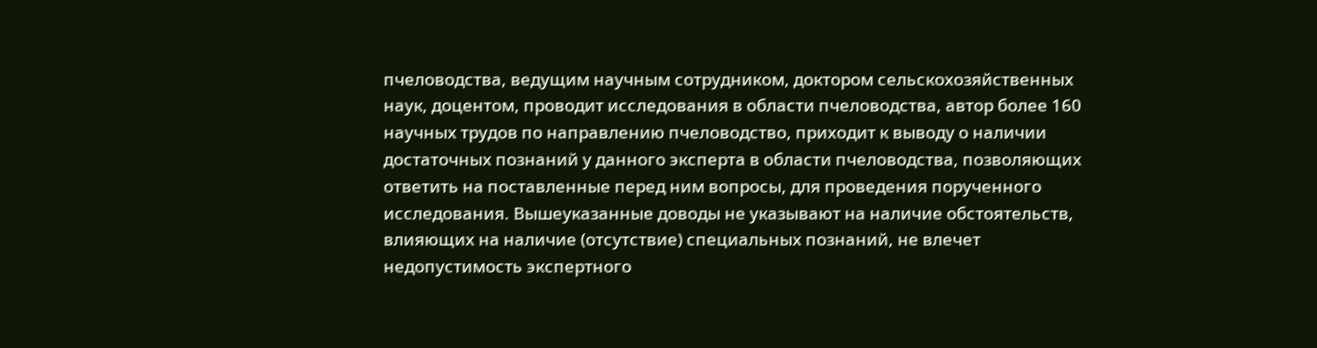пчеловодства, ведущим научным сотрудником, доктором сельскохозяйственных наук, доцентом, проводит исследования в области пчеловодства, автор более 160 научных трудов по направлению пчеловодство, приходит к выводу о наличии достаточных познаний у данного эксперта в области пчеловодства, позволяющих ответить на поставленные перед ним вопросы, для проведения порученного исследования. Вышеуказанные доводы не указывают на наличие обстоятельств, влияющих на наличие (отсутствие) специальных познаний, не влечет недопустимость экспертного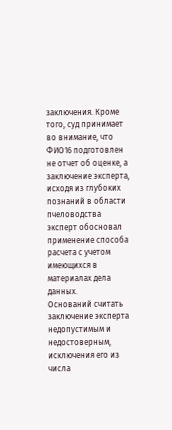заключения. Кроме того, суд принимает во внимание, что ФИО16 подготовлен не отчет об оценке, а заключение эксперта, исходя из глубоких познаний в области пчеловодства эксперт обосновал применение способа расчета с учетом имеющихся в материалах дела данных.
Оснований считать заключение эксперта недопустимым и недостоверным, исключения его из числа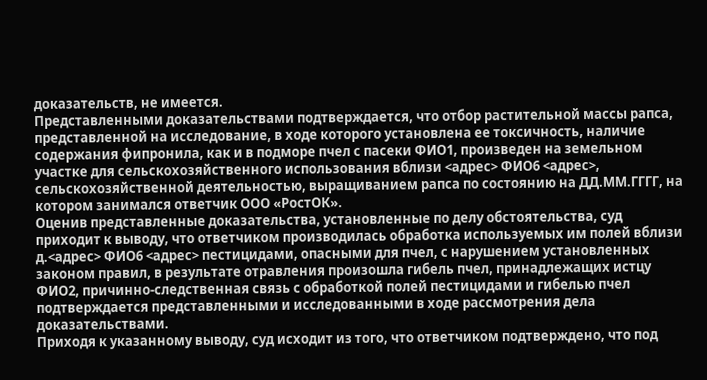доказательств, не имеется.
Представленными доказательствами подтверждается, что отбор растительной массы рапса, представленной на исследование, в ходе которого установлена ее токсичность, наличие содержания фипронила, как и в подморе пчел с пасеки ФИО1, произведен на земельном участке для сельскохозяйственного использования вблизи <адрес> ФИО6 <адрес>, сельскохозяйственной деятельностью, выращиванием рапса по состоянию на ДД.ММ.ГГГГ, на котором занимался ответчик ООО «РостОК».
Оценив представленные доказательства, установленные по делу обстоятельства, суд приходит к выводу, что ответчиком производилась обработка используемых им полей вблизи д.<адрес> ФИО6 <адрес> пестицидами, опасными для пчел, с нарушением установленных законом правил, в результате отравления произошла гибель пчел, принадлежащих истцу ФИО2, причинно-следственная связь с обработкой полей пестицидами и гибелью пчел подтверждается представленными и исследованными в ходе рассмотрения дела доказательствами.
Приходя к указанному выводу, суд исходит из того, что ответчиком подтверждено, что под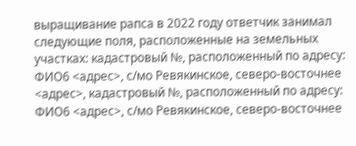выращивание рапса в 2022 году ответчик занимал следующие поля, расположенные на земельных участках: кадастровый №, расположенный по адресу: ФИО6 <адрес>, с/мо Ревякинское, северо-восточнее <адрес>, кадастровый №, расположенный по адресу: ФИО6 <адрес>, с/мо Ревякинское, северо-восточнее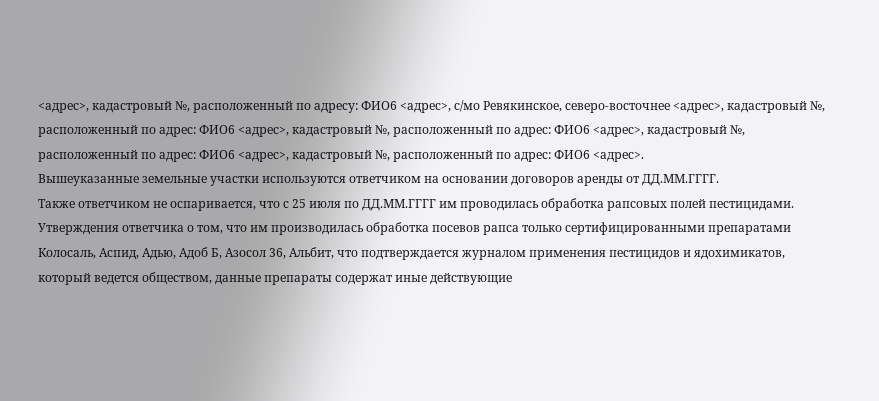<адрес>, кадастровый №, расположенный по адресу: ФИО6 <адрес>, с/мо Ревякинское, северо-восточнее <адрес>, кадастровый №, расположенный по адрес: ФИО6 <адрес>, кадастровый №, расположенный по адрес: ФИО6 <адрес>, кадастровый №, расположенный по адрес: ФИО6 <адрес>, кадастровый №, расположенный по адрес: ФИО6 <адрес>.
Вышеуказанные земельные участки используются ответчиком на основании договоров аренды от ДД.ММ.ГГГГ.
Также ответчиком не оспаривается, что с 25 июля по ДД.ММ.ГГГГ им проводилась обработка рапсовых полей пестицидами.
Утверждения ответчика о том, что им производилась обработка посевов рапса только сертифицированными препаратами Колосаль, Аспид, Адью, Адоб Б, Азосол 36, Альбит, что подтверждается журналом применения пестицидов и ядохимикатов, который ведется обществом, данные препараты содержат иные действующие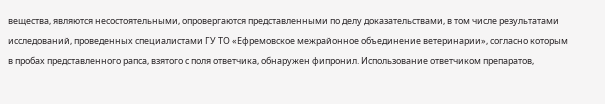вещества, являются несостоятельными, опровергаются представленными по делу доказательствами, в том числе результатами исследований, проведенных специалистами ГУ ТО «Ефремовское межрайонное объединение ветеринарии», согласно которым в пробах представленного рапса, взятого с поля ответчика, обнаружен фипронил. Использование ответчиком препаратов,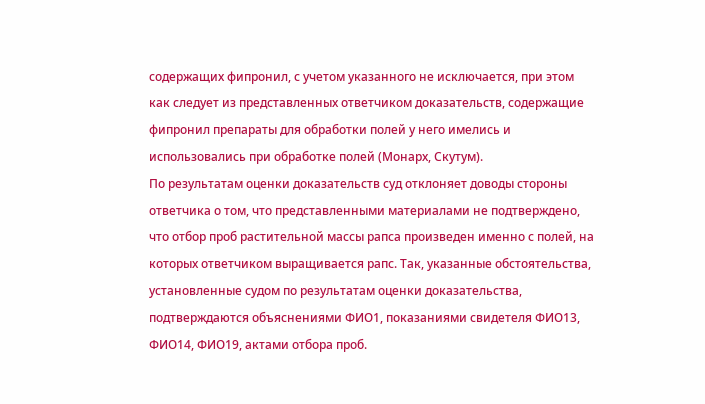содержащих фипронил, с учетом указанного не исключается, при этом как следует из представленных ответчиком доказательств, содержащие фипронил препараты для обработки полей у него имелись и использовались при обработке полей (Монарх, Скутум).
По результатам оценки доказательств суд отклоняет доводы стороны ответчика о том, что представленными материалами не подтверждено, что отбор проб растительной массы рапса произведен именно с полей, на которых ответчиком выращивается рапс. Так, указанные обстоятельства, установленные судом по результатам оценки доказательства, подтверждаются объяснениями ФИО1, показаниями свидетеля ФИО13, ФИО14, ФИО19, актами отбора проб.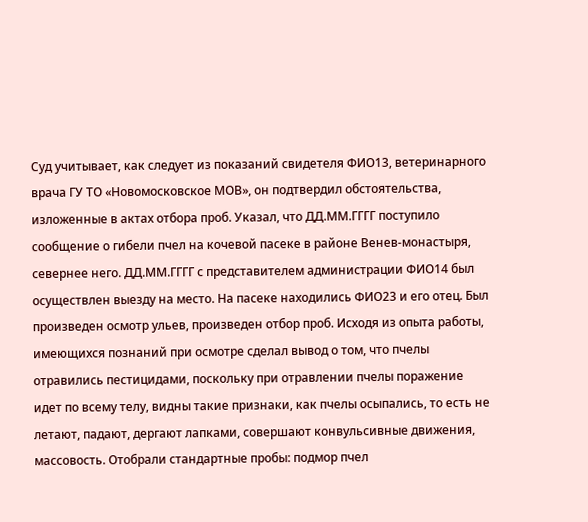Суд учитывает, как следует из показаний свидетеля ФИО13, ветеринарного врача ГУ ТО «Новомосковское МОВ», он подтвердил обстоятельства, изложенные в актах отбора проб. Указал, что ДД.ММ.ГГГГ поступило сообщение о гибели пчел на кочевой пасеке в районе Венев-монастыря, севернее него. ДД.ММ.ГГГГ с представителем администрации ФИО14 был осуществлен выезду на место. На пасеке находились ФИО23 и его отец. Был произведен осмотр ульев, произведен отбор проб. Исходя из опыта работы, имеющихся познаний при осмотре сделал вывод о том, что пчелы отравились пестицидами, поскольку при отравлении пчелы поражение идет по всему телу, видны такие признаки, как пчелы осыпались, то есть не летают, падают, дергают лапками, совершают конвульсивные движения, массовость. Отобрали стандартные пробы: подмор пчел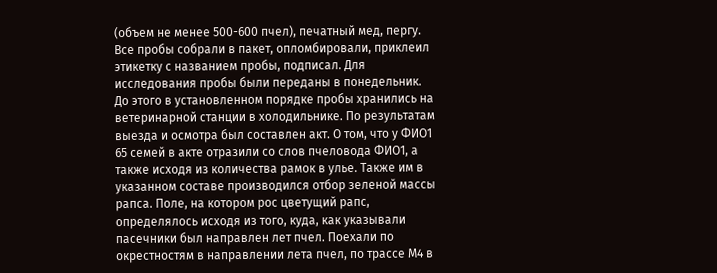(объем не менее 500-600 пчел), печатный мед, пергу. Все пробы собрали в пакет, опломбировали, приклеил этикетку с названием пробы, подписал. Для исследования пробы были переданы в понедельник. До этого в установленном порядке пробы хранились на ветеринарной станции в холодильнике. По результатам выезда и осмотра был составлен акт. О том, что у ФИО1 65 семей в акте отразили со слов пчеловода ФИО1, а также исходя из количества рамок в улье. Также им в указанном составе производился отбор зеленой массы рапса. Поле, на котором рос цветущий рапс, определялось исходя из того, куда, как указывали пасечники был направлен лет пчел. Поехали по окрестностям в направлении лета пчел, по трассе М4 в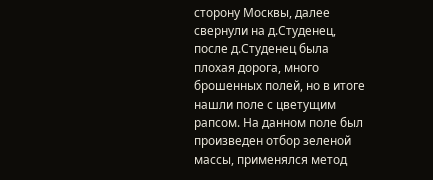сторону Москвы, далее свернули на д.Студенец, после д.Студенец была плохая дорога, много брошенных полей, но в итоге нашли поле с цветущим рапсом. На данном поле был произведен отбор зеленой массы, применялся метод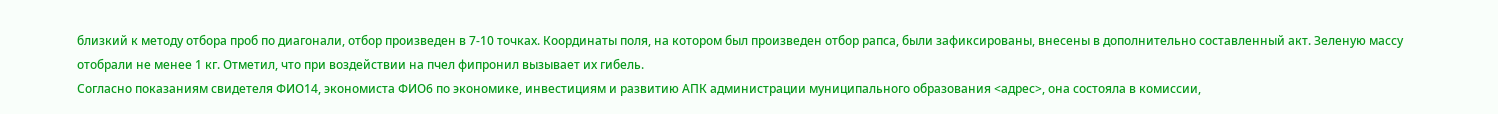близкий к методу отбора проб по диагонали, отбор произведен в 7-10 точках. Координаты поля, на котором был произведен отбор рапса, были зафиксированы, внесены в дополнительно составленный акт. Зеленую массу отобрали не менее 1 кг. Отметил, что при воздействии на пчел фипронил вызывает их гибель.
Согласно показаниям свидетеля ФИО14, экономиста ФИО6 по экономике, инвестициям и развитию АПК администрации муниципального образования <адрес>, она состояла в комиссии,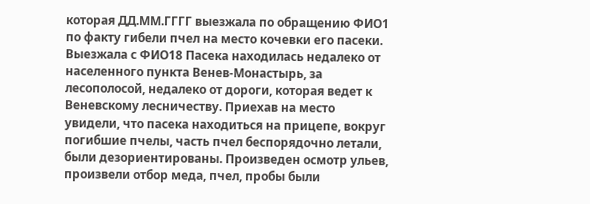которая ДД.ММ.ГГГГ выезжала по обращению ФИО1 по факту гибели пчел на место кочевки его пасеки. Выезжала с ФИО18 Пасека находилась недалеко от населенного пункта Венев-Монастырь, за лесополосой, недалеко от дороги, которая ведет к Веневскому лесничеству. Приехав на место увидели, что пасека находиться на прицепе, вокруг погибшие пчелы, часть пчел беспорядочно летали, были дезориентированы. Произведен осмотр ульев, произвели отбор меда, пчел, пробы были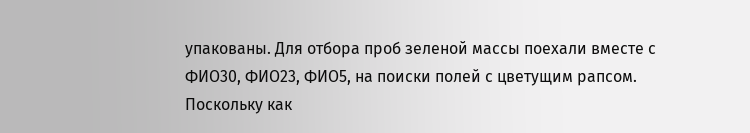упакованы. Для отбора проб зеленой массы поехали вместе с ФИО30, ФИО23, ФИО5, на поиски полей с цветущим рапсом. Поскольку как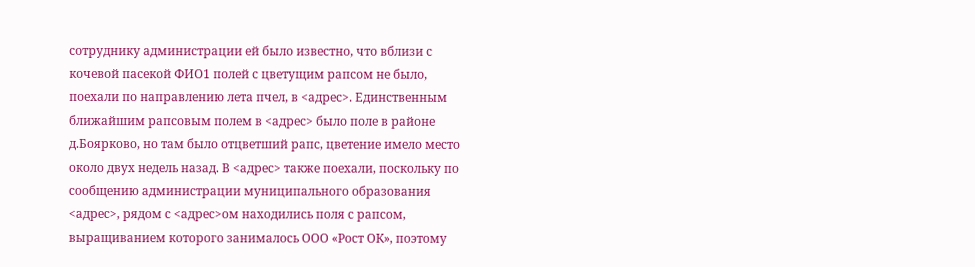сотруднику администрации ей было известно, что вблизи с кочевой пасекой ФИО1 полей с цветущим рапсом не было, поехали по направлению лета пчел, в <адрес>. Единственным ближайшим рапсовым полем в <адрес> было поле в районе д.Боярково, но там было отцветший рапс, цветение имело место около двух недель назад. В <адрес> также поехали, поскольку по сообщению администрации муниципального образования <адрес>, рядом с <адрес>ом находились поля с рапсом, выращиванием которого занималось ООО «Рост ОК», поэтому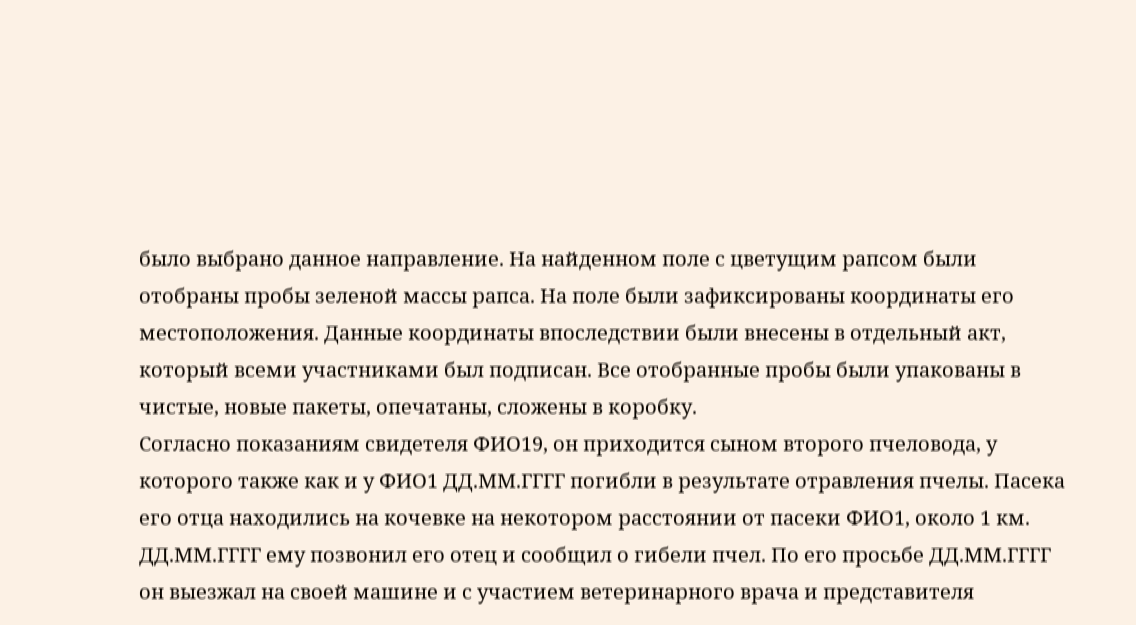было выбрано данное направление. На найденном поле с цветущим рапсом были отобраны пробы зеленой массы рапса. На поле были зафиксированы координаты его местоположения. Данные координаты впоследствии были внесены в отдельный акт, который всеми участниками был подписан. Все отобранные пробы были упакованы в чистые, новые пакеты, опечатаны, сложены в коробку.
Согласно показаниям свидетеля ФИО19, он приходится сыном второго пчеловода, у которого также как и у ФИО1 ДД.ММ.ГГГГ погибли в результате отравления пчелы. Пасека его отца находились на кочевке на некотором расстоянии от пасеки ФИО1, около 1 км. ДД.ММ.ГГГГ ему позвонил его отец и сообщил о гибели пчел. По его просьбе ДД.ММ.ГГГГ он выезжал на своей машине и с участием ветеринарного врача и представителя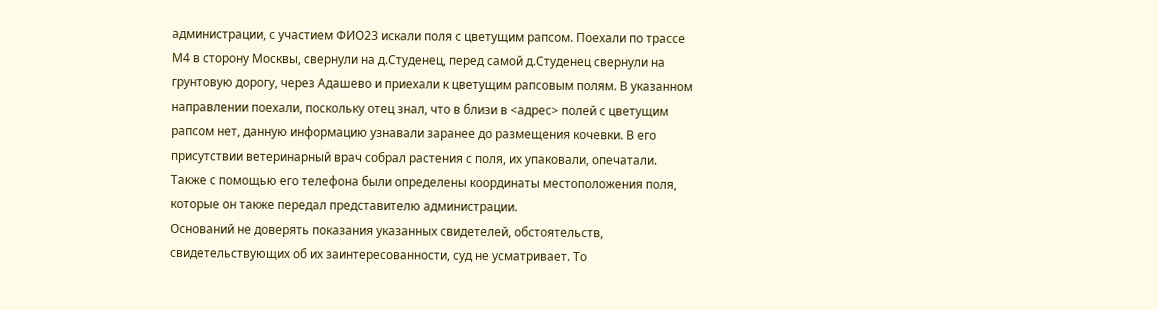администрации, с участием ФИО23 искали поля с цветущим рапсом. Поехали по трассе М4 в сторону Москвы, свернули на д.Студенец, перед самой д.Студенец свернули на грунтовую дорогу, через Адашево и приехали к цветущим рапсовым полям. В указанном направлении поехали, поскольку отец знал, что в близи в <адрес> полей с цветущим рапсом нет, данную информацию узнавали заранее до размещения кочевки. В его присутствии ветеринарный врач собрал растения с поля, их упаковали, опечатали. Также с помощью его телефона были определены координаты местоположения поля, которые он также передал представителю администрации.
Оснований не доверять показания указанных свидетелей, обстоятельств, свидетельствующих об их заинтересованности, суд не усматривает. То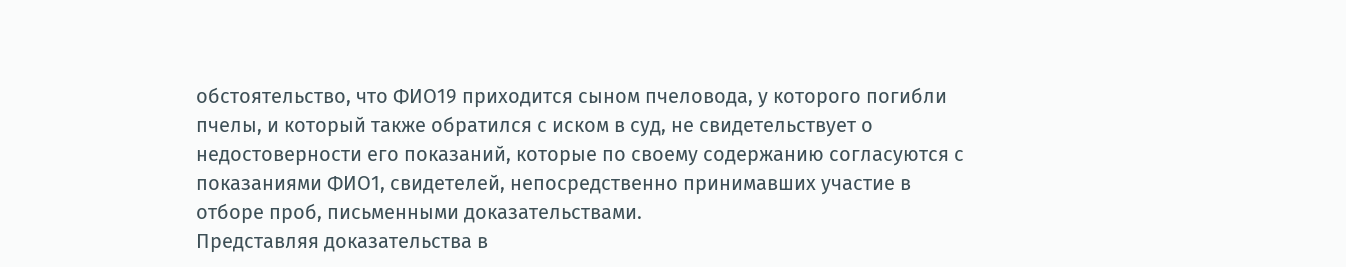обстоятельство, что ФИО19 приходится сыном пчеловода, у которого погибли пчелы, и который также обратился с иском в суд, не свидетельствует о недостоверности его показаний, которые по своему содержанию согласуются с показаниями ФИО1, свидетелей, непосредственно принимавших участие в отборе проб, письменными доказательствами.
Представляя доказательства в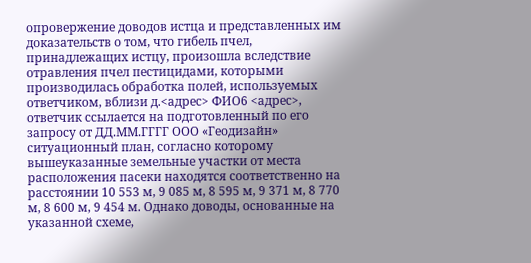опровержение доводов истца и представленных им доказательств о том, что гибель пчел, принадлежащих истцу, произошла вследствие отравления пчел пестицидами, которыми производилась обработка полей, используемых ответчиком, вблизи д.<адрес> ФИО6 <адрес>, ответчик ссылается на подготовленный по его запросу от ДД.ММ.ГГГГ ООО «Геодизайн» ситуационный план, согласно которому вышеуказанные земельные участки от места расположения пасеки находятся соответственно на расстоянии 10 553 м, 9 085 м, 8 595 м, 9 371 м, 8 770 м, 8 600 м, 9 454 м. Однако доводы, основанные на указанной схеме,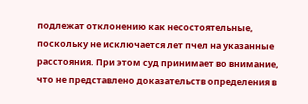подлежат отклонению как несостоятельные, поскольку не исключается лет пчел на указанные расстояния. При этом суд принимает во внимание, что не представлено доказательств определения в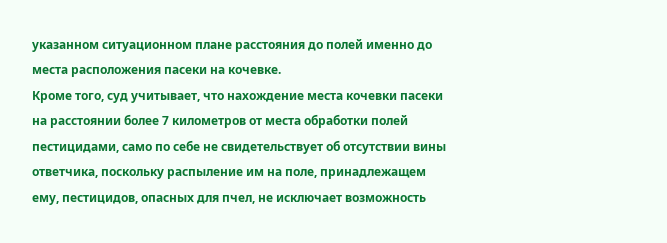указанном ситуационном плане расстояния до полей именно до места расположения пасеки на кочевке.
Кроме того, суд учитывает, что нахождение места кочевки пасеки на расстоянии более 7 километров от места обработки полей пестицидами, само по себе не свидетельствует об отсутствии вины ответчика, поскольку распыление им на поле, принадлежащем ему, пестицидов, опасных для пчел, не исключает возможность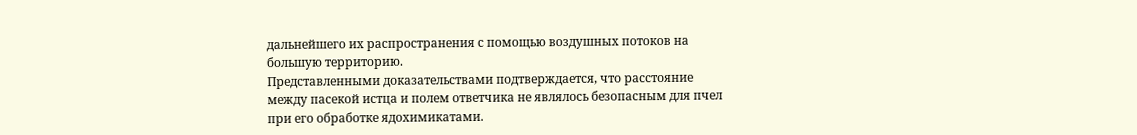дальнейшего их распространения с помощью воздушных потоков на большую территорию.
Представленными доказательствами подтверждается, что расстояние между пасекой истца и полем ответчика не являлось безопасным для пчел при его обработке ядохимикатами.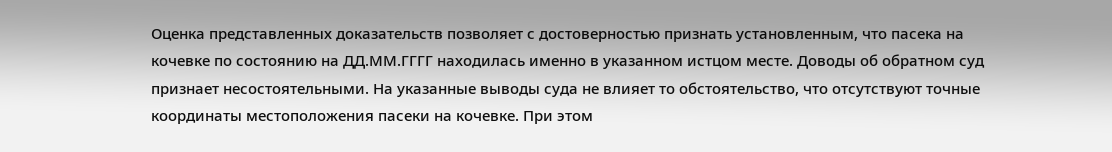Оценка представленных доказательств позволяет с достоверностью признать установленным, что пасека на кочевке по состоянию на ДД.ММ.ГГГГ находилась именно в указанном истцом месте. Доводы об обратном суд признает несостоятельными. На указанные выводы суда не влияет то обстоятельство, что отсутствуют точные координаты местоположения пасеки на кочевке. При этом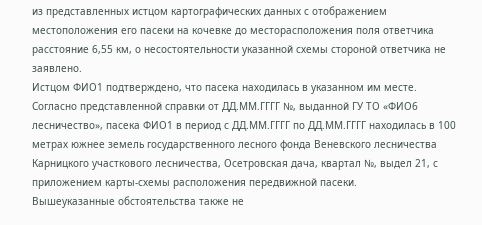из представленных истцом картографических данных с отображением местоположения его пасеки на кочевке до месторасположения поля ответчика расстояние 6,55 км, о несостоятельности указанной схемы стороной ответчика не заявлено.
Истцом ФИО1 подтверждено, что пасека находилась в указанном им месте. Согласно представленной справки от ДД.ММ.ГГГГ №, выданной ГУ ТО «ФИО6 лесничество», пасека ФИО1 в период с ДД.ММ.ГГГГ по ДД.ММ.ГГГГ находилась в 100 метрах южнее земель государственного лесного фонда Веневского лесничества Карницкого участкового лесничества, Осетровская дача, квартал №, выдел 21, с приложением карты-схемы расположения передвижной пасеки.
Вышеуказанные обстоятельства также не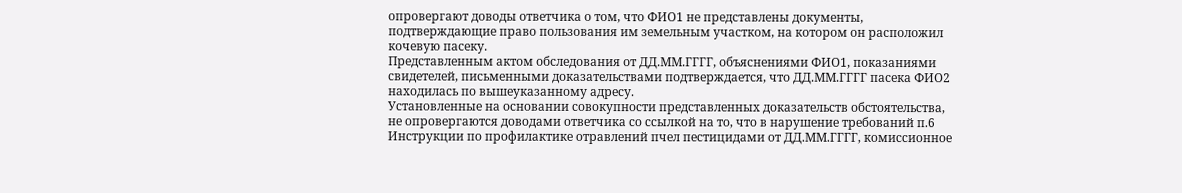опровергают доводы ответчика о том, что ФИО1 не представлены документы, подтверждающие право пользования им земельным участком, на котором он расположил кочевую пасеку.
Представленным актом обследования от ДД.ММ.ГГГГ, объяснениями ФИО1, показаниями свидетелей, письменными доказательствами подтверждается, что ДД.ММ.ГГГГ пасека ФИО2 находилась по вышеуказанному адресу.
Установленные на основании совокупности представленных доказательств обстоятельства, не опровергаются доводами ответчика со ссылкой на то, что в нарушение требований п.6 Инструкции по профилактике отравлений пчел пестицидами от ДД.ММ.ГГГГ, комиссионное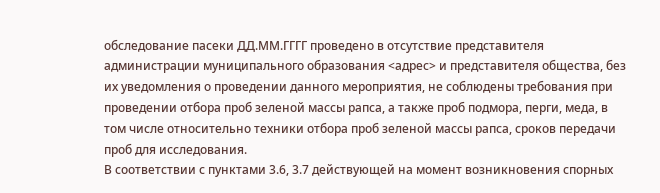обследование пасеки ДД.ММ.ГГГГ проведено в отсутствие представителя администрации муниципального образования <адрес> и представителя общества, без их уведомления о проведении данного мероприятия, не соблюдены требования при проведении отбора проб зеленой массы рапса, а также проб подмора, перги, меда, в том числе относительно техники отбора проб зеленой массы рапса, сроков передачи проб для исследования.
В соответствии с пунктами 3.6, 3.7 действующей на момент возникновения спорных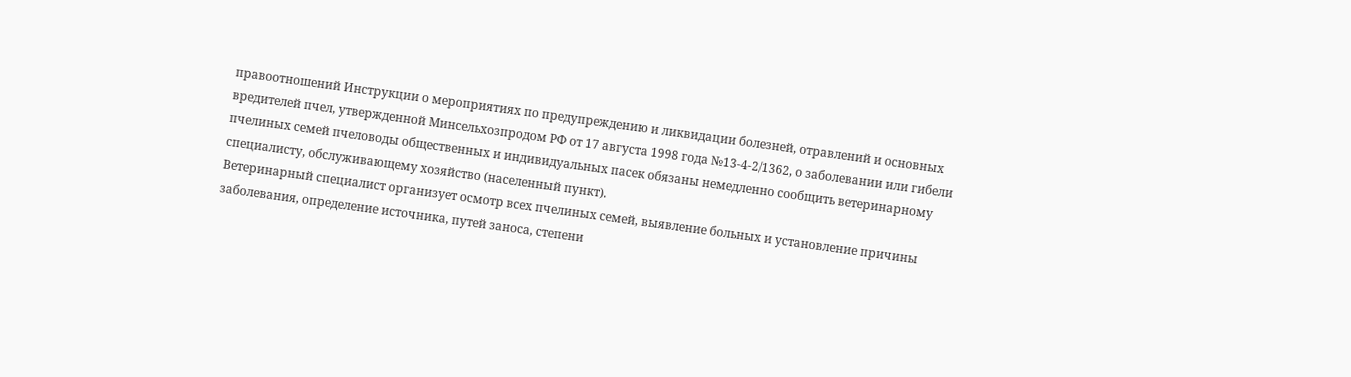правоотношений Инструкции о мероприятиях по предупреждению и ликвидации болезней, отравлений и основных вредителей пчел, утвержденной Минсельхозпродом РФ от 17 августа 1998 года №13-4-2/1362, о заболевании или гибели пчелиных семей пчеловоды общественных и индивидуальных пасек обязаны немедленно сообщить ветеринарному специалисту, обслуживающему хозяйство (населенный пункт).
Ветеринарный специалист организует осмотр всех пчелиных семей, выявление больных и установление причины заболевания, определение источника, путей заноса, степени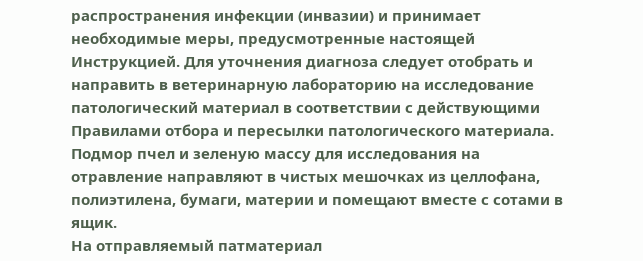распространения инфекции (инвазии) и принимает необходимые меры, предусмотренные настоящей Инструкцией. Для уточнения диагноза следует отобрать и направить в ветеринарную лабораторию на исследование патологический материал в соответствии с действующими Правилами отбора и пересылки патологического материала.
Подмор пчел и зеленую массу для исследования на отравление направляют в чистых мешочках из целлофана, полиэтилена, бумаги, материи и помещают вместе с сотами в ящик.
На отправляемый патматериал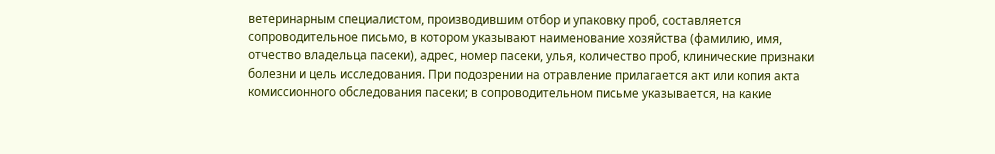ветеринарным специалистом, производившим отбор и упаковку проб, составляется сопроводительное письмо, в котором указывают наименование хозяйства (фамилию, имя, отчество владельца пасеки), адрес, номер пасеки, улья, количество проб, клинические признаки болезни и цель исследования. При подозрении на отравление прилагается акт или копия акта комиссионного обследования пасеки; в сопроводительном письме указывается, на какие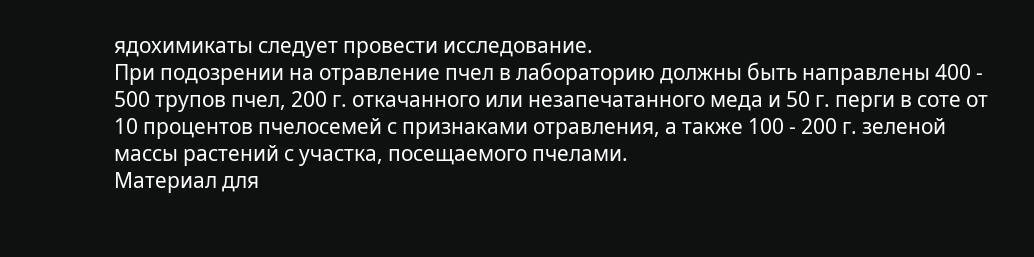ядохимикаты следует провести исследование.
При подозрении на отравление пчел в лабораторию должны быть направлены 400 - 500 трупов пчел, 200 г. откачанного или незапечатанного меда и 50 г. перги в соте от 10 процентов пчелосемей с признаками отравления, а также 100 - 200 г. зеленой массы растений с участка, посещаемого пчелами.
Материал для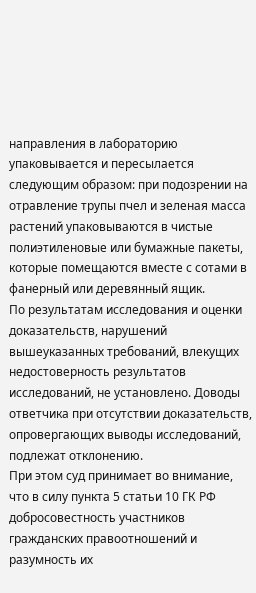направления в лабораторию упаковывается и пересылается следующим образом: при подозрении на отравление трупы пчел и зеленая масса растений упаковываются в чистые полиэтиленовые или бумажные пакеты, которые помещаются вместе с сотами в фанерный или деревянный ящик.
По результатам исследования и оценки доказательств, нарушений вышеуказанных требований, влекущих недостоверность результатов исследований, не установлено. Доводы ответчика при отсутствии доказательств, опровергающих выводы исследований, подлежат отклонению.
При этом суд принимает во внимание, что в силу пункта 5 статьи 10 ГК РФ добросовестность участников гражданских правоотношений и разумность их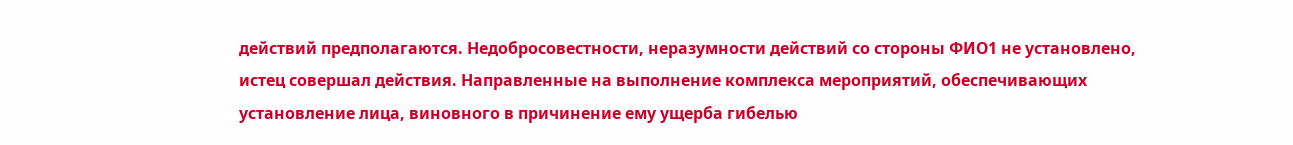действий предполагаются. Недобросовестности, неразумности действий со стороны ФИО1 не установлено, истец совершал действия. Направленные на выполнение комплекса мероприятий, обеспечивающих установление лица, виновного в причинение ему ущерба гибелью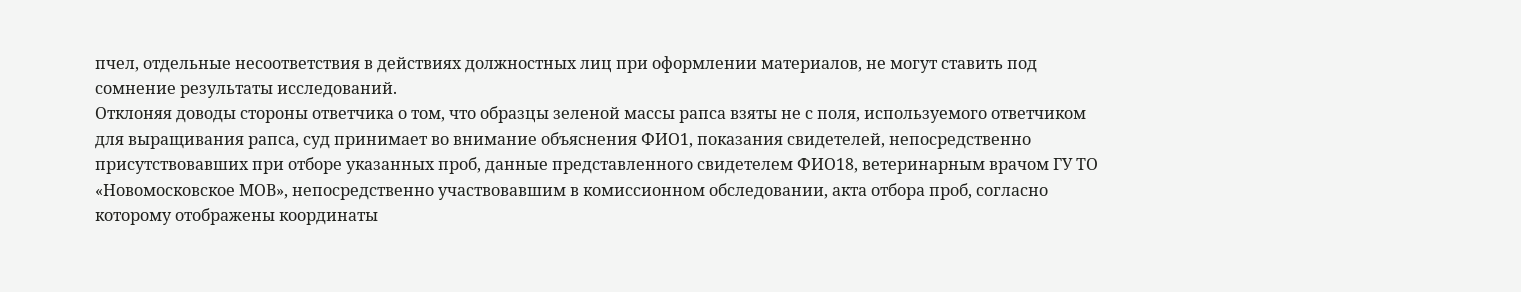пчел, отдельные несоответствия в действиях должностных лиц при оформлении материалов, не могут ставить под сомнение результаты исследований.
Отклоняя доводы стороны ответчика о том, что образцы зеленой массы рапса взяты не с поля, используемого ответчиком для выращивания рапса, суд принимает во внимание объяснения ФИО1, показания свидетелей, непосредственно присутствовавших при отборе указанных проб, данные представленного свидетелем ФИО18, ветеринарным врачом ГУ ТО «Новомосковское МОВ», непосредственно участвовавшим в комиссионном обследовании, акта отбора проб, согласно которому отображены координаты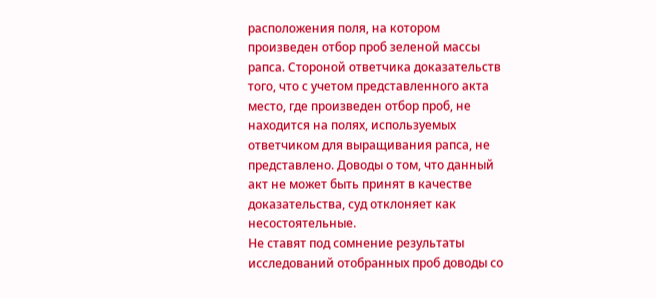расположения поля, на котором произведен отбор проб зеленой массы рапса. Стороной ответчика доказательств того, что с учетом представленного акта место, где произведен отбор проб, не находится на полях, используемых ответчиком для выращивания рапса, не представлено. Доводы о том, что данный акт не может быть принят в качестве доказательства, суд отклоняет как несостоятельные.
Не ставят под сомнение результаты исследований отобранных проб доводы со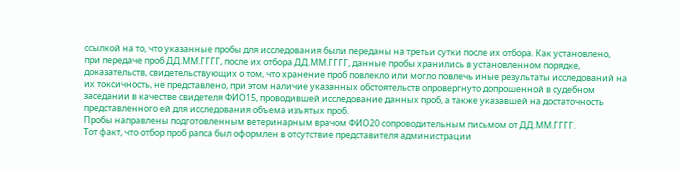ссылкой на то, что указанные пробы для исследования были переданы на третьи сутки после их отбора. Как установлено, при передаче проб ДД.ММ.ГГГГ, после их отбора ДД.ММ.ГГГГ, данные пробы хранились в установленном порядке, доказательств, свидетельствующих о том, что хранение проб повлекло или могло повлечь иные результаты исследований на их токсичность, не представлено, при этом наличие указанных обстоятельств опровергнуто допрошенной в судебном заседании в качестве свидетеля ФИО15, проводившей исследование данных проб, а также указавшей на достаточность представленного ей для исследования объема изъятых проб.
Пробы направлены подготовленным ветеринарным врачом ФИО20 сопроводительным письмом от ДД.ММ.ГГГГ.
Тот факт, что отбор проб рапса был оформлен в отсутствие представителя администрации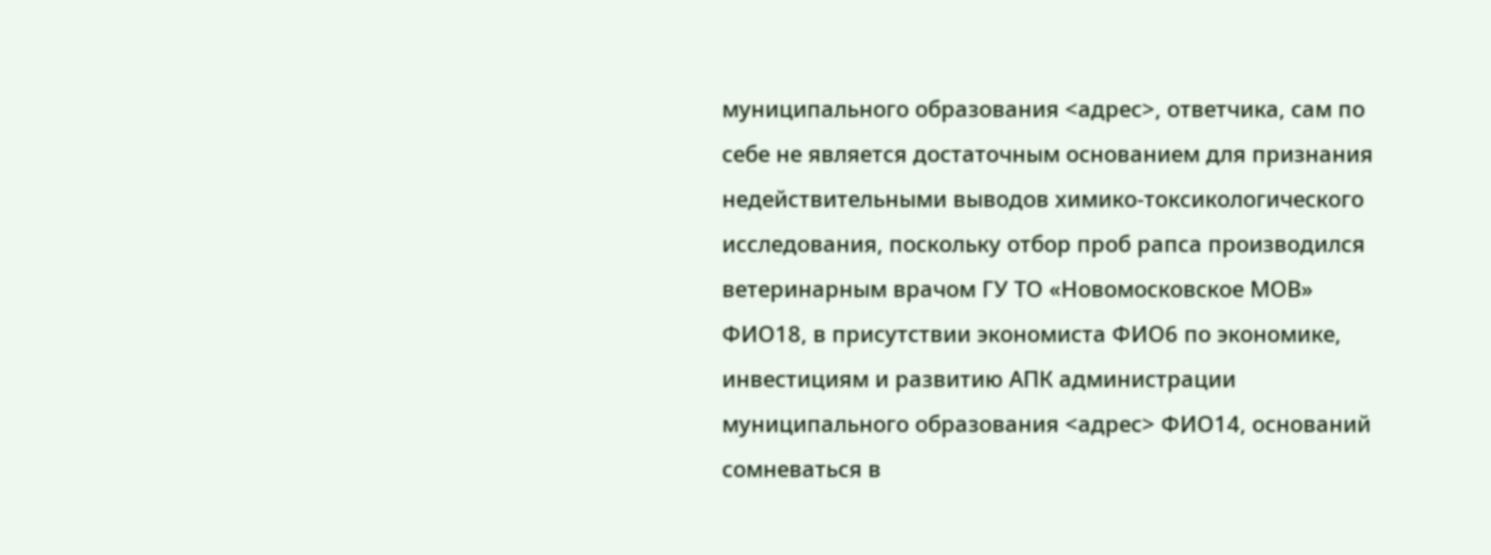муниципального образования <адрес>, ответчика, сам по себе не является достаточным основанием для признания недействительными выводов химико-токсикологического исследования, поскольку отбор проб рапса производился ветеринарным врачом ГУ ТО «Новомосковское МОВ» ФИО18, в присутствии экономиста ФИО6 по экономике, инвестициям и развитию АПК администрации муниципального образования <адрес> ФИО14, оснований сомневаться в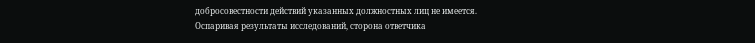добросовестности действий указанных должностных лиц не имеется.
Оспаривая результаты исследований, сторона ответчика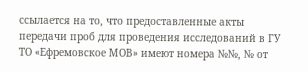ссылается на то, что предоставленные акты передачи проб для проведения исследований в ГУ ТО «Ефремовское МОВ» имеют номера №№, № от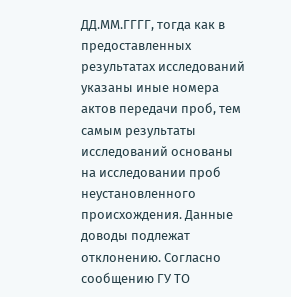ДД.ММ.ГГГГ, тогда как в предоставленных результатах исследований указаны иные номера актов передачи проб, тем самым результаты исследований основаны на исследовании проб неустановленного происхождения. Данные доводы подлежат отклонению. Согласно сообщению ГУ ТО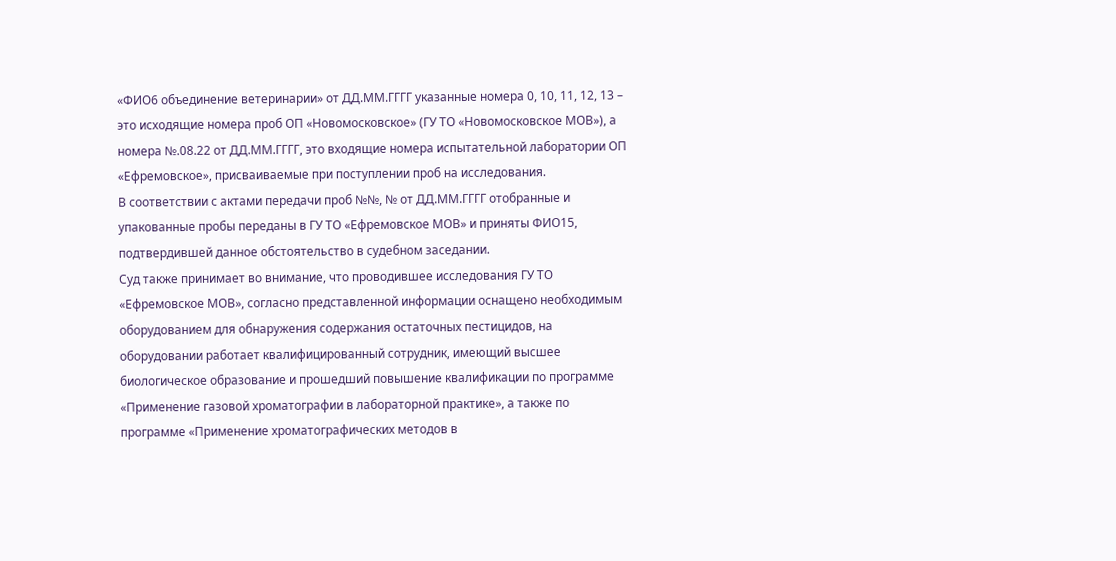«ФИО6 объединение ветеринарии» от ДД.ММ.ГГГГ указанные номера 0, 10, 11, 12, 13 – это исходящие номера проб ОП «Новомосковское» (ГУ ТО «Новомосковское МОВ»), а номера №.08.22 от ДД.ММ.ГГГГ, это входящие номера испытательной лаборатории ОП «Ефремовское», присваиваемые при поступлении проб на исследования.
В соответствии с актами передачи проб №№, № от ДД.ММ.ГГГГ отобранные и упакованные пробы переданы в ГУ ТО «Ефремовское МОВ» и приняты ФИО15, подтвердившей данное обстоятельство в судебном заседании.
Суд также принимает во внимание, что проводившее исследования ГУ ТО «Ефремовское МОВ», согласно представленной информации оснащено необходимым оборудованием для обнаружения содержания остаточных пестицидов, на оборудовании работает квалифицированный сотрудник, имеющий высшее биологическое образование и прошедший повышение квалификации по программе «Применение газовой хроматографии в лабораторной практике», а также по программе «Применение хроматографических методов в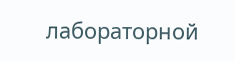лабораторной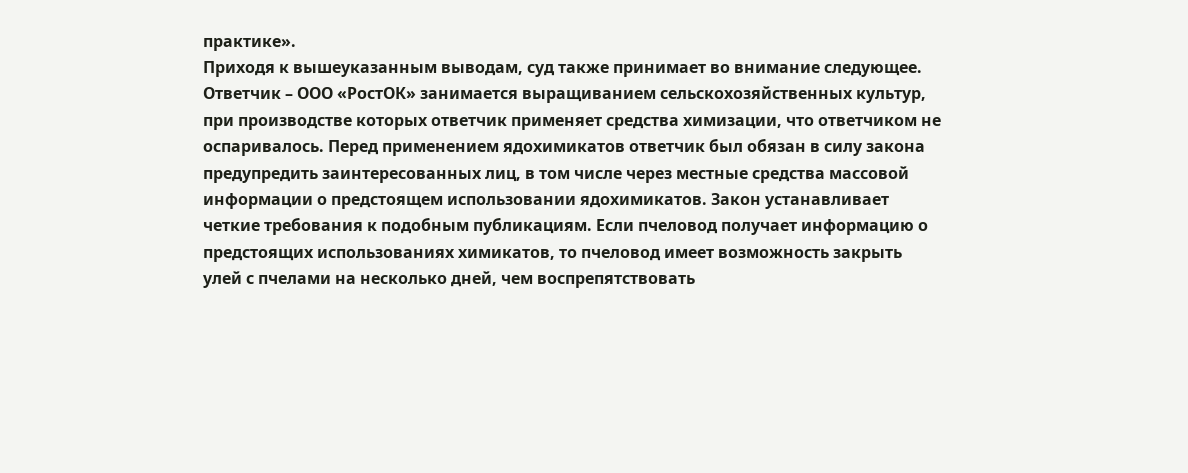практике».
Приходя к вышеуказанным выводам, суд также принимает во внимание следующее.
Ответчик – ООО «РостОК» занимается выращиванием сельскохозяйственных культур, при производстве которых ответчик применяет средства химизации, что ответчиком не оспаривалось. Перед применением ядохимикатов ответчик был обязан в силу закона предупредить заинтересованных лиц, в том числе через местные средства массовой информации о предстоящем использовании ядохимикатов. Закон устанавливает четкие требования к подобным публикациям. Если пчеловод получает информацию о предстоящих использованиях химикатов, то пчеловод имеет возможность закрыть улей с пчелами на несколько дней, чем воспрепятствовать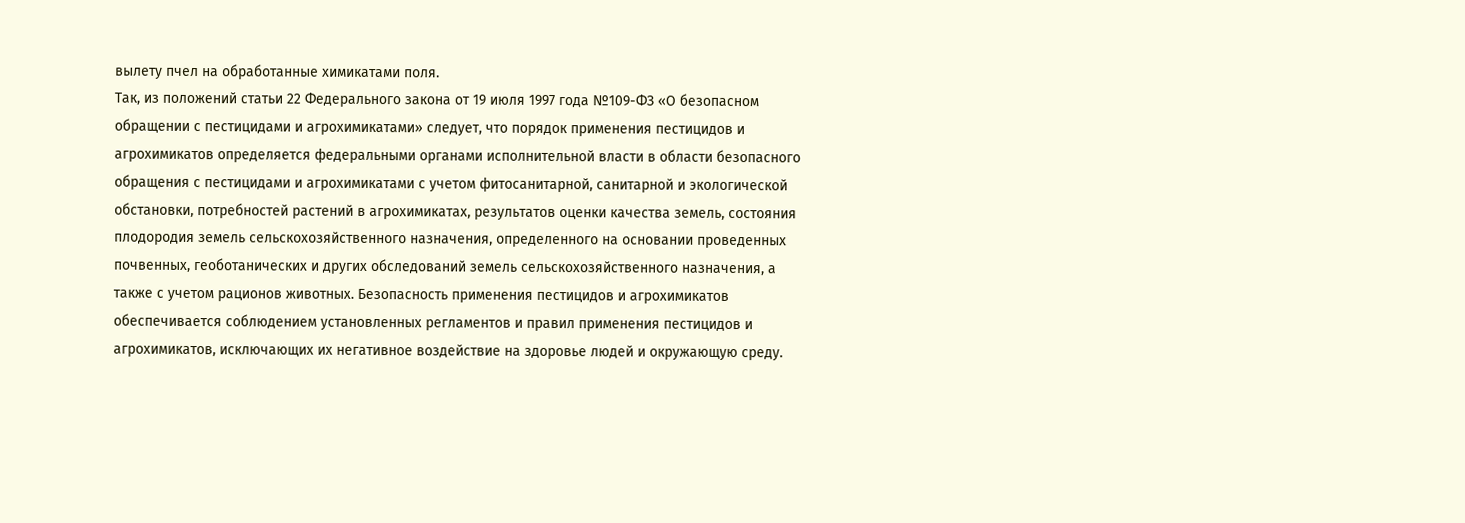вылету пчел на обработанные химикатами поля.
Так, из положений статьи 22 Федерального закона от 19 июля 1997 года №109-ФЗ «О безопасном обращении с пестицидами и агрохимикатами» следует, что порядок применения пестицидов и агрохимикатов определяется федеральными органами исполнительной власти в области безопасного обращения с пестицидами и агрохимикатами с учетом фитосанитарной, санитарной и экологической обстановки, потребностей растений в агрохимикатах, результатов оценки качества земель, состояния плодородия земель сельскохозяйственного назначения, определенного на основании проведенных почвенных, геоботанических и других обследований земель сельскохозяйственного назначения, а также с учетом рационов животных. Безопасность применения пестицидов и агрохимикатов обеспечивается соблюдением установленных регламентов и правил применения пестицидов и агрохимикатов, исключающих их негативное воздействие на здоровье людей и окружающую среду.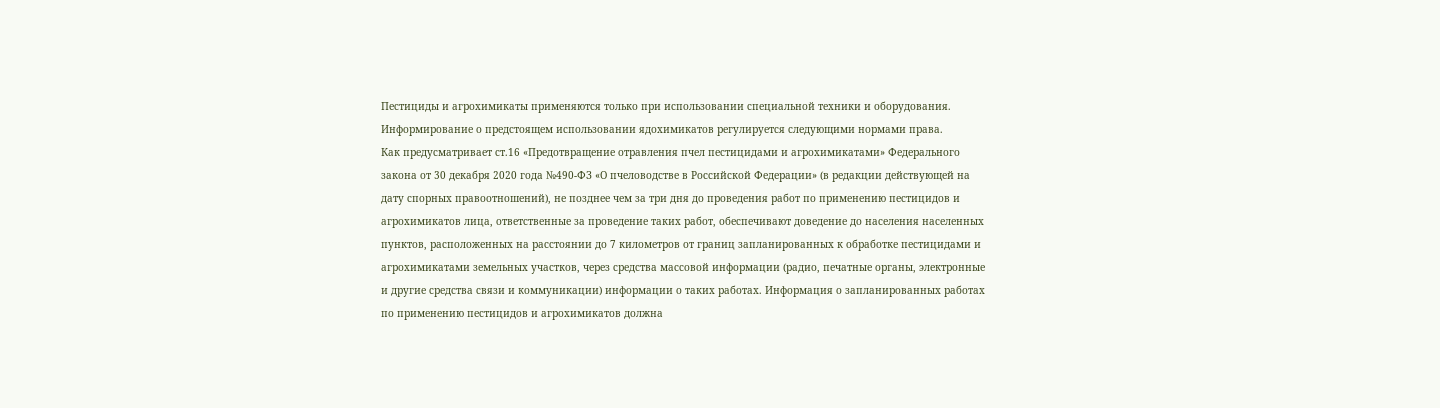Пестициды и агрохимикаты применяются только при использовании специальной техники и оборудования.
Информирование о предстоящем использовании ядохимикатов регулируется следующими нормами права.
Как предусматривает ст.16 «Предотвращение отравления пчел пестицидами и агрохимикатами» Федерального закона от 30 декабря 2020 года №490-ФЗ «О пчеловодстве в Российской Федерации» (в редакции действующей на дату спорных правоотношений), не позднее чем за три дня до проведения работ по применению пестицидов и агрохимикатов лица, ответственные за проведение таких работ, обеспечивают доведение до населения населенных пунктов, расположенных на расстоянии до 7 километров от границ запланированных к обработке пестицидами и агрохимикатами земельных участков, через средства массовой информации (радио, печатные органы, электронные и другие средства связи и коммуникации) информации о таких работах. Информация о запланированных работах по применению пестицидов и агрохимикатов должна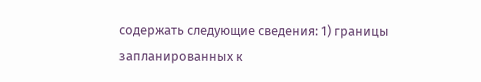содержать следующие сведения: 1) границы запланированных к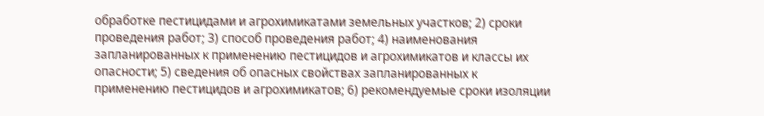обработке пестицидами и агрохимикатами земельных участков; 2) сроки проведения работ; 3) способ проведения работ; 4) наименования запланированных к применению пестицидов и агрохимикатов и классы их опасности; 5) сведения об опасных свойствах запланированных к применению пестицидов и агрохимикатов; 6) рекомендуемые сроки изоляции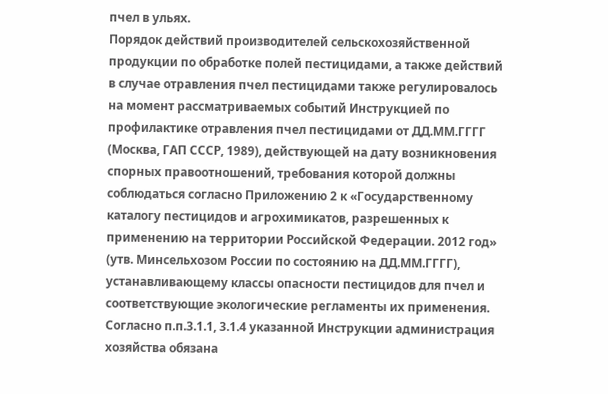пчел в ульях.
Порядок действий производителей сельскохозяйственной продукции по обработке полей пестицидами, а также действий в случае отравления пчел пестицидами также регулировалось на момент рассматриваемых событий Инструкцией по профилактике отравления пчел пестицидами от ДД.ММ.ГГГГ (Москва, ГАП СССР, 1989), действующей на дату возникновения спорных правоотношений, требования которой должны соблюдаться согласно Приложению 2 к «Государственному каталогу пестицидов и агрохимикатов, разрешенных к применению на территории Российской Федерации. 2012 год» (утв. Минсельхозом России по состоянию на ДД.ММ.ГГГГ), устанавливающему классы опасности пестицидов для пчел и соответствующие экологические регламенты их применения.
Согласно п.п.3.1.1, 3.1.4 указанной Инструкции администрация хозяйства обязана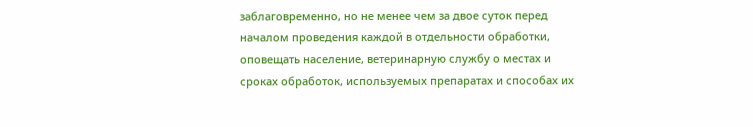заблаговременно, но не менее чем за двое суток перед началом проведения каждой в отдельности обработки, оповещать население, ветеринарную службу о местах и сроках обработок, используемых препаратах и способах их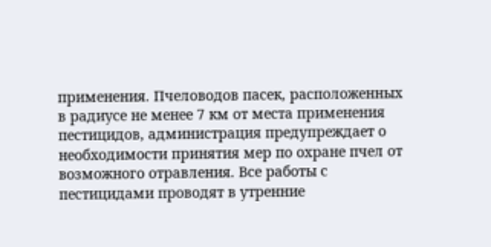применения. Пчеловодов пасек, расположенных в радиусе не менее 7 км от места применения пестицидов, администрация предупреждает о необходимости принятия мер по охране пчел от возможного отравления. Все работы с пестицидами проводят в утренние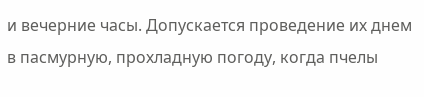и вечерние часы. Допускается проведение их днем в пасмурную, прохладную погоду, когда пчелы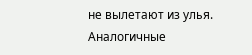не вылетают из улья.
Аналогичные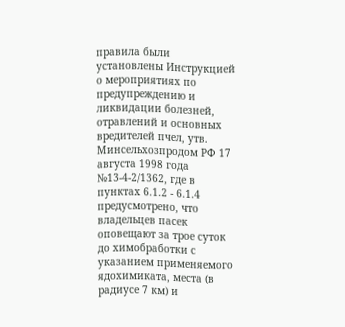правила были установлены Инструкцией о мероприятиях по предупреждению и ликвидации болезней, отравлений и основных вредителей пчел, утв. Минсельхозпродом РФ 17 августа 1998 года №13-4-2/1362, где в пунктах 6.1.2 - 6.1.4 предусмотрено, что владельцев пасек оповещают за трое суток до химобработки с указанием применяемого ядохимиката, места (в радиусе 7 км) и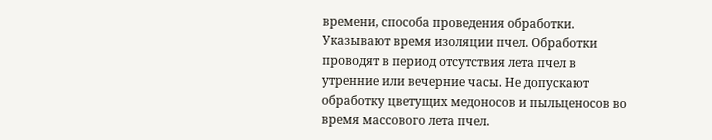времени, способа проведения обработки. Указывают время изоляции пчел. Обработки проводят в период отсутствия лета пчел в утренние или вечерние часы. Не допускают обработку цветущих медоносов и пыльценосов во время массового лета пчел.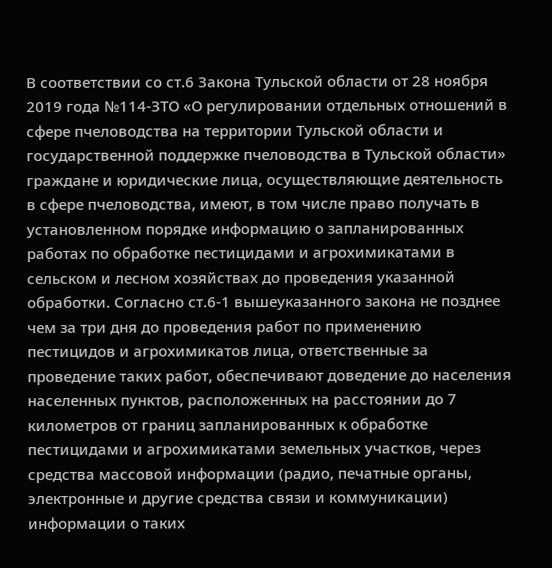В соответствии со ст.6 Закона Тульской области от 28 ноября 2019 года №114-ЗТО «О регулировании отдельных отношений в сфере пчеловодства на территории Тульской области и государственной поддержке пчеловодства в Тульской области» граждане и юридические лица, осуществляющие деятельность в сфере пчеловодства, имеют, в том числе право получать в установленном порядке информацию о запланированных работах по обработке пестицидами и агрохимикатами в сельском и лесном хозяйствах до проведения указанной обработки. Согласно ст.6-1 вышеуказанного закона не позднее чем за три дня до проведения работ по применению пестицидов и агрохимикатов лица, ответственные за проведение таких работ, обеспечивают доведение до населения населенных пунктов, расположенных на расстоянии до 7 километров от границ запланированных к обработке пестицидами и агрохимикатами земельных участков, через средства массовой информации (радио, печатные органы, электронные и другие средства связи и коммуникации) информации о таких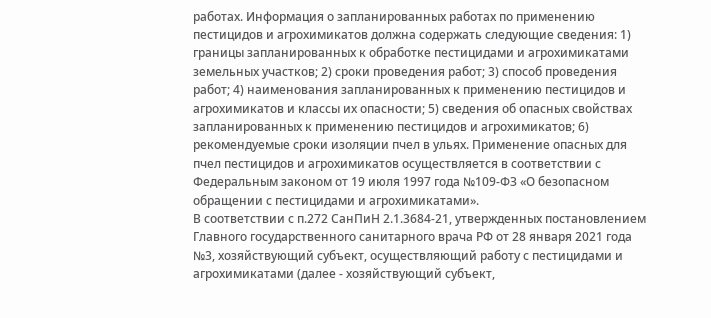работах. Информация о запланированных работах по применению пестицидов и агрохимикатов должна содержать следующие сведения: 1) границы запланированных к обработке пестицидами и агрохимикатами земельных участков; 2) сроки проведения работ; 3) способ проведения работ; 4) наименования запланированных к применению пестицидов и агрохимикатов и классы их опасности; 5) сведения об опасных свойствах запланированных к применению пестицидов и агрохимикатов; 6) рекомендуемые сроки изоляции пчел в ульях. Применение опасных для пчел пестицидов и агрохимикатов осуществляется в соответствии с Федеральным законом от 19 июля 1997 года №109-ФЗ «О безопасном обращении с пестицидами и агрохимикатами».
В соответствии с п.272 СанПиН 2.1.3684-21, утвержденных постановлением Главного государственного санитарного врача РФ от 28 января 2021 года №3, хозяйствующий субъект, осуществляющий работу с пестицидами и агрохимикатами (далее - хозяйствующий субъект,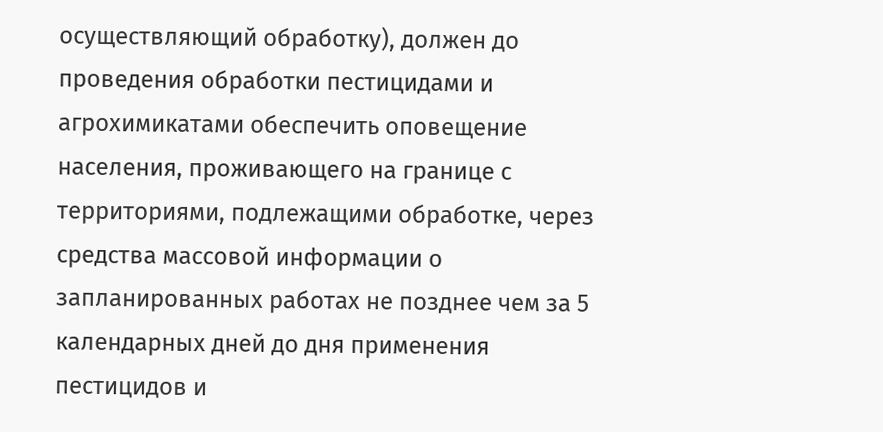осуществляющий обработку), должен до проведения обработки пестицидами и агрохимикатами обеспечить оповещение населения, проживающего на границе с территориями, подлежащими обработке, через средства массовой информации о запланированных работах не позднее чем за 5 календарных дней до дня применения пестицидов и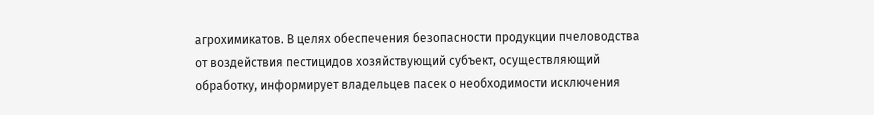агрохимикатов. В целях обеспечения безопасности продукции пчеловодства от воздействия пестицидов хозяйствующий субъект, осуществляющий обработку, информирует владельцев пасек о необходимости исключения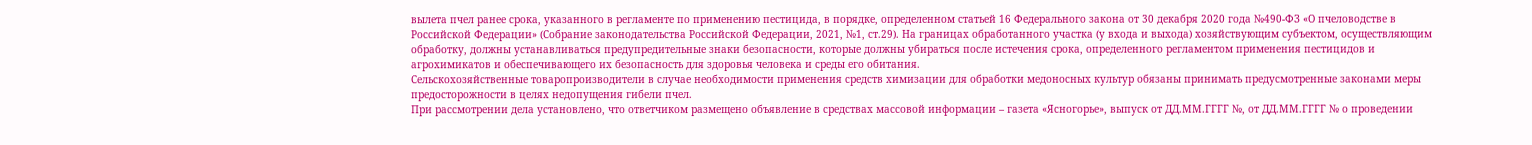вылета пчел ранее срока, указанного в регламенте по применению пестицида, в порядке, определенном статьей 16 Федерального закона от 30 декабря 2020 года №490-ФЗ «О пчеловодстве в Российской Федерации» (Собрание законодательства Российской Федерации, 2021, №1, ст.29). На границах обработанного участка (у входа и выхода) хозяйствующим субъектом, осуществляющим обработку, должны устанавливаться предупредительные знаки безопасности, которые должны убираться после истечения срока, определенного регламентом применения пестицидов и агрохимикатов и обеспечивающего их безопасность для здоровья человека и среды его обитания.
Сельскохозяйственные товаропроизводители в случае необходимости применения средств химизации для обработки медоносных культур обязаны принимать предусмотренные законами меры предосторожности в целях недопущения гибели пчел.
При рассмотрении дела установлено, что ответчиком размещено объявление в средствах массовой информации – газета «Ясногорье», выпуск от ДД.ММ.ГГГГ №, от ДД.ММ.ГГГГ № о проведении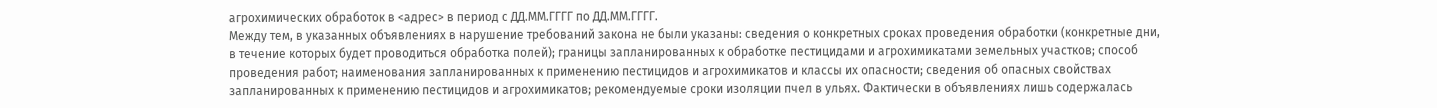агрохимических обработок в <адрес> в период с ДД.ММ.ГГГГ по ДД.ММ.ГГГГ.
Между тем, в указанных объявлениях в нарушение требований закона не были указаны: сведения о конкретных сроках проведения обработки (конкретные дни, в течение которых будет проводиться обработка полей); границы запланированных к обработке пестицидами и агрохимикатами земельных участков; способ проведения работ; наименования запланированных к применению пестицидов и агрохимикатов и классы их опасности; сведения об опасных свойствах запланированных к применению пестицидов и агрохимикатов; рекомендуемые сроки изоляции пчел в ульях. Фактически в объявлениях лишь содержалась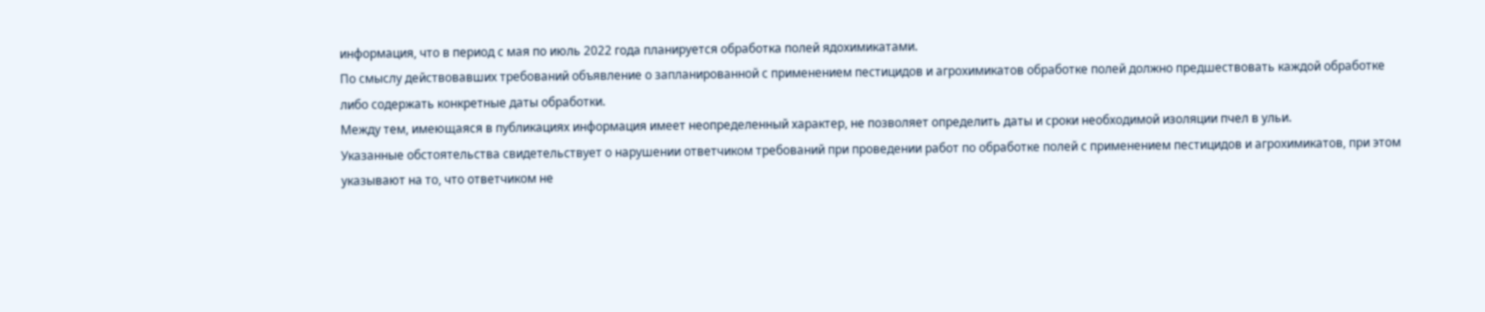информация, что в период с мая по июль 2022 года планируется обработка полей ядохимикатами.
По смыслу действовавших требований объявление о запланированной с применением пестицидов и агрохимикатов обработке полей должно предшествовать каждой обработке либо содержать конкретные даты обработки.
Между тем, имеющаяся в публикациях информация имеет неопределенный характер, не позволяет определить даты и сроки необходимой изоляции пчел в ульи.
Указанные обстоятельства свидетельствует о нарушении ответчиком требований при проведении работ по обработке полей с применением пестицидов и агрохимикатов, при этом указывают на то, что ответчиком не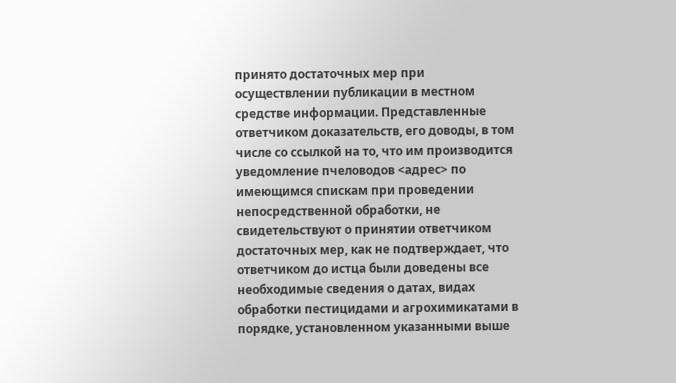принято достаточных мер при осуществлении публикации в местном средстве информации. Представленные ответчиком доказательств, его доводы, в том числе со ссылкой на то, что им производится уведомление пчеловодов <адрес> по имеющимся спискам при проведении непосредственной обработки, не свидетельствуют о принятии ответчиком достаточных мер, как не подтверждает, что ответчиком до истца были доведены все необходимые сведения о датах, видах обработки пестицидами и агрохимикатами в порядке, установленном указанными выше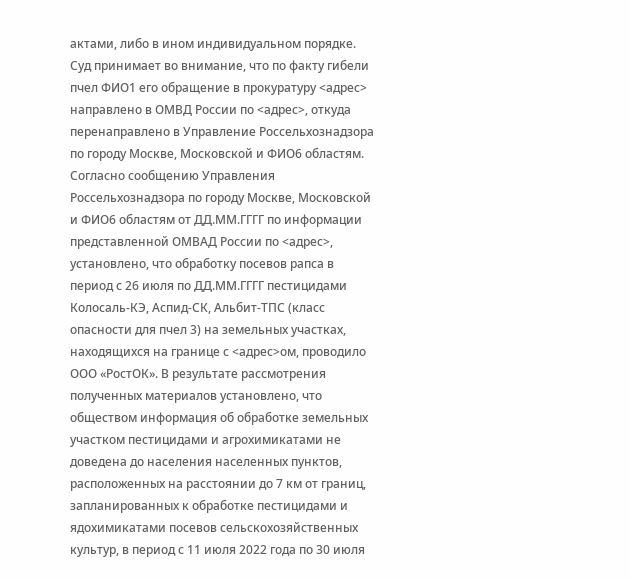актами, либо в ином индивидуальном порядке.
Суд принимает во внимание, что по факту гибели пчел ФИО1 его обращение в прокуратуру <адрес> направлено в ОМВД России по <адрес>, откуда перенаправлено в Управление Россельхознадзора по городу Москве, Московской и ФИО6 областям.
Согласно сообщению Управления Россельхознадзора по городу Москве, Московской и ФИО6 областям от ДД.ММ.ГГГГ по информации представленной ОМВАД России по <адрес>, установлено, что обработку посевов рапса в период с 26 июля по ДД.ММ.ГГГГ пестицидами Колосаль-КЭ, Аспид-СК, Альбит-ТПС (класс опасности для пчел 3) на земельных участках, находящихся на границе с <адрес>ом, проводило ООО «РостОК». В результате рассмотрения полученных материалов установлено, что обществом информация об обработке земельных участком пестицидами и агрохимикатами не доведена до населения населенных пунктов, расположенных на расстоянии до 7 км от границ, запланированных к обработке пестицидами и ядохимикатами посевов сельскохозяйственных культур, в период с 11 июля 2022 года по 30 июля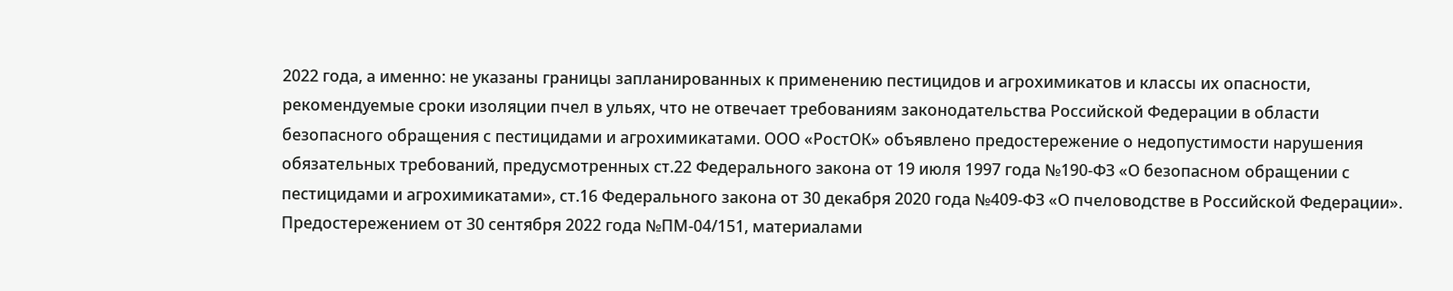2022 года, а именно: не указаны границы запланированных к применению пестицидов и агрохимикатов и классы их опасности, рекомендуемые сроки изоляции пчел в ульях, что не отвечает требованиям законодательства Российской Федерации в области безопасного обращения с пестицидами и агрохимикатами. ООО «РостОК» объявлено предостережение о недопустимости нарушения обязательных требований, предусмотренных ст.22 Федерального закона от 19 июля 1997 года №190-ФЗ «О безопасном обращении с пестицидами и агрохимикатами», ст.16 Федерального закона от 30 декабря 2020 года №409-ФЗ «О пчеловодстве в Российской Федерации».
Предостережением от 30 сентября 2022 года №ПМ-04/151, материалами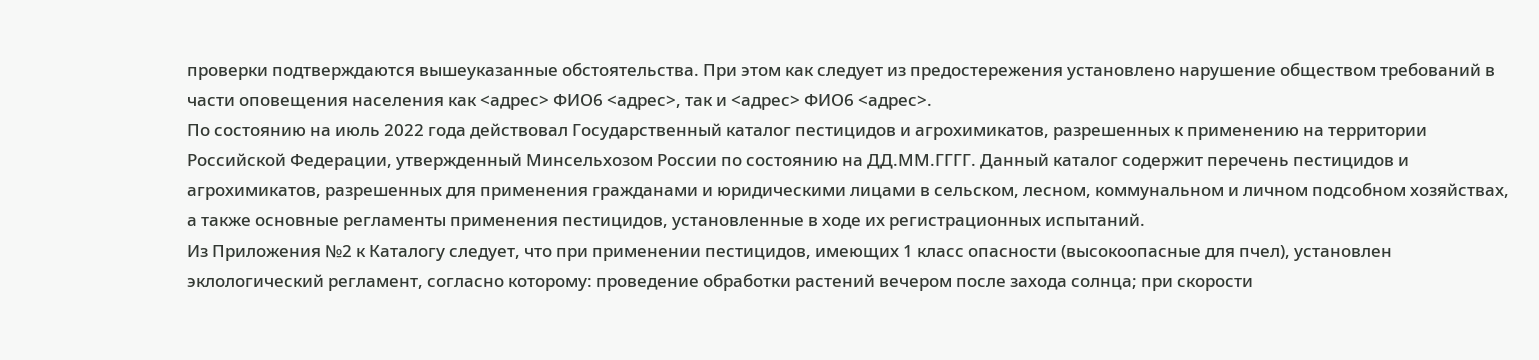проверки подтверждаются вышеуказанные обстоятельства. При этом как следует из предостережения установлено нарушение обществом требований в части оповещения населения как <адрес> ФИО6 <адрес>, так и <адрес> ФИО6 <адрес>.
По состоянию на июль 2022 года действовал Государственный каталог пестицидов и агрохимикатов, разрешенных к применению на территории Российской Федерации, утвержденный Минсельхозом России по состоянию на ДД.ММ.ГГГГ. Данный каталог содержит перечень пестицидов и агрохимикатов, разрешенных для применения гражданами и юридическими лицами в сельском, лесном, коммунальном и личном подсобном хозяйствах, а также основные регламенты применения пестицидов, установленные в ходе их регистрационных испытаний.
Из Приложения №2 к Каталогу следует, что при применении пестицидов, имеющих 1 класс опасности (высокоопасные для пчел), установлен эклологический регламент, согласно которому: проведение обработки растений вечером после захода солнца; при скорости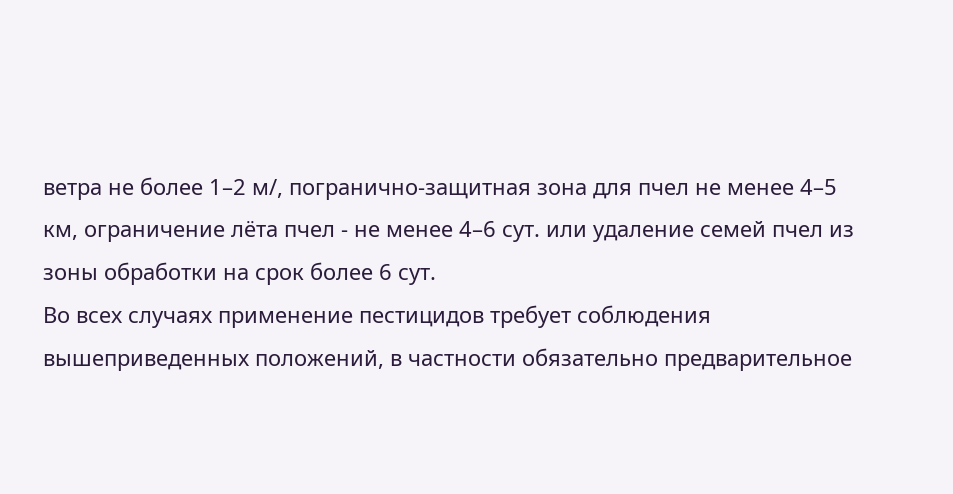ветра не более 1–2 м/, погранично-защитная зона для пчел не менее 4–5 км, ограничение лёта пчел - не менее 4–6 сут. или удаление семей пчел из зоны обработки на срок более 6 сут.
Во всех случаях применение пестицидов требует соблюдения вышеприведенных положений, в частности обязательно предварительное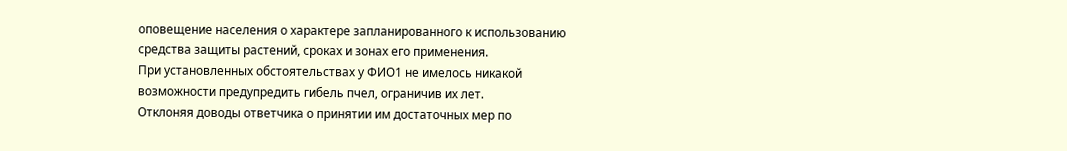оповещение населения о характере запланированного к использованию средства защиты растений, сроках и зонах его применения.
При установленных обстоятельствах у ФИО1 не имелось никакой возможности предупредить гибель пчел, ограничив их лет.
Отклоняя доводы ответчика о принятии им достаточных мер по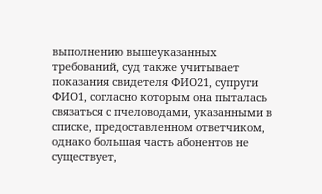выполнению вышеуказанных требований, суд также учитывает показания свидетеля ФИО21, супруги ФИО1, согласно которым она пыталась связаться с пчеловодами, указанными в списке, предоставленном ответчиком, однако большая часть абонентов не существует,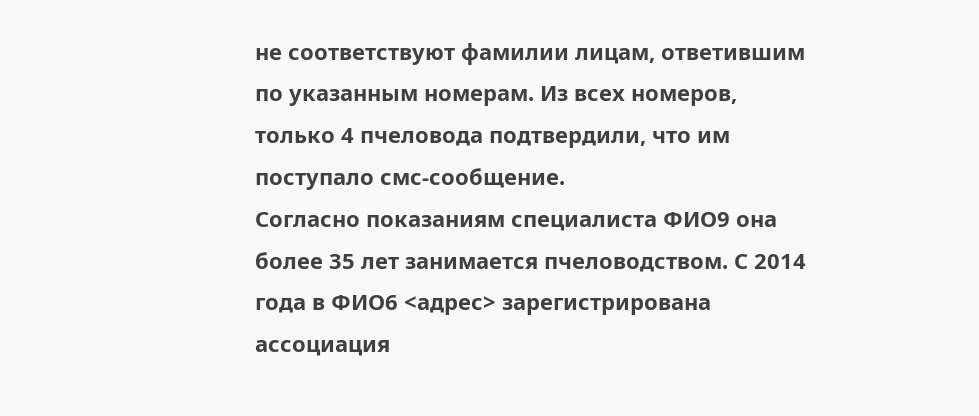не соответствуют фамилии лицам, ответившим по указанным номерам. Из всех номеров, только 4 пчеловода подтвердили, что им поступало смс-сообщение.
Согласно показаниям специалиста ФИО9 она более 35 лет занимается пчеловодством. С 2014 года в ФИО6 <адрес> зарегистрирована ассоциация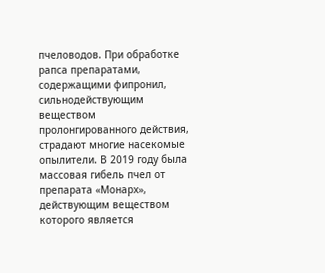пчеловодов. При обработке рапса препаратами, содержащими фипронил, сильнодействующим веществом пролонгированного действия, страдают многие насекомые опылители. В 2019 году была массовая гибель пчел от препарата «Монарх», действующим веществом которого является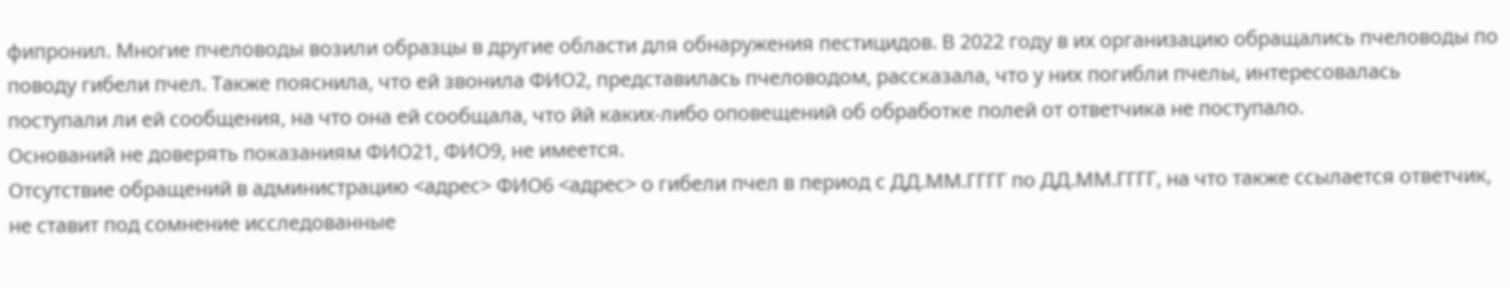фипронил. Многие пчеловоды возили образцы в другие области для обнаружения пестицидов. В 2022 году в их организацию обращались пчеловоды по поводу гибели пчел. Также пояснила, что ей звонила ФИО2, представилась пчеловодом, рассказала, что у них погибли пчелы, интересовалась поступали ли ей сообщения, на что она ей сообщала, что йй каких-либо оповещений об обработке полей от ответчика не поступало.
Оснований не доверять показаниям ФИО21, ФИО9, не имеется.
Отсутствие обращений в администрацию <адрес> ФИО6 <адрес> о гибели пчел в период с ДД.ММ.ГГГГ по ДД.ММ.ГГГГ, на что также ссылается ответчик, не ставит под сомнение исследованные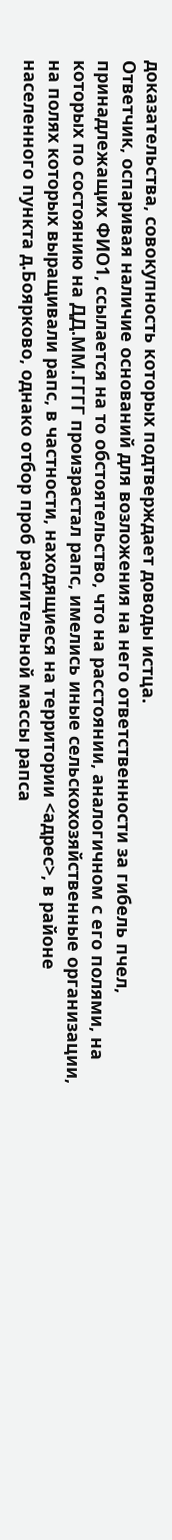доказательства, совокупность которых подтверждает доводы истца.
Ответчик, оспаривая наличие оснований для возложения на него ответственности за гибель пчел, принадлежащих ФИО1, ссылается на то обстоятельство, что на расстоянии, аналогичном с его полями, на которых по состоянию на ДД.ММ.ГГГГ произрастал рапс, имелись иные сельскохозяйственные организации, на полях которых выращивали рапс, в частности, находящиеся на территории <адрес>, в районе населенного пункта д.Боярково, однако отбор проб растительной массы рапса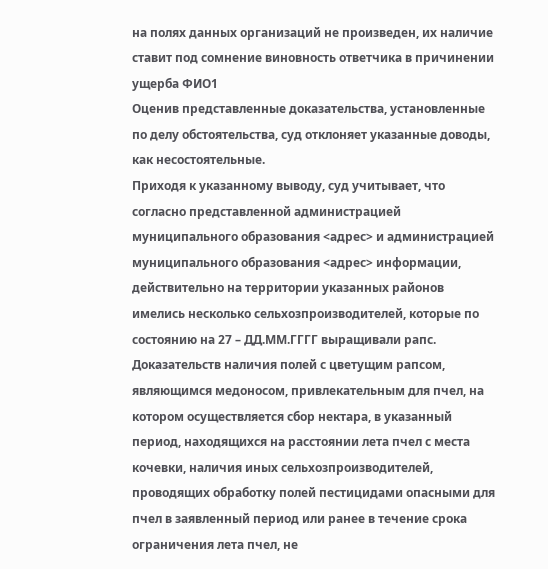на полях данных организаций не произведен, их наличие ставит под сомнение виновность ответчика в причинении ущерба ФИО1
Оценив представленные доказательства, установленные по делу обстоятельства, суд отклоняет указанные доводы, как несостоятельные.
Приходя к указанному выводу, суд учитывает, что согласно представленной администрацией муниципального образования <адрес> и администрацией муниципального образования <адрес> информации, действительно на территории указанных районов имелись несколько сельхозпроизводителей, которые по состоянию на 27 – ДД.ММ.ГГГГ выращивали рапс. Доказательств наличия полей с цветущим рапсом, являющимся медоносом, привлекательным для пчел, на котором осуществляется сбор нектара, в указанный период, находящихся на расстоянии лета пчел с места кочевки, наличия иных сельхозпроизводителей, проводящих обработку полей пестицидами опасными для пчел в заявленный период или ранее в течение срока ограничения лета пчел, не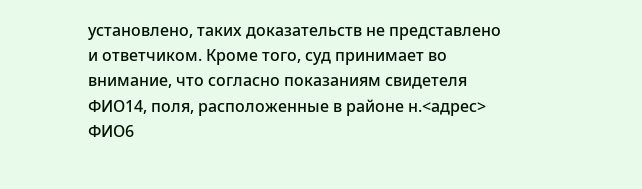установлено, таких доказательств не представлено и ответчиком. Кроме того, суд принимает во внимание, что согласно показаниям свидетеля ФИО14, поля, расположенные в районе н.<адрес> ФИО6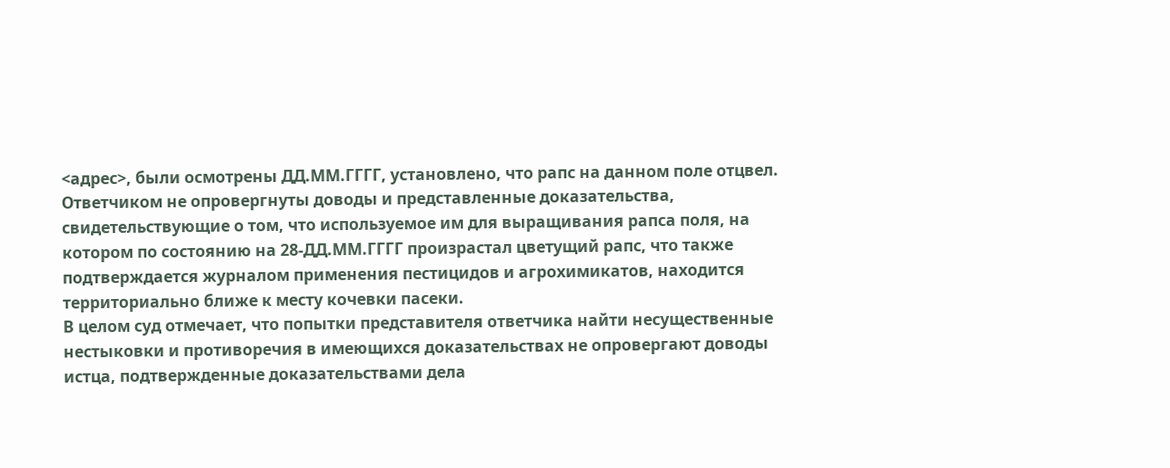<адрес>, были осмотрены ДД.ММ.ГГГГ, установлено, что рапс на данном поле отцвел.
Ответчиком не опровергнуты доводы и представленные доказательства, свидетельствующие о том, что используемое им для выращивания рапса поля, на котором по состоянию на 28-ДД.ММ.ГГГГ произрастал цветущий рапс, что также подтверждается журналом применения пестицидов и агрохимикатов, находится территориально ближе к месту кочевки пасеки.
В целом суд отмечает, что попытки представителя ответчика найти несущественные нестыковки и противоречия в имеющихся доказательствах не опровергают доводы истца, подтвержденные доказательствами дела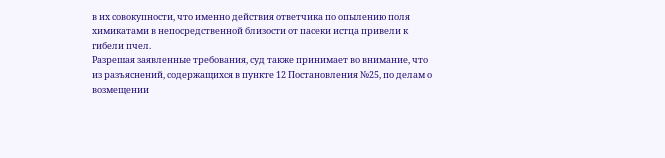в их совокупности, что именно действия ответчика по опылению поля химикатами в непосредственной близости от пасеки истца привели к гибели пчел.
Разрешая заявленные требования, суд также принимает во внимание, что из разъяснений, содержащихся в пункте 12 Постановления №25, по делам о возмещении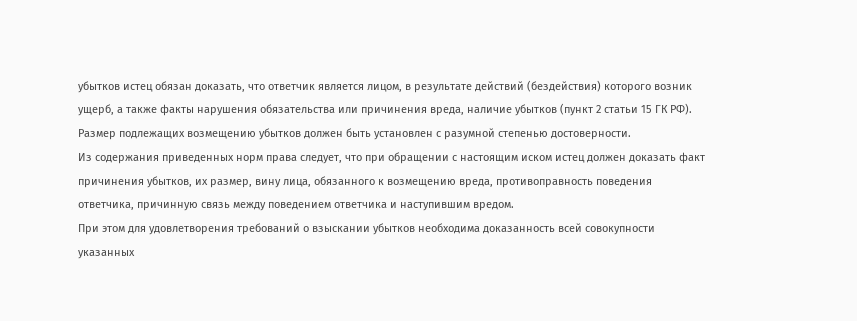убытков истец обязан доказать, что ответчик является лицом, в результате действий (бездействия) которого возник ущерб, а также факты нарушения обязательства или причинения вреда, наличие убытков (пункт 2 статьи 15 ГК РФ). Размер подлежащих возмещению убытков должен быть установлен с разумной степенью достоверности.
Из содержания приведенных норм права следует, что при обращении с настоящим иском истец должен доказать факт причинения убытков, их размер, вину лица, обязанного к возмещению вреда, противоправность поведения ответчика, причинную связь между поведением ответчика и наступившим вредом.
При этом для удовлетворения требований о взыскании убытков необходима доказанность всей совокупности указанных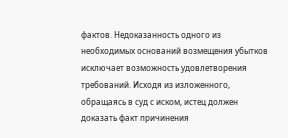фактов. Недоказанность одного из необходимых оснований возмещения убытков исключает возможность удовлетворения требований. Исходя из изложенного, обращаясь в суд с иском, истец должен доказать факт причинения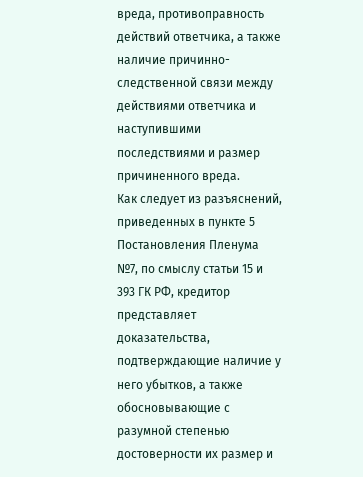вреда, противоправность действий ответчика, а также наличие причинно-следственной связи между действиями ответчика и наступившими последствиями и размер причиненного вреда.
Как следует из разъяснений, приведенных в пункте 5 Постановления Пленума №7, по смыслу статьи 15 и 393 ГК РФ, кредитор представляет доказательства, подтверждающие наличие у него убытков, а также обосновывающие с разумной степенью достоверности их размер и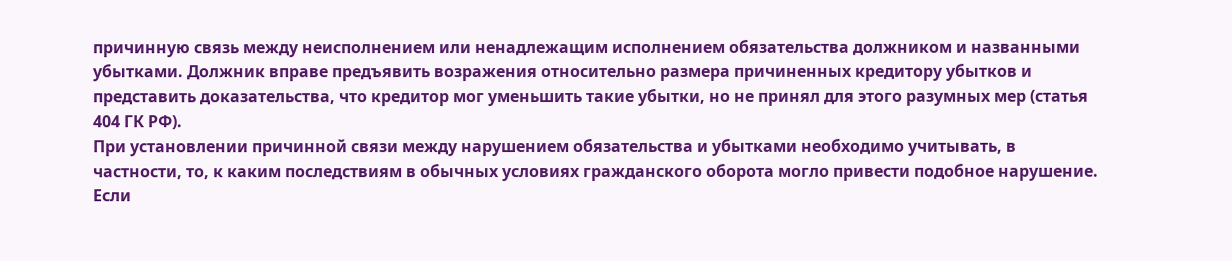причинную связь между неисполнением или ненадлежащим исполнением обязательства должником и названными убытками. Должник вправе предъявить возражения относительно размера причиненных кредитору убытков и представить доказательства, что кредитор мог уменьшить такие убытки, но не принял для этого разумных мер (статья 404 ГК РФ).
При установлении причинной связи между нарушением обязательства и убытками необходимо учитывать, в частности, то, к каким последствиям в обычных условиях гражданского оборота могло привести подобное нарушение. Если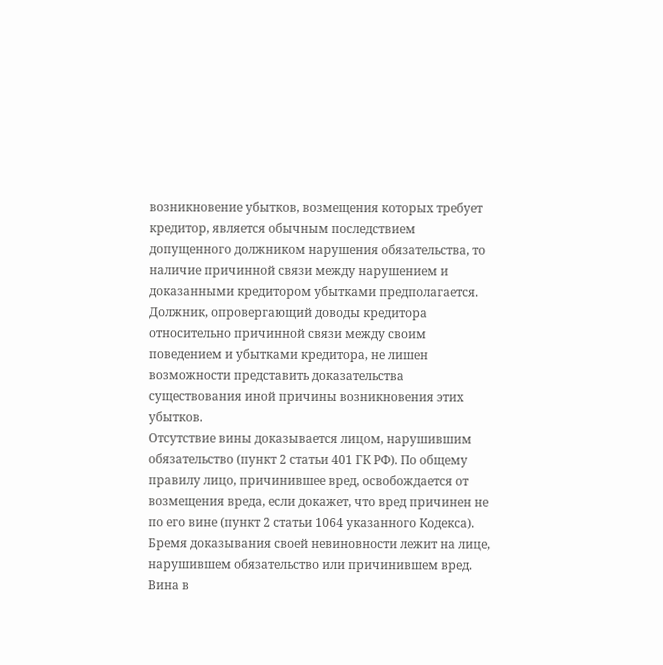возникновение убытков, возмещения которых требует кредитор, является обычным последствием допущенного должником нарушения обязательства, то наличие причинной связи между нарушением и доказанными кредитором убытками предполагается.
Должник, опровергающий доводы кредитора относительно причинной связи между своим поведением и убытками кредитора, не лишен возможности представить доказательства существования иной причины возникновения этих убытков.
Отсутствие вины доказывается лицом, нарушившим обязательство (пункт 2 статьи 401 ГК РФ). По общему правилу лицо, причинившее вред, освобождается от возмещения вреда, если докажет, что вред причинен не по его вине (пункт 2 статьи 1064 указанного Кодекса). Бремя доказывания своей невиновности лежит на лице, нарушившем обязательство или причинившем вред. Вина в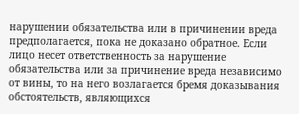нарушении обязательства или в причинении вреда предполагается, пока не доказано обратное. Если лицо несет ответственность за нарушение обязательства или за причинение вреда независимо от вины, то на него возлагается бремя доказывания обстоятельств, являющихся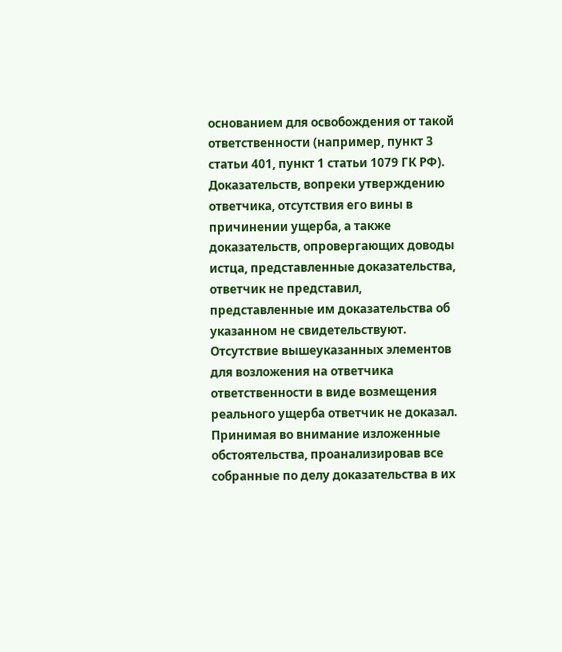основанием для освобождения от такой ответственности (например, пункт 3 статьи 401, пункт 1 статьи 1079 ГК РФ).
Доказательств, вопреки утверждению ответчика, отсутствия его вины в причинении ущерба, а также доказательств, опровергающих доводы истца, представленные доказательства, ответчик не представил, представленные им доказательства об указанном не свидетельствуют. Отсутствие вышеуказанных элементов для возложения на ответчика ответственности в виде возмещения реального ущерба ответчик не доказал.
Принимая во внимание изложенные обстоятельства, проанализировав все собранные по делу доказательства в их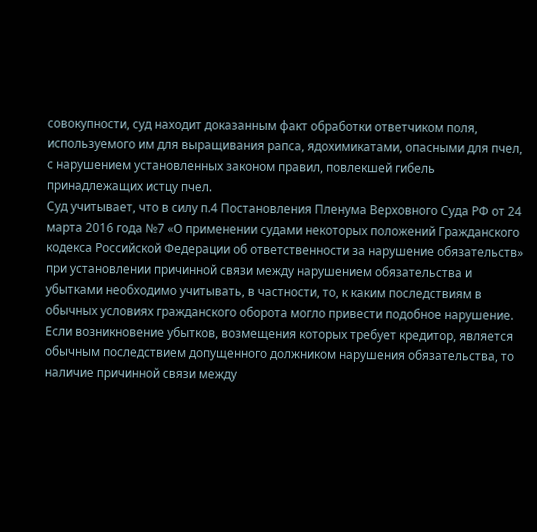совокупности, суд находит доказанным факт обработки ответчиком поля, используемого им для выращивания рапса, ядохимикатами, опасными для пчел, с нарушением установленных законом правил, повлекшей гибель принадлежащих истцу пчел.
Суд учитывает, что в силу п.4 Постановления Пленума Верховного Суда РФ от 24 марта 2016 года №7 «О применении судами некоторых положений Гражданского кодекса Российской Федерации об ответственности за нарушение обязательств» при установлении причинной связи между нарушением обязательства и убытками необходимо учитывать, в частности, то, к каким последствиям в обычных условиях гражданского оборота могло привести подобное нарушение. Если возникновение убытков, возмещения которых требует кредитор, является обычным последствием допущенного должником нарушения обязательства, то наличие причинной связи между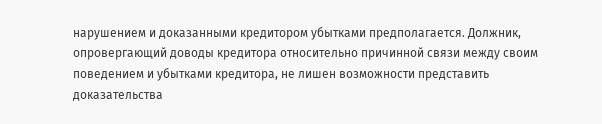нарушением и доказанными кредитором убытками предполагается. Должник, опровергающий доводы кредитора относительно причинной связи между своим поведением и убытками кредитора, не лишен возможности представить доказательства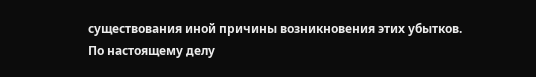существования иной причины возникновения этих убытков.
По настоящему делу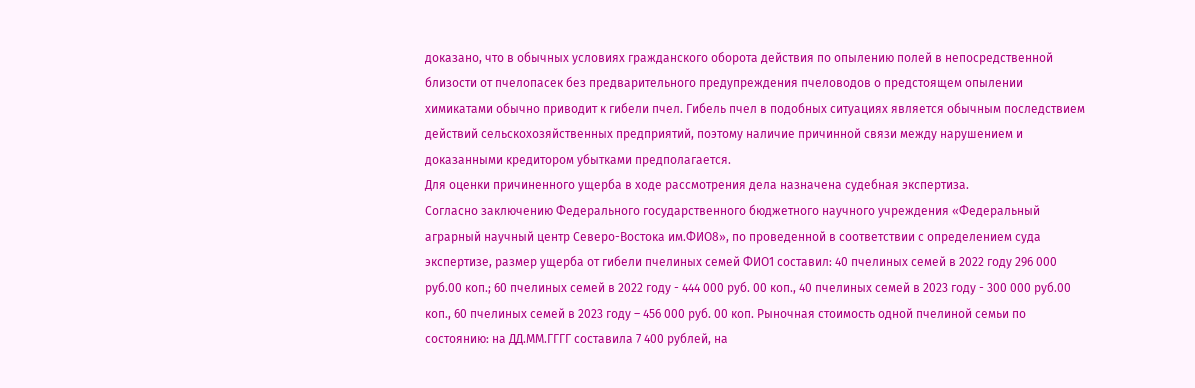доказано, что в обычных условиях гражданского оборота действия по опылению полей в непосредственной близости от пчелопасек без предварительного предупреждения пчеловодов о предстоящем опылении химикатами обычно приводит к гибели пчел. Гибель пчел в подобных ситуациях является обычным последствием действий сельскохозяйственных предприятий, поэтому наличие причинной связи между нарушением и доказанными кредитором убытками предполагается.
Для оценки причиненного ущерба в ходе рассмотрения дела назначена судебная экспертиза.
Согласно заключению Федерального государственного бюджетного научного учреждения «Федеральный аграрный научный центр Северо-Востока им.ФИО8», по проведенной в соответствии с определением суда экспертизе, размер ущерба от гибели пчелиных семей ФИО1 составил: 40 пчелиных семей в 2022 году 296 000 руб.00 коп.; 60 пчелиных семей в 2022 году - 444 000 руб. 00 коп., 40 пчелиных семей в 2023 году - 300 000 руб.00 коп., 60 пчелиных семей в 2023 году – 456 000 руб. 00 коп. Рыночная стоимость одной пчелиной семьи по состоянию: на ДД.ММ.ГГГГ составила 7 400 рублей, на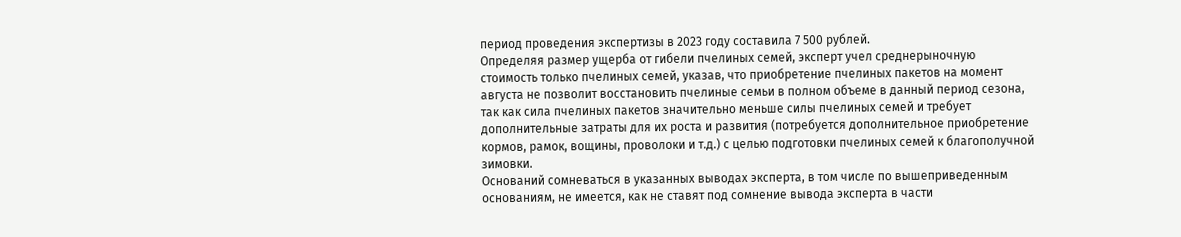период проведения экспертизы в 2023 году составила 7 500 рублей.
Определяя размер ущерба от гибели пчелиных семей, эксперт учел среднерыночную стоимость только пчелиных семей, указав, что приобретение пчелиных пакетов на момент августа не позволит восстановить пчелиные семьи в полном объеме в данный период сезона, так как сила пчелиных пакетов значительно меньше силы пчелиных семей и требует дополнительные затраты для их роста и развития (потребуется дополнительное приобретение кормов, рамок, вощины, проволоки и т.д.) с целью подготовки пчелиных семей к благополучной зимовки.
Оснований сомневаться в указанных выводах эксперта, в том числе по вышеприведенным основаниям, не имеется, как не ставят под сомнение вывода эксперта в части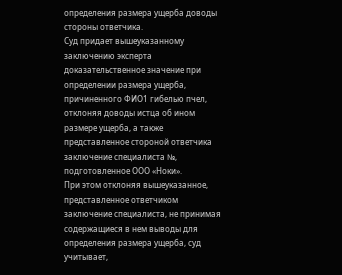определения размера ущерба доводы стороны ответчика.
Суд придает вышеуказанному заключению эксперта доказательственное значение при определении размера ущерба, причиненного ФИО1 гибелью пчел, отклоняя доводы истца об ином размере ущерба, а также представленное стороной ответчика заключение специалиста №, подготовленное ООО «Ноки».
При этом отклоняя вышеуказанное, представленное ответчиком заключение специалиста, не принимая содержащиеся в нем выводы для определения размера ущерба, суд учитывает,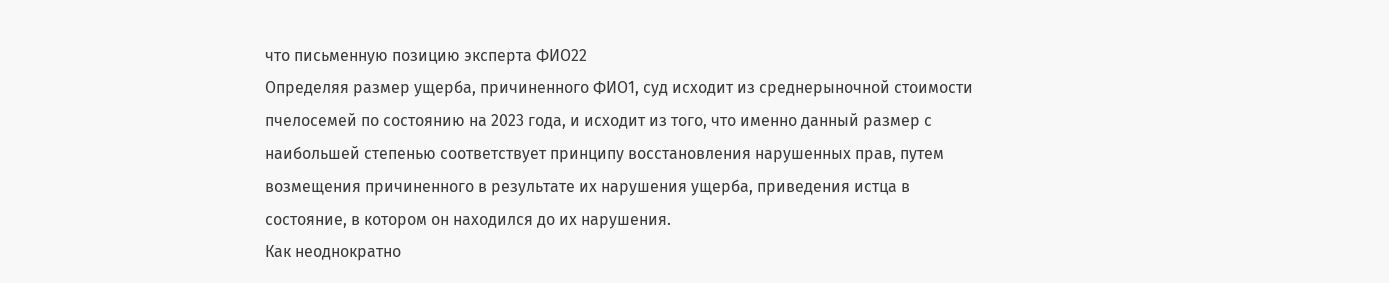что письменную позицию эксперта ФИО22
Определяя размер ущерба, причиненного ФИО1, суд исходит из среднерыночной стоимости пчелосемей по состоянию на 2023 года, и исходит из того, что именно данный размер с наибольшей степенью соответствует принципу восстановления нарушенных прав, путем возмещения причиненного в результате их нарушения ущерба, приведения истца в состояние, в котором он находился до их нарушения.
Как неоднократно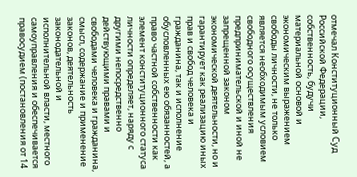отмечал Конституционный Суд Российской Федерации, собственность, будучи материальной основой и экономическим выражением свободы личности, не только является необходимым условием свободного осуществления предпринимательской и иной не запрещенной законом экономической деятельности, но и гарантирует как реализацию иных прав и свобод человека и гражданина, так и исполнение обусловленных ею обязанностей, а право частной собственности как элемент конституционного статуса личности определяет, наряду с другими непосредственно действующими правами и свободами человека и гражданина, смысл, содержание и применение законов, деятельность законодательной и исполнительной власти, местного самоуправления и обеспечивается правосудием (постановления от 14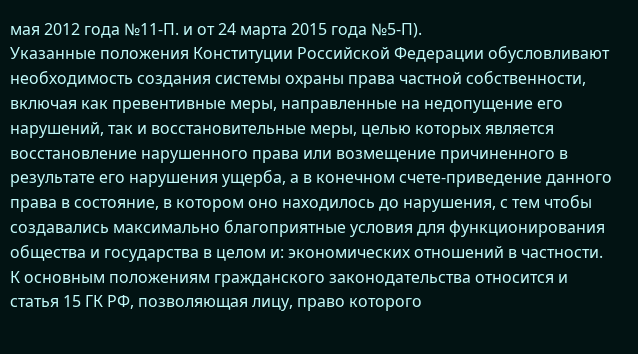мая 2012 года №11-П. и от 24 марта 2015 года №5-П).
Указанные положения Конституции Российской Федерации обусловливают необходимость создания системы охраны права частной собственности, включая как превентивные меры, направленные на недопущение его нарушений, так и восстановительные меры, целью которых является восстановление нарушенного права или возмещение причиненного в результате его нарушения ущерба, а в конечном счете-приведение данного права в состояние, в котором оно находилось до нарушения, с тем чтобы создавались максимально благоприятные условия для функционирования общества и государства в целом и: экономических отношений в частности.
К основным положениям гражданского законодательства относится и статья 15 ГК РФ, позволяющая лицу, право которого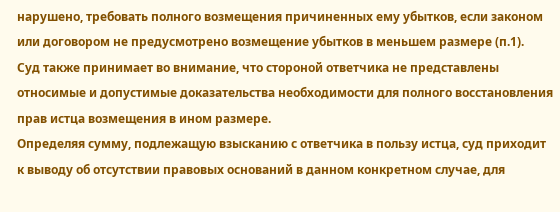нарушено, требовать полного возмещения причиненных ему убытков, если законом или договором не предусмотрено возмещение убытков в меньшем размере (п.1).
Суд также принимает во внимание, что стороной ответчика не представлены относимые и допустимые доказательства необходимости для полного восстановления прав истца возмещения в ином размере.
Определяя сумму, подлежащую взысканию с ответчика в пользу истца, суд приходит к выводу об отсутствии правовых оснований в данном конкретном случае, для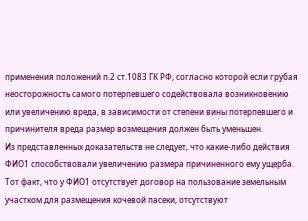применения положений п.2 ст.1083 ГК РФ, согласно которой если грубая неосторожность самого потерпевшего содействовала возникновению или увеличению вреда, в зависимости от степени вины потерпевшего и причинителя вреда размер возмещения должен быть уменьшен.
Из представленных доказательств не следует, что какие-либо действия ФИО1 способствовали увеличению размера причиненного ему ущерба. Тот факт, что у ФИО1 отсутствует договор на пользование земельным участком для размещения кочевой пасеки, отсутствуют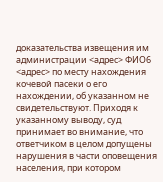доказательства извещения им администрации <адрес> ФИО6 <адрес> по месту нахождения кочевой пасеки о его нахождении, об указанном не свидетельствуют. Приходя к указанному выводу, суд принимает во внимание, что ответчиком в целом допущены нарушения в части оповещения населения, при котором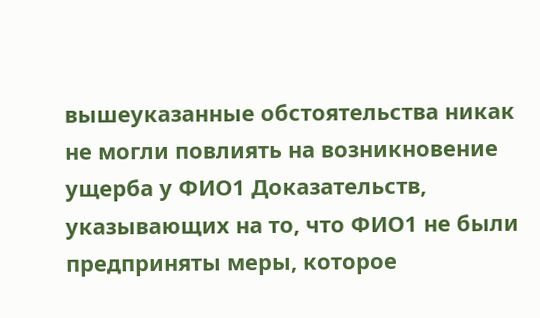вышеуказанные обстоятельства никак не могли повлиять на возникновение ущерба у ФИО1 Доказательств, указывающих на то, что ФИО1 не были предприняты меры, которое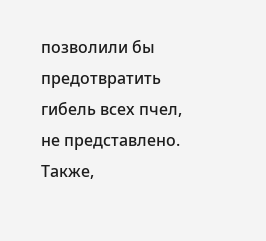позволили бы предотвратить гибель всех пчел, не представлено.
Также,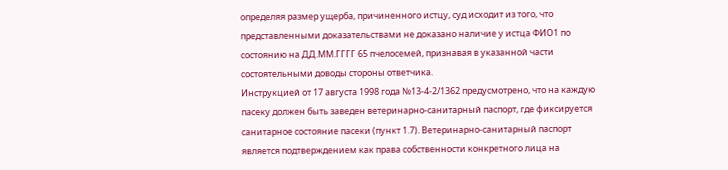определяя размер ущерба, причиненного истцу, суд исходит из того, что представленными доказательствами не доказано наличие у истца ФИО1 по состоянию на ДД.ММ.ГГГГ 65 пчелосемей, признавая в указанной части состоятельными доводы стороны ответчика.
Инструкцией от 17 августа 1998 года №13-4-2/1362 предусмотрено, что на каждую пасеку должен быть заведен ветеринарно-санитарный паспорт, где фиксируется санитарное состояние пасеки (пункт 1.7). Ветеринарно-санитарный паспорт является подтверждением как права собственности конкретного лица на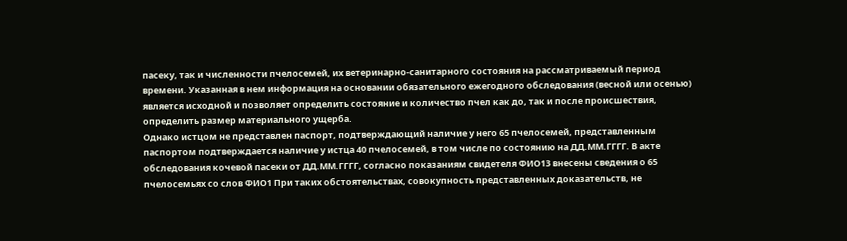пасеку, так и численности пчелосемей, их ветеринарно-санитарного состояния на рассматриваемый период времени. Указанная в нем информация на основании обязательного ежегодного обследования (весной или осенью) является исходной и позволяет определить состояние и количество пчел как до, так и после происшествия, определить размер материального ущерба.
Однако истцом не представлен паспорт, подтверждающий наличие у него 65 пчелосемей, представленным паспортом подтверждается наличие у истца 40 пчелосемей, в том числе по состоянию на ДД.ММ.ГГГГ. В акте обследования кочевой пасеки от ДД.ММ.ГГГГ, согласно показаниям свидетеля ФИО13 внесены сведения о 65 пчелосемьях со слов ФИО1 При таких обстоятельствах, совокупность представленных доказательств, не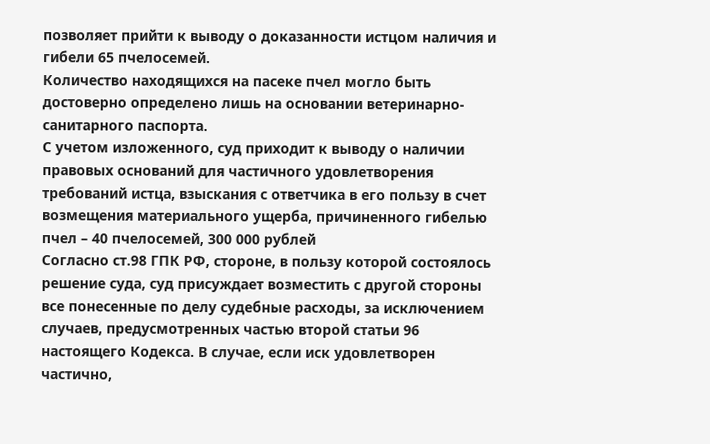позволяет прийти к выводу о доказанности истцом наличия и гибели 65 пчелосемей.
Количество находящихся на пасеке пчел могло быть достоверно определено лишь на основании ветеринарно-санитарного паспорта.
С учетом изложенного, суд приходит к выводу о наличии правовых оснований для частичного удовлетворения требований истца, взыскания с ответчика в его пользу в счет возмещения материального ущерба, причиненного гибелью пчел – 40 пчелосемей, 300 000 рублей
Согласно ст.98 ГПК РФ, стороне, в пользу которой состоялось решение суда, суд присуждает возместить с другой стороны все понесенные по делу судебные расходы, за исключением случаев, предусмотренных частью второй статьи 96 настоящего Кодекса. В случае, если иск удовлетворен частично,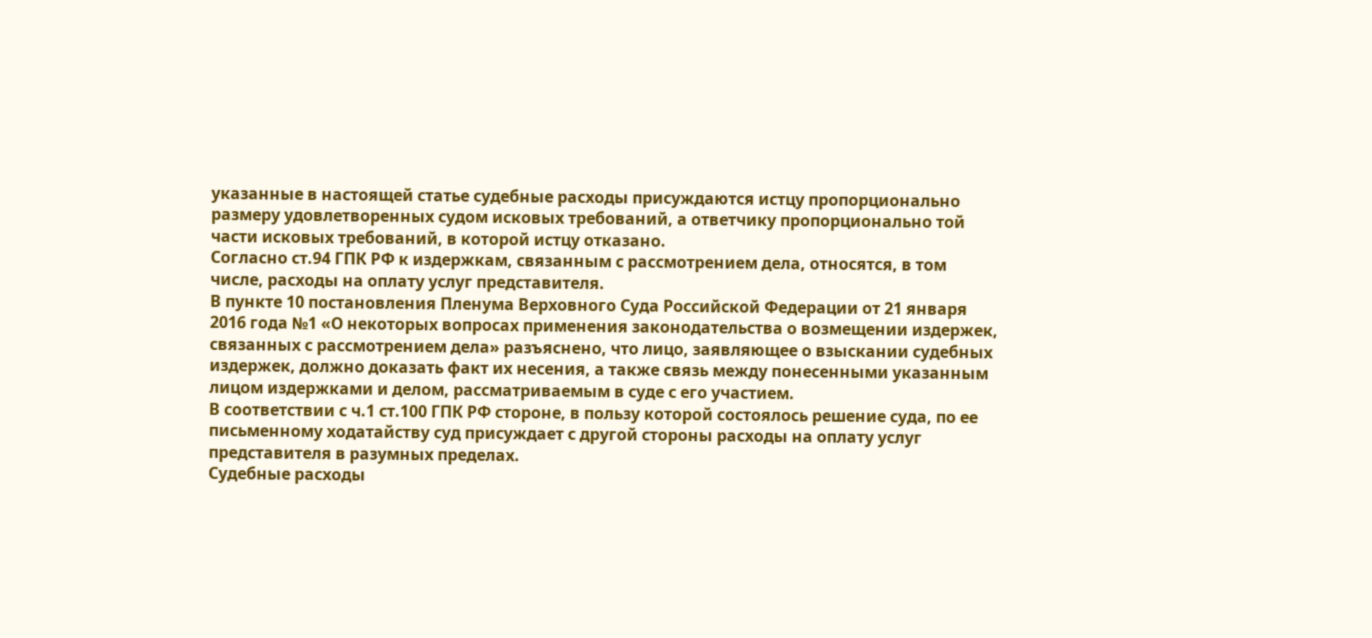указанные в настоящей статье судебные расходы присуждаются истцу пропорционально размеру удовлетворенных судом исковых требований, а ответчику пропорционально той части исковых требований, в которой истцу отказано.
Согласно ст.94 ГПК РФ к издержкам, связанным с рассмотрением дела, относятся, в том числе, расходы на оплату услуг представителя.
В пункте 10 постановления Пленума Верховного Суда Российской Федерации от 21 января 2016 года №1 «О некоторых вопросах применения законодательства о возмещении издержек, связанных с рассмотрением дела» разъяснено, что лицо, заявляющее о взыскании судебных издержек, должно доказать факт их несения, а также связь между понесенными указанным лицом издержками и делом, рассматриваемым в суде с его участием.
В соответствии с ч.1 ст.100 ГПК РФ стороне, в пользу которой состоялось решение суда, по ее письменному ходатайству суд присуждает с другой стороны расходы на оплату услуг представителя в разумных пределах.
Судебные расходы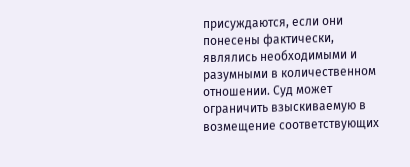присуждаются, если они понесены фактически, являлись необходимыми и разумными в количественном отношении. Суд может ограничить взыскиваемую в возмещение соответствующих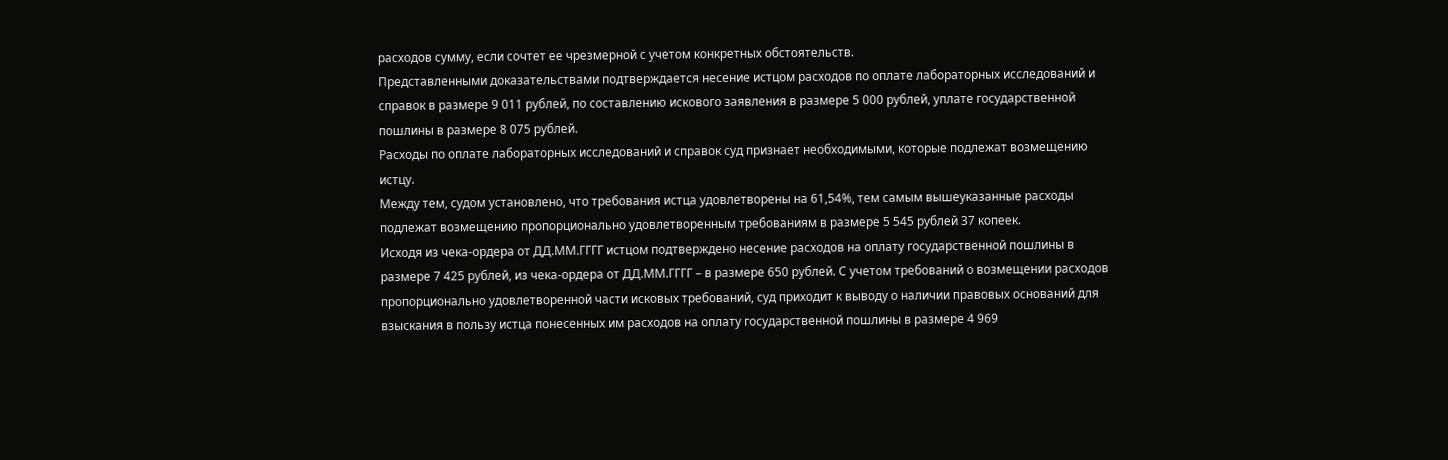расходов сумму, если сочтет ее чрезмерной с учетом конкретных обстоятельств.
Представленными доказательствами подтверждается несение истцом расходов по оплате лабораторных исследований и справок в размере 9 011 рублей, по составлению искового заявления в размере 5 000 рублей, уплате государственной пошлины в размере 8 075 рублей.
Расходы по оплате лабораторных исследований и справок суд признает необходимыми, которые подлежат возмещению истцу.
Между тем, судом установлено, что требования истца удовлетворены на 61,54%, тем самым вышеуказанные расходы подлежат возмещению пропорционально удовлетворенным требованиям в размере 5 545 рублей 37 копеек.
Исходя из чека-ордера от ДД.ММ.ГГГГ истцом подтверждено несение расходов на оплату государственной пошлины в размере 7 425 рублей, из чека-ордера от ДД.ММ.ГГГГ – в размере 650 рублей. С учетом требований о возмещении расходов пропорционально удовлетворенной части исковых требований, суд приходит к выводу о наличии правовых оснований для взыскания в пользу истца понесенных им расходов на оплату государственной пошлины в размере 4 969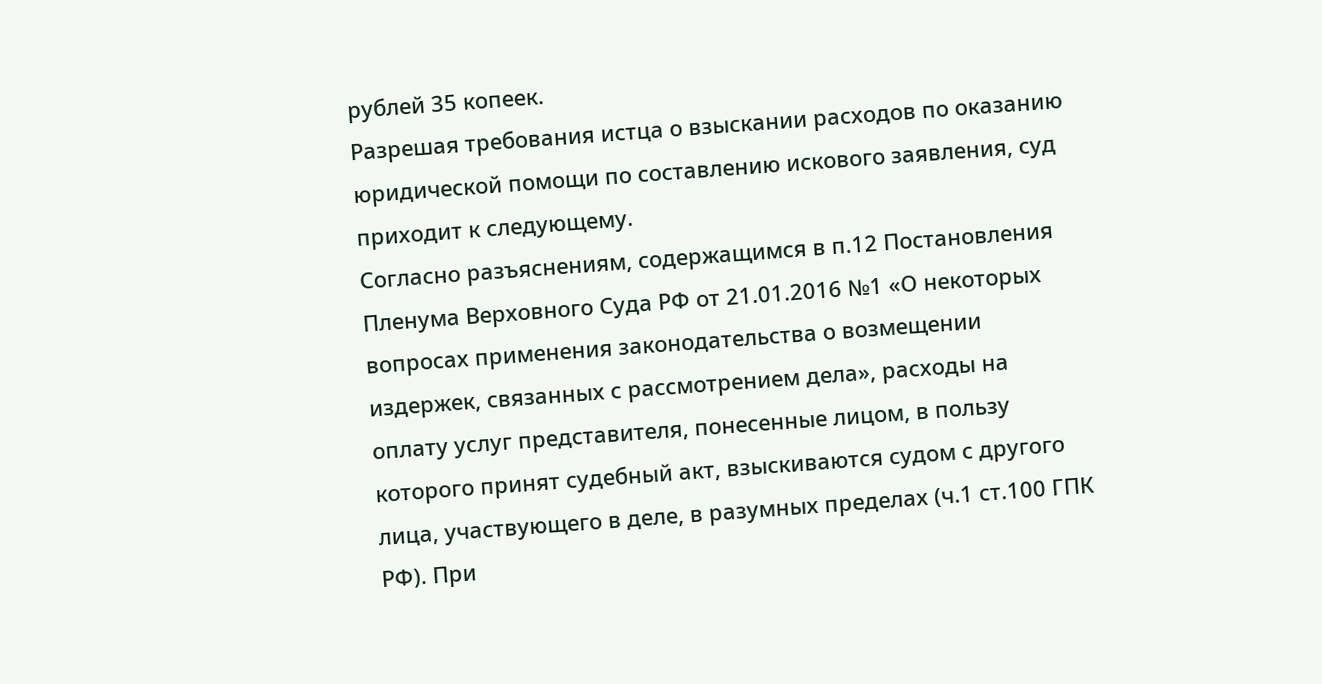рублей 35 копеек.
Разрешая требования истца о взыскании расходов по оказанию юридической помощи по составлению искового заявления, суд приходит к следующему.
Согласно разъяснениям, содержащимся в п.12 Постановления Пленума Верховного Суда РФ от 21.01.2016 №1 «О некоторых вопросах применения законодательства о возмещении издержек, связанных с рассмотрением дела», расходы на оплату услуг представителя, понесенные лицом, в пользу которого принят судебный акт, взыскиваются судом с другого лица, участвующего в деле, в разумных пределах (ч.1 ст.100 ГПК РФ). При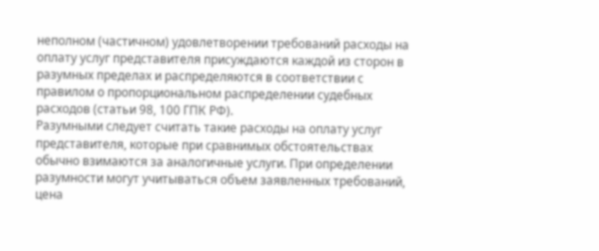неполном (частичном) удовлетворении требований расходы на оплату услуг представителя присуждаются каждой из сторон в разумных пределах и распределяются в соответствии с правилом о пропорциональном распределении судебных расходов (статьи 98, 100 ГПК РФ).
Разумными следует считать такие расходы на оплату услуг представителя, которые при сравнимых обстоятельствах обычно взимаются за аналогичные услуги. При определении разумности могут учитываться объем заявленных требований, цена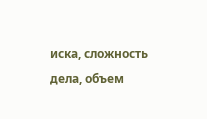иска, сложность дела, объем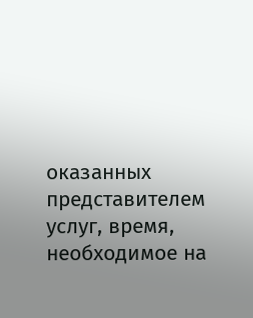оказанных представителем услуг, время, необходимое на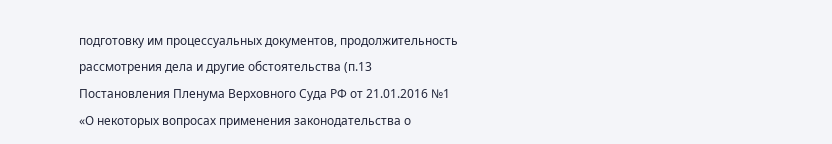подготовку им процессуальных документов, продолжительность рассмотрения дела и другие обстоятельства (п.13 Постановления Пленума Верховного Суда РФ от 21.01.2016 №1 «О некоторых вопросах применения законодательства о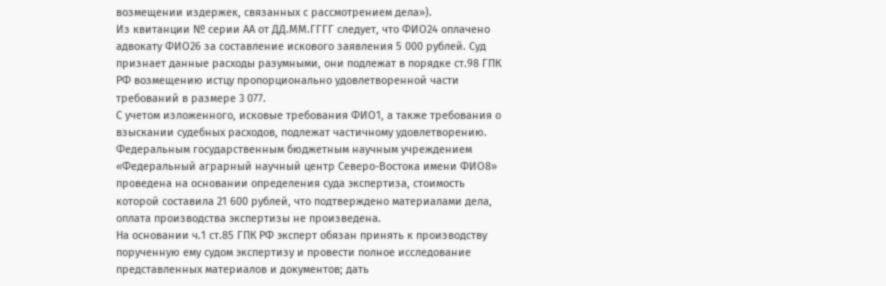возмещении издержек, связанных с рассмотрением дела»).
Из квитанции № серии АА от ДД.ММ.ГГГГ следует, что ФИО24 оплачено адвокату ФИО26 за составление искового заявления 5 000 рублей. Суд признает данные расходы разумными, они подлежат в порядке ст.98 ГПК РФ возмещению истцу пропорционально удовлетворенной части требований в размере 3 077.
С учетом изложенного, исковые требования ФИО1, а также требования о взыскании судебных расходов, подлежат частичному удовлетворению.
Федеральным государственным бюджетным научным учреждением «Федеральный аграрный научный центр Северо-Востока имени ФИО8» проведена на основании определения суда экспертиза, стоимость которой составила 21 600 рублей, что подтверждено материалами дела, оплата производства экспертизы не произведена.
На основании ч.1 ст.85 ГПК РФ эксперт обязан принять к производству порученную ему судом экспертизу и провести полное исследование представленных материалов и документов; дать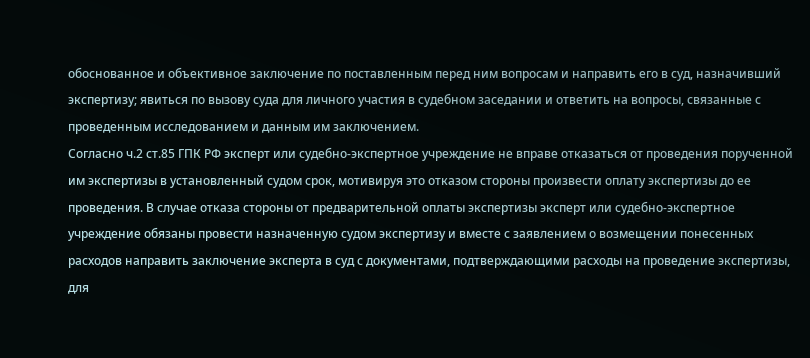обоснованное и объективное заключение по поставленным перед ним вопросам и направить его в суд, назначивший экспертизу; явиться по вызову суда для личного участия в судебном заседании и ответить на вопросы, связанные с проведенным исследованием и данным им заключением.
Согласно ч.2 ст.85 ГПК РФ эксперт или судебно-экспертное учреждение не вправе отказаться от проведения порученной им экспертизы в установленный судом срок, мотивируя это отказом стороны произвести оплату экспертизы до ее проведения. В случае отказа стороны от предварительной оплаты экспертизы эксперт или судебно-экспертное учреждение обязаны провести назначенную судом экспертизу и вместе с заявлением о возмещении понесенных расходов направить заключение эксперта в суд с документами, подтверждающими расходы на проведение экспертизы, для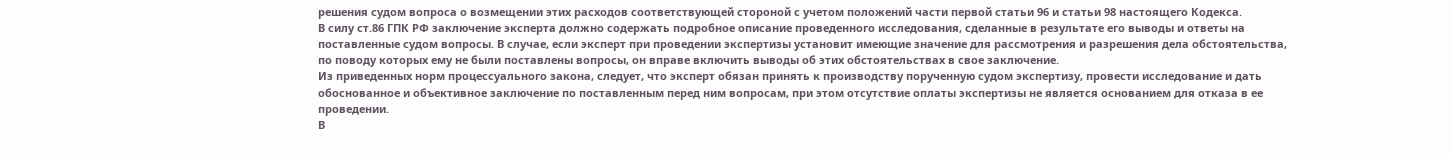решения судом вопроса о возмещении этих расходов соответствующей стороной с учетом положений части первой статьи 96 и статьи 98 настоящего Кодекса.
В силу ст.86 ГПК РФ заключение эксперта должно содержать подробное описание проведенного исследования, сделанные в результате его выводы и ответы на поставленные судом вопросы. В случае, если эксперт при проведении экспертизы установит имеющие значение для рассмотрения и разрешения дела обстоятельства, по поводу которых ему не были поставлены вопросы, он вправе включить выводы об этих обстоятельствах в свое заключение.
Из приведенных норм процессуального закона, следует, что эксперт обязан принять к производству порученную судом экспертизу, провести исследование и дать обоснованное и объективное заключение по поставленным перед ним вопросам, при этом отсутствие оплаты экспертизы не является основанием для отказа в ее проведении.
В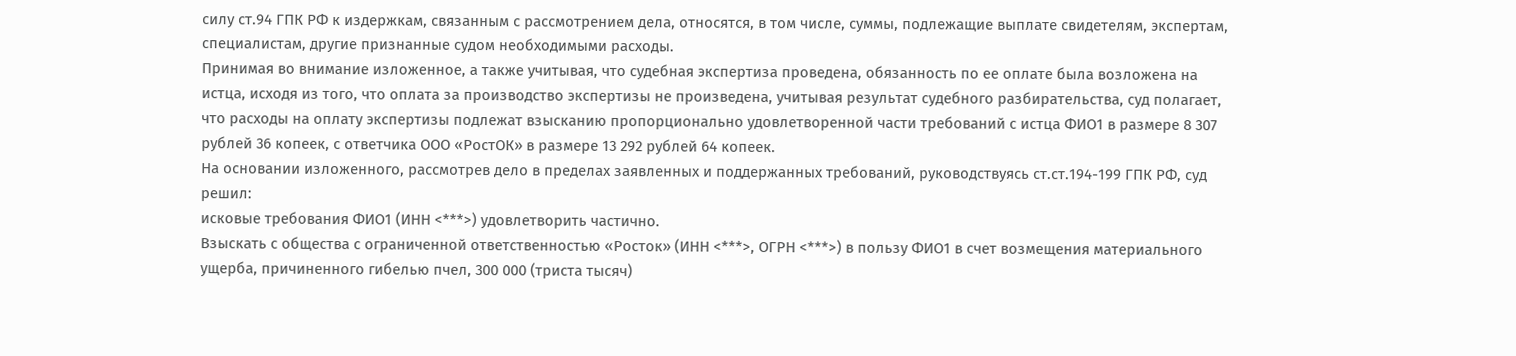силу ст.94 ГПК РФ к издержкам, связанным с рассмотрением дела, относятся, в том числе, суммы, подлежащие выплате свидетелям, экспертам, специалистам, другие признанные судом необходимыми расходы.
Принимая во внимание изложенное, а также учитывая, что судебная экспертиза проведена, обязанность по ее оплате была возложена на истца, исходя из того, что оплата за производство экспертизы не произведена, учитывая результат судебного разбирательства, суд полагает, что расходы на оплату экспертизы подлежат взысканию пропорционально удовлетворенной части требований с истца ФИО1 в размере 8 307 рублей 36 копеек, с ответчика ООО «РостОК» в размере 13 292 рублей 64 копеек.
На основании изложенного, рассмотрев дело в пределах заявленных и поддержанных требований, руководствуясь ст.ст.194-199 ГПК РФ, суд
решил:
исковые требования ФИО1 (ИНН <***>) удовлетворить частично.
Взыскать с общества с ограниченной ответственностью «Росток» (ИНН <***>, ОГРН <***>) в пользу ФИО1 в счет возмещения материального ущерба, причиненного гибелью пчел, 300 000 (триста тысяч)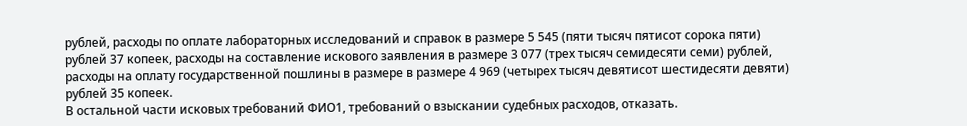рублей, расходы по оплате лабораторных исследований и справок в размере 5 545 (пяти тысяч пятисот сорока пяти) рублей 37 копеек, расходы на составление искового заявления в размере 3 077 (трех тысяч семидесяти семи) рублей, расходы на оплату государственной пошлины в размере в размере 4 969 (четырех тысяч девятисот шестидесяти девяти) рублей 35 копеек.
В остальной части исковых требований ФИО1, требований о взыскании судебных расходов, отказать.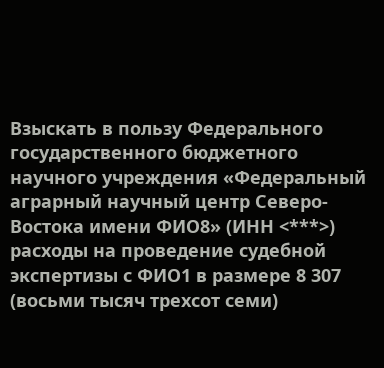Взыскать в пользу Федерального государственного бюджетного научного учреждения «Федеральный аграрный научный центр Северо-Востока имени ФИО8» (ИНН <***>) расходы на проведение судебной экспертизы с ФИО1 в размере 8 307 (восьми тысяч трехсот семи)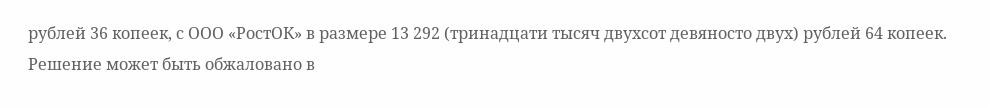рублей 36 копеек, с ООО «РостОК» в размере 13 292 (тринадцати тысяч двухсот девяносто двух) рублей 64 копеек.
Решение может быть обжаловано в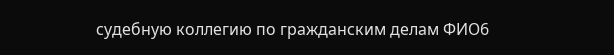судебную коллегию по гражданским делам ФИО6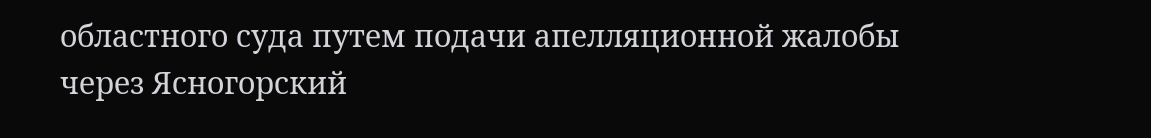областного суда путем подачи апелляционной жалобы через Ясногорский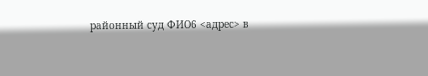районный суд ФИО6 <адрес> в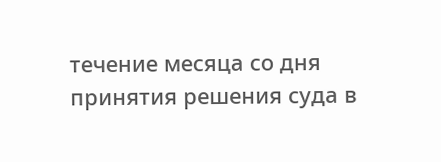течение месяца со дня принятия решения суда в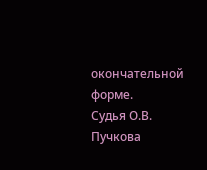окончательной форме.
Судья О.В. Пучкова